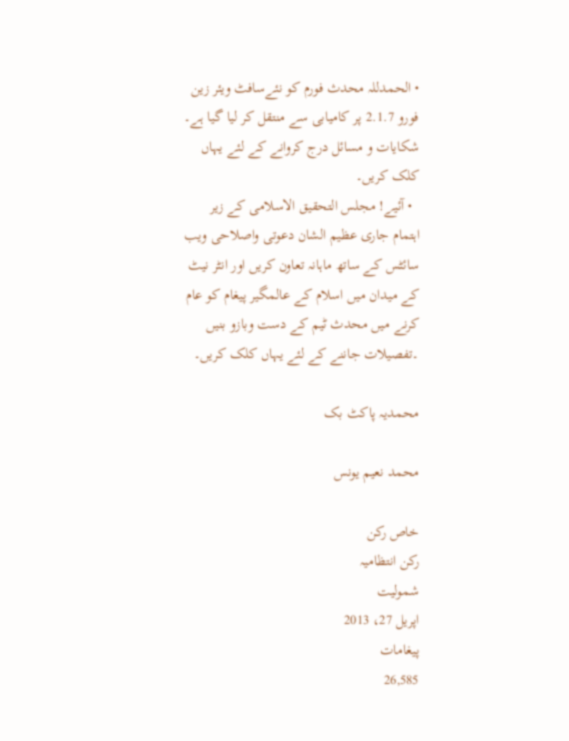• الحمدللہ محدث فورم کو نئےسافٹ ویئر زین فورو 2.1.7 پر کامیابی سے منتقل کر لیا گیا ہے۔ شکایات و مسائل درج کروانے کے لئے یہاں کلک کریں۔
  • آئیے! مجلس التحقیق الاسلامی کے زیر اہتمام جاری عظیم الشان دعوتی واصلاحی ویب سائٹس کے ساتھ ماہانہ تعاون کریں اور انٹر نیٹ کے میدان میں اسلام کے عالمگیر پیغام کو عام کرنے میں محدث ٹیم کے دست وبازو بنیں ۔تفصیلات جاننے کے لئے یہاں کلک کریں۔

محمدیہ پاکٹ بک

محمد نعیم یونس

خاص رکن
رکن انتظامیہ
شمولیت
اپریل 27، 2013
پیغامات
26,585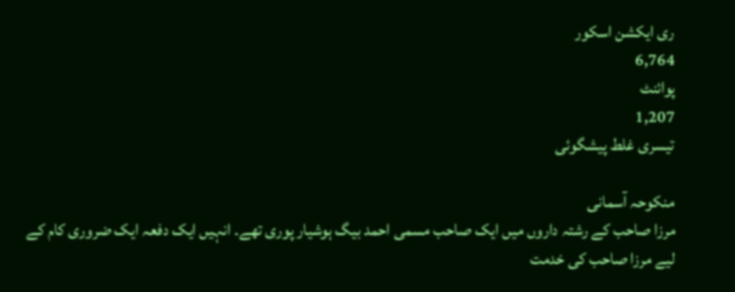ری ایکشن اسکور
6,764
پوائنٹ
1,207
تیسری غلط پیشگوئی

منکوحہ آسمانی
مرزا صاحب کے رشتہ داروں میں ایک صاحب مسمی احمد بیگ ہوشیار پوری تھے۔ انہیں ایک دفعہ ایک ضروری کام کے لیے مرزا صاحب کی خدمت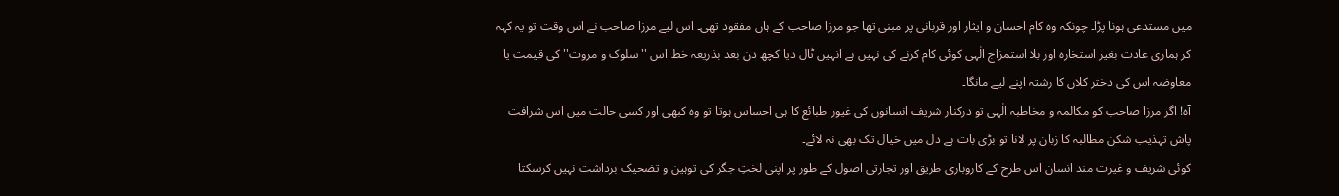میں مستدعی ہونا پڑا۔ چونکہ وہ کام احسان و ایثار اور قربانی پر مبنی تھا جو مرزا صاحب کے ہاں مفقود تھی۔ اس لیے مرزا صاحب نے اس وقت تو یہ کہہ کر ہماری عادت بغیر استخارہ اور بلا استمزاج الٰہی کوئی کام کرنے کی نہیں ہے انہیں ٹال دیا کچھ دن بعد بذریعہ خط اس '' سلوک و مروت'' کی قیمت یا معاوضہ اس کی دختر کلاں کا رشتہ اپنے لیے مانگا۔
آہ! اگر مرزا صاحب کو مکالمہ و مخاطبہ الٰہی تو درکنار شریف انسانوں کی غیور طبائع کا ہی احساس ہوتا تو وہ کبھی اور کسی حالت میں اس شرافت پاش تہذیب شکن مطالبہ کا زبان پر لانا تو بڑی بات ہے دل میں خیال تک بھی نہ لائے۔
کوئی شریف و غیرت مند انسان اس طرح کے کاروباری طریق اور تجارتی اصول کے طور پر اپنی لختِ جگر کی توہین و تضحیک برداشت نہیں کرسکتا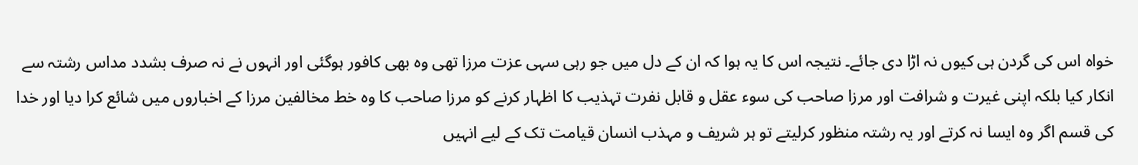خواہ اس کی گردن ہی کیوں نہ اڑا دی جائے۔ نتیجہ اس کا یہ ہوا کہ ان کے دل میں جو رہی سہی عزت مرزا تھی وہ بھی کافور ہوگئی اور انہوں نے نہ صرف بشدد مداس رشتہ سے انکار کیا بلکہ اپنی غیرت و شرافت اور مرزا صاحب کی سوء عقل و قابل نفرت تہذیب کا اظہار کرنے کو مرزا صاحب کا وہ خط مخالفین مرزا کے اخباروں میں شائع کرا دیا اور خدا کی قسم اگر وہ ایسا نہ کرتے اور یہ رشتہ منظور کرلیتے تو ہر شریف و مہذب انسان قیامت تک کے لیے انہیں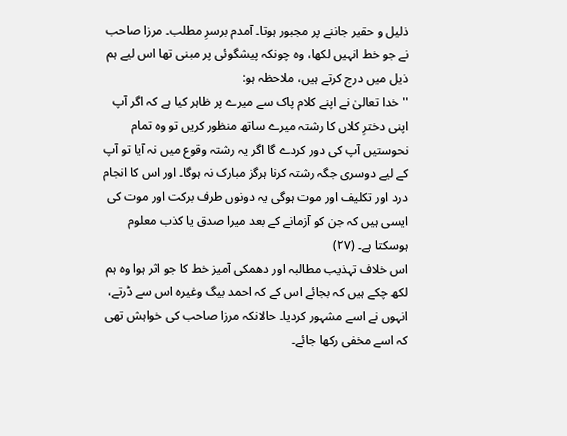ذلیل و حقیر جاننے پر مجبور ہوتا۔ آمدم برسرِ مطلب۔ مرزا صاحب نے جو خط انہیں لکھا، وہ چونکہ پیشگوئی پر مبنی تھا اس لیے ہم ذیل میں درج کرتے ہیں، ملاحظہ ہو:
'' خدا تعالیٰ نے اپنے کلام پاک سے میرے پر ظاہر کیا ہے کہ اگر آپ اپنی دخترِ کلاں کا رشتہ میرے ساتھ منظور کریں تو وہ تمام نحوستیں آپ کی دور کردے گا اگر یہ رشتہ وقوع میں نہ آیا تو آپ کے لیے دوسری جگہ رشتہ کرنا ہرگز مبارک نہ ہوگا۔ اور اس کا انجام درد اور تکلیف اور موت ہوگی یہ دونوں طرف برکت اور موت کی ایسی ہیں کہ جن کو آزمانے کے بعد میرا صدق یا کذب معلوم ہوسکتا ہے۔ (۲۷)
اس خلاف تہذیب مطالبہ اور دھمکی آمیز خط کا جو اثر ہوا وہ ہم لکھ چکے ہیں کہ بجائے اس کے کہ احمد بیگ وغیرہ اس سے ڈرتے، انہوں نے اسے مشہور کردیا۔ حالانکہ مرزا صاحب کی خواہش تھی کہ اسے مخفی رکھا جائے۔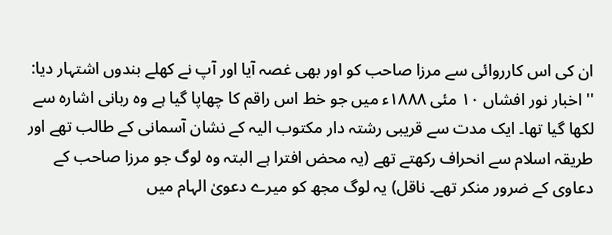ان کی اس کارروائی سے مرزا صاحب کو اور بھی غصہ آیا اور آپ نے کھلے بندوں اشتہار دیا:
'' اخبار نور افشاں ۱۰ مئی ۱۸۸۸ء میں جو خط اس راقم کا چھاپا گیا ہے وہ ربانی اشارہ سے لکھا گیا تھا۔ ایک مدت سے قریبی رشتہ دار مکتوب الیہ کے نشان آسمانی کے طالب تھے اور طریقہ اسلام سے انحراف رکھتے تھے (یہ محض افترا ہے البتہ وہ لوگ جو مرزا صاحب کے دعاوی کے ضرور منکر تھے۔ ناقل) یہ لوگ مجھ کو میرے دعویٰ الہام میں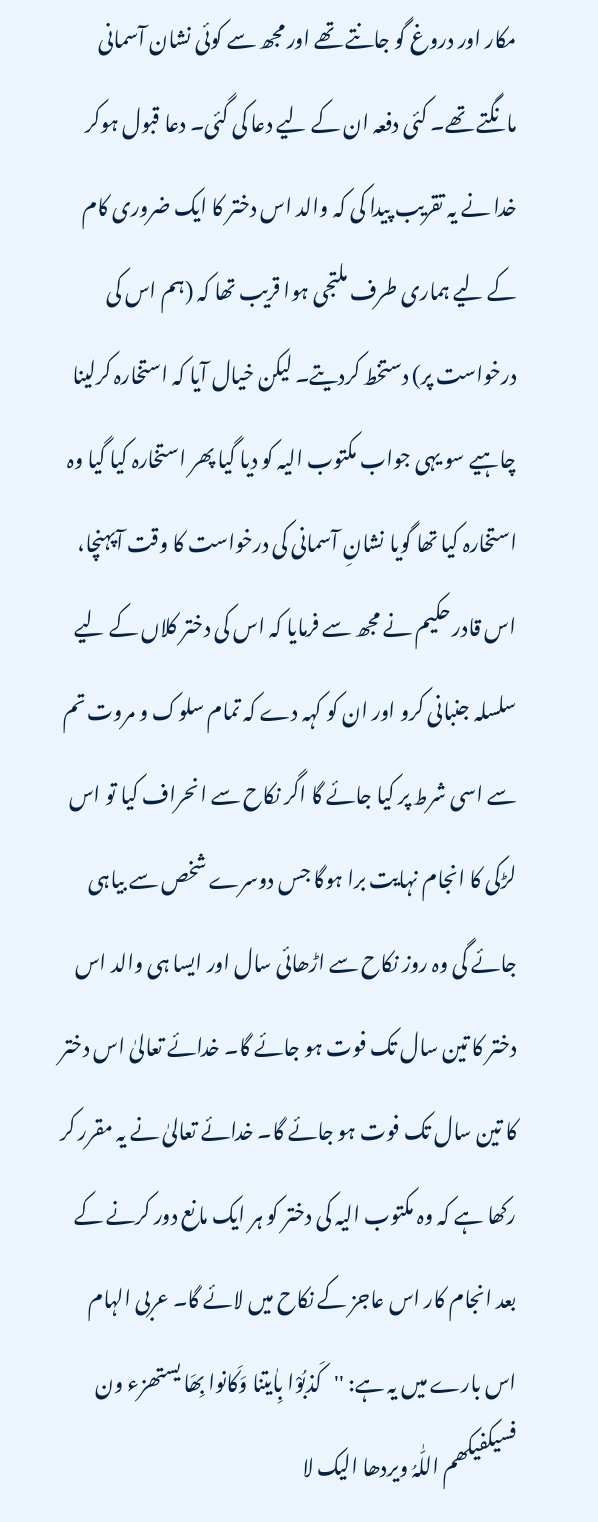مکار اور دروغ گو جانتے تھے اور مجھ سے کوئی نشان آسمانی مانگتے تھے۔ کئی دفعہ ان کے لیے دعا کی گئی۔ دعا قبول ہوکر خدا نے یہ تقریب پیدا کی کہ والد اس دختر کا ایک ضروری کام کے لیے ہماری طرف ملتجی ہوا قریب تھا کہ (ہم اس کی درخواست پر) دستخط کردیتے۔ لیکن خیال آیا کہ استخارہ کرلینا چاہیے سو یہی جواب مکتوب الیہ کو دیا گیا پھر استخارہ کیا گیا وہ استخارہ کیا تھا گویا نشانِ آسمانی کی درخواست کا وقت آپہنچا، اس قادر حکیم نے مجھ سے فرمایا کہ اس کی دختر کلاں کے لیے سلسلہ جنبانی کرو اور ان کو کہہ دے کہ تمام سلوک و مروت تم سے اسی شرط پر کیا جائے گا اگر نکاح سے انحراف کیا تو اس لڑکی کا انجام نہایت برا ہوگا جس دوسرے شخص سے بیاہی جائے گی وہ روز نکاح سے اڑھائی سال اور ایسا ہی والد اس دختر کا تین سال تک فوت ہو جائے گا۔ خدائے تعالیٰ اس دختر کا تین سال تک فوت ہو جائے گا۔ خدائے تعالیٰ نے یہ مقرر کر رکھا ہے کہ وہ مکتوب الیہ کی دختر کو ہر ایک مانع دور کرنے کے بعد انجام کار اس عاجز کے نکاح میں لائے گا۔ عربی الہام اس بارے میں یہ ہے: ''کَذبُوْا بِاٰیتنا وَکَانوا بِھَا یستھزء ون فسیکفیکھم اللّٰہُ ویردھا الیک لا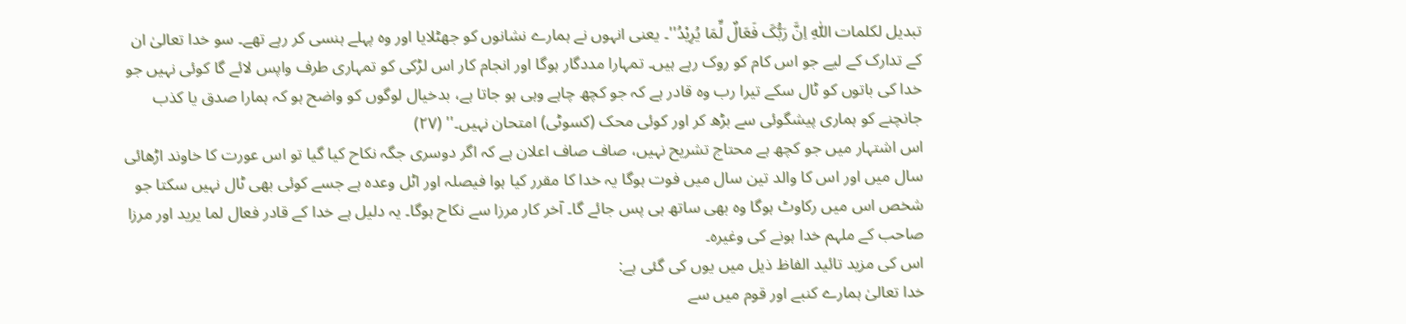تبدیل لکلمات اللّٰہِ اِنَّ رَبُّکَ فَعَالٌ لِّمَا یُرِیْدُ''۔ یعنی انہوں نے ہمارے نشانوں کو جھٹلایا اور وہ پہلے ہنسی کر رہے تھے۔ سو خدا تعالیٰ ان کے تدارک کے لیے جو اس کام کو روک رہے ہیں۔ تمہارا مددگار ہوگا اور انجام کار اس لڑکی کو تمہاری طرف واپس لائے گا کوئی نہیں جو خدا کی باتوں کو ٹال سکے تیرا رب وہ قادر ہے کہ جو کچھ چاہے وہی ہو جاتا ہے، بدخیال لوگوں کو واضح ہو کہ ہمارا صدق یا کذب جانچنے کو ہماری پیشگوئی سے بڑھ کر اور کوئی محک (کسوٹی) امتحان نہیں۔'' (۲۷)
اس اشتہار میں جو کچھ ہے محتاج تشریح نہیں، صاف صاف اعلان ہے کہ اگر دوسری جگہ نکاح کیا گیا تو اس عورت کا خاوند اڑھائی سال میں اور اس کا والد تین سال میں فوت ہوگا یہ خدا کا مقرر کیا ہوا فیصلہ اور اٹل وعدہ ہے جسے کوئی بھی ٹال نہیں سکتا جو شخص اس میں رکاوٹ ہوگا وہ بھی ساتھ ہی پس جائے گا۔ آخر کار مرزا سے نکاح ہوگا۔ یہ دلیل ہے خدا کے قادر فعال لما یرید اور مرزا صاحب کے ملہم خدا ہونے کی وغیرہ۔
اس کی مزید تائید الفاظ ذیل میں یوں کی گئی ہے:
خدا تعالیٰ ہمارے کنبے اور قوم میں سے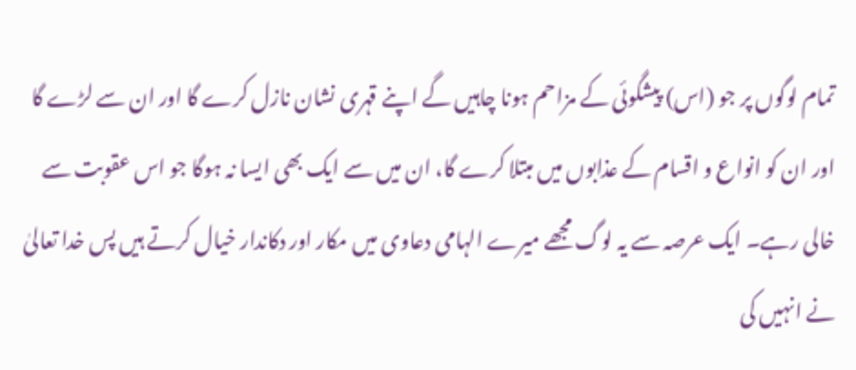تمام لوگوں پر جو (اس) پیشگوئی کے مزاحم ہونا چاہیں گے اپنے قہری نشان نازل کرے گا اور ان سے لڑے گا اور ان کو انواع و اقسام کے عذابوں میں مبتلا کرے گا، ان میں سے ایک بھی ایسا نہ ہوگا جو اس عقوبت سے خالی رہے۔ ایک عرصہ سے یہ لوگ مجھے میرے الہامی دعاوی میں مکار اور دکاندار خیال کرتے ہیں پس خدا تعالیٰ نے انہیں کی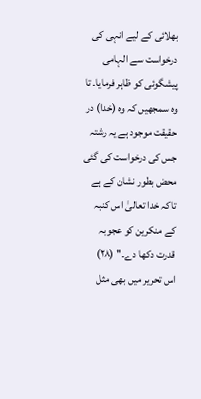بھلائی کے لیے انہی کی درخواست سے الہامی پیشگوئی کو ظاہر فرمایا۔ تا وہ سمجھیں کہ وہ (خدا) در حقیقت موجود ہے یہ رشتہ جس کی درخواست کی گئی محض بطور نشان کے ہے تاکہ خدا تعالیٰ اس کنبہ کے منکرین کو عجوبہ قدرت دکھا دے۔'' (۲۸)
اس تحریر میں بھی مثل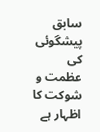سابق پیشگوئی کی عظمت و شوکت کا اظہار ہے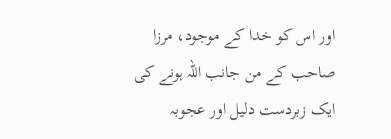اور اس کو خدا کے موجود، مرزا صاحب کے من جانب اللہ ہونے کی ایک زبردست دلیل اور عجوبہ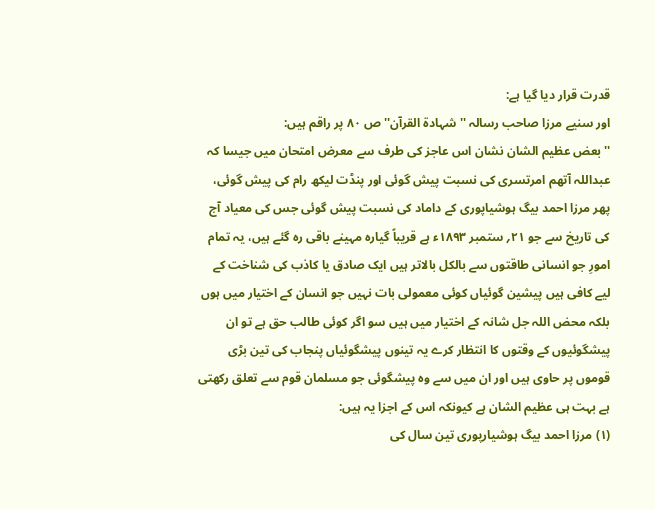قدرت قرار دیا گیا ہے:
اور سنیے مرزا صاحب رسالہ ''شہادۃ القرآن'' ص ۸۰ پر راقم ہیں:
'' بعض عظیم الشان نشان اس عاجز کی طرف سے معرض امتحان میں جیسا کہ عبداللہ آتھم امرتسری کی نسبت پیش گوئی اور پنڈت لیکھ رام کی پیش گوئی، پھر مرزا احمد بیگ ہوشیاپوری کے داماد کی نسبت پیش گوئی جس کی معیاد آج کی تاریخ سے جو ۲۱؍ ستمبر ۱۸۹۳ء ہے قریباً گیارہ مہینے باقی رہ گئے ہیں، یہ تمام امورِ جو انسانی طاقتوں سے بالکل بالاتر ہیں ایک صادق یا کاذب کی شناخت کے لیے کافی ہیں پیشین گوئیاں کوئی معمولی بات نہیں جو انسان کے اختیار میں ہوں بلکہ محض اللہ جل شانہ کے اختیار میں ہیں سو اگر کوئی طالب حق ہے تو ان پیشگوئیوں کے وقتوں کا انتظار کرے یہ تینوں پیشگوئیاں پنجاب کی تین بڑی قوموں پر حاوی ہیں اور ان میں سے وہ پیشگوئی جو مسلمان قوم سے تعلق رکھتی ہے بہت ہی عظیم الشان ہے کیونکہ اس کے اجزا یہ ہیں:
(۱) مرزا احمد بیگ ہوشیارپوری تین سال کی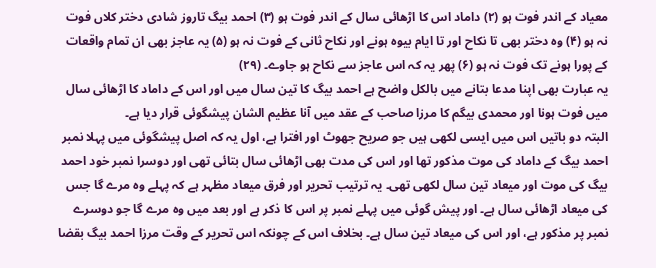معیاد کے اندر فوت ہو (۲) داماد اس کا اڑھائی سال کے اندر فوت ہو (۳) احمد بیگ تاروز شادی دختر کلاں فوت نہ ہو (۴) وہ دختر بھی تا نکاح اور تا ایام بیوہ ہونے اور نکاح ثانی کے فوت نہ ہو (۵) یہ عاجز بھی ان تمام واقعات کے پورا ہونے تک فوت نہ ہو (۶) پھر یہ کہ اس عاجز سے نکاح ہو جاوے۔ (۲۹)
یہ عبارت بھی اپنا مدعا بتانے میں بالکل واضح ہے احمد بیگ کا تین سال میں اور اس کے داماد کا اڑھائی سال میں فوت ہونا اور محمدی بیگم کا مرزا صاحب کے عقد میں آنا عظیم الشان پیشگوئی قرار دیا ہے۔
البتہ دو باتیں اس میں ایسی لکھی ہیں جو صریح جھوٹ اور افترا ہے، اول یہ کہ اصل پیشگوئی میں پہلا نمبر احمد بیگ کے داماد کی موت مذکور تھا اور اس کی مدت بھی اڑھائی سال بتائی تھی اور دوسرا نمبر خود احمد بیگ کی موت اور میعاد تین سال لکھی تھی۔ یہ ترتیب تحریر اور فرق میعاد مظہر ہے کہ پہلے وہ مرے گا جس کی میعاد اڑھائی سال ہے۔ اور پیش گوئی میں پہلے نمبر پر اس کا ذکر ہے اور بعد میں وہ مرے گا جو دوسرے نمبر پر مذکور ہے، اور اس کی میعاد تین سال ہے۔ بخلاف اس کے چونکہ اس تحریر کے وقت مرزا احمد بیگ بقضا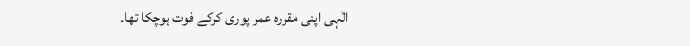الٰہی اپنی مقررہ عمر پوری کرکے فوت ہوچکا تھا۔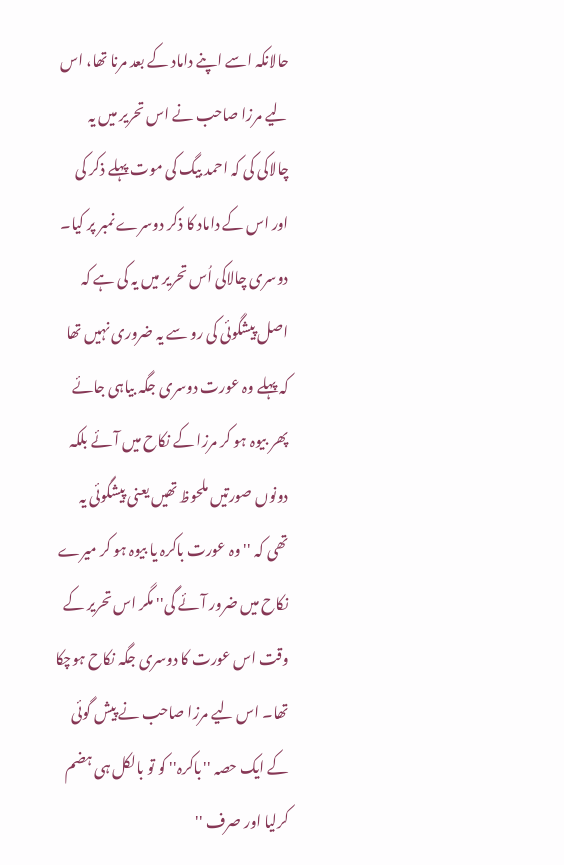حالانکہ اسے اپنے داماد کے بعد مرنا تھا، اس لیے مرزا صاحب نے اس تحریر میں یہ چالاکی کی کہ احمد بیگ کی موت پہلے ذکر کی اور اس کے داماد کا ذکر دوسرے نمبر پر کیا۔
دوسری چالاکی اُس تحریر میں یہ کی ہے کہ اصل پیشگوئی کی رو سے یہ ضروری نہیں تھا کہ پہلے وہ عورت دوسری جگہ بیاہی جائے پھر بیوہ ہو کر مرزا کے نکاح میں آئے بلکہ دونوں صورتیں ملحوظ تھیں یعنی پیشگوئی یہ تھی کہ '' وہ عورت باکرہ یا بیوہ ہو کر میرے نکاح میں ضرور آئے گی'' مگر اس تحریر کے وقت اس عورت کا دوسری جگہ نکاح ہوچکا تھا۔ اس لیے مرزا صاحب نے پیش گوئی کے ایک حصہ ''باکرہ'' کو تو بالکل ہی ہضم کرلیا اور صرف ''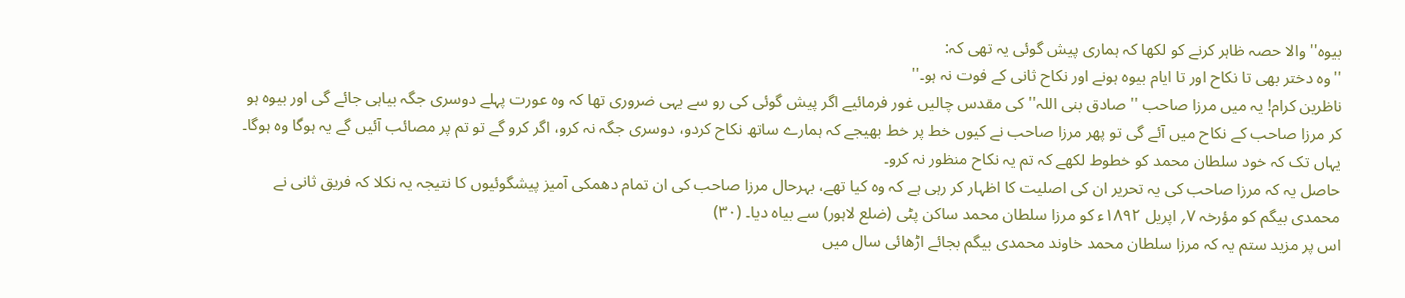بیوہ'' والا حصہ ظاہر کرنے کو لکھا کہ ہماری پیش گوئی یہ تھی کہ:
''وہ دختر بھی تا نکاح اور تا ایام بیوہ ہونے اور نکاح ثانی کے فوت نہ ہو۔''
ناظرین کرام! یہ میں مرزا صاحب '' صادق بنی اللہ'' کی مقدس چالیں غور فرمائیے اگر پیش گوئی کی رو سے یہی ضروری تھا کہ وہ عورت پہلے دوسری جگہ بیاہی جائے گی اور بیوہ ہو کر مرزا صاحب کے نکاح میں آئے گی تو پھر مرزا صاحب نے کیوں خط پر خط بھیجے کہ ہمارے ساتھ نکاح کردو، دوسری جگہ نہ کرو، اگر کرو گے تو تم پر مصائب آئیں گے یہ ہوگا وہ ہوگا۔ یہاں تک کہ خود سلطان محمد کو خطوط لکھے کہ تم یہ نکاح منظور نہ کرو۔
حاصل یہ کہ مرزا صاحب کی یہ تحریر ان کی اصلیت کا اظہار کر رہی ہے کہ وہ کیا تھے، بہرحال مرزا صاحب کی ان تمام دھمکی آمیز پیشگوئیوں کا نتیجہ یہ نکلا کہ فریق ثانی نے محمدی بیگم کو مؤرخہ ۷؍ اپریل ۱۸۹۲ء کو مرزا سلطان محمد ساکن پٹی (ضلع لاہور) سے بیاہ دیا۔ (۳۰)
اس پر مزید ستم یہ کہ مرزا سلطان محمد خاوند محمدی بیگم بجائے اڑھائی سال میں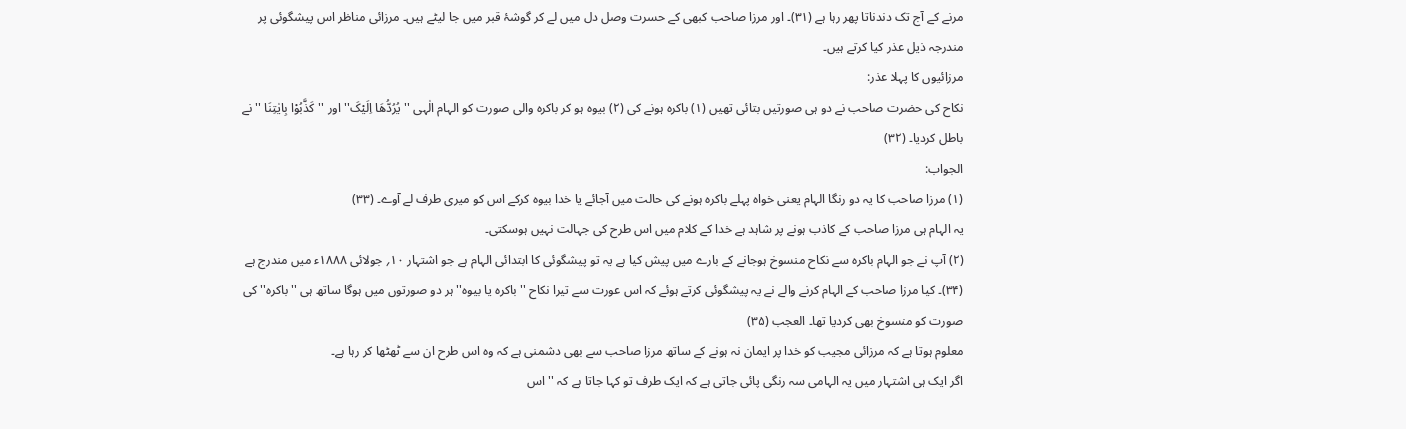مرنے کے آج تک دندناتا پھر رہا ہے (۳۱)۔ اور مرزا صاحب کبھی کے حسرت وصل دل میں لے کر گوشۂ قبر میں جا لیٹے ہیں۔ مرزائی مناظر اس پیشگوئی پر مندرجہ ذیل عذر کیا کرتے ہیں۔
مرزائیوں کا پہلا عذر:
نکاح کی حضرت صاحب نے دو ہی صورتیں بتائی تھیں (۱) باکرہ ہونے کی (۲) بیوہ ہو کر باکرہ والی صورت کو الہام الٰہی ''یُرُدُّھَا اِلَیْکَ'' اور ''کَذَّبُوْا بِایٰتِنَا '' نے باطل کردیا۔ (۳۲)
الجواب:
(۱) مرزا صاحب کا یہ دو رنگا الہام یعنی خواہ پہلے باکرہ ہونے کی حالت میں آجائے یا خدا بیوہ کرکے اس کو میری طرف لے آوے۔ (۳۳)
یہ الہام ہی مرزا صاحب کے کاذب ہونے پر شاہد ہے خدا کے کلام میں اس طرح کی جہالت نہیں ہوسکتی۔
(۲) آپ نے جو الہام باکرہ سے نکاح منسوخ ہوجانے کے بارے میں پیش کیا ہے یہ تو پیشگوئی کا ابتدائی الہام ہے جو اشتہار ۱۰؍ جولائی ۱۸۸۸ء میں مندرج ہے (۳۴)۔ کیا مرزا صاحب کے الہام کرنے والے نے یہ پیشگوئی کرتے ہوئے کہ اس عورت سے تیرا نکاح '' باکرہ یا بیوہ'' ہر دو صورتوں میں ہوگا ساتھ ہی ''باکرہ'' کی صورت کو منسوخ بھی کردیا تھا۔ العجب (۳۵)
معلوم ہوتا ہے کہ مرزائی مجیب کو خدا پر ایمان نہ ہونے کے ساتھ مرزا صاحب سے بھی دشمنی ہے کہ وہ اس طرح ان سے ٹھٹھا کر رہا ہے۔
اگر ایک ہی اشتہار میں یہ الہامی سہ رنگی پائی جاتی ہے کہ ایک طرف تو کہا جاتا ہے کہ ''اس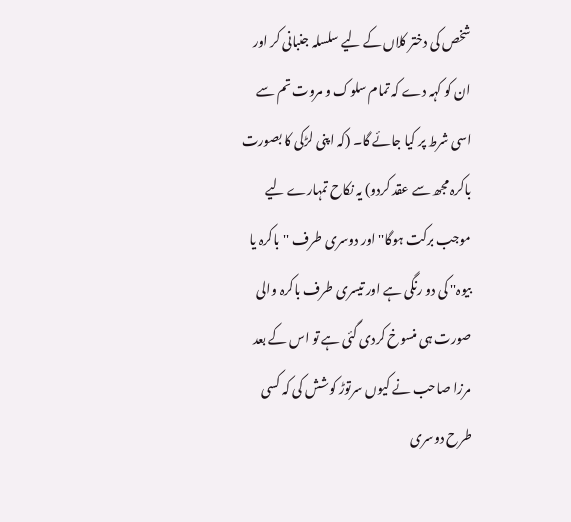شخص کی دختر کلاں کے لیے سلسلہ جنبانی کر اور ان کو کہہ دے کہ تمام سلوک و مروت تم سے اسی شرط پر کیا جائے گا۔ (کہ اپنی لڑکی کا بصورت باکرہ مجھ سے عقد کردو) یہ نکاح تمہارے لیے موجب برکت ہوگا'' اور دوسری طرف ''باکرہ یا بیوہ'' کی دو رنگی ہے اور تیسری طرف باکرہ والی صورت ہی منسوخ کردی گئی ہے تو اس کے بعد مرزا صاحب نے کیوں سرتوڑ کوشش کی کہ کسی طرح دوسری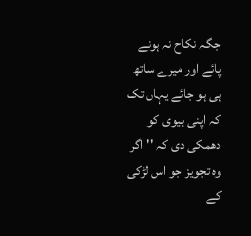جگہ نکاح نہ ہونے پائے اور میرے ساتھ ہی ہو جائے یہاں تک کہ اپنی بیوی کو دھمکی دی کہ '' اگر وہ تجویز جو اس لڑکی کے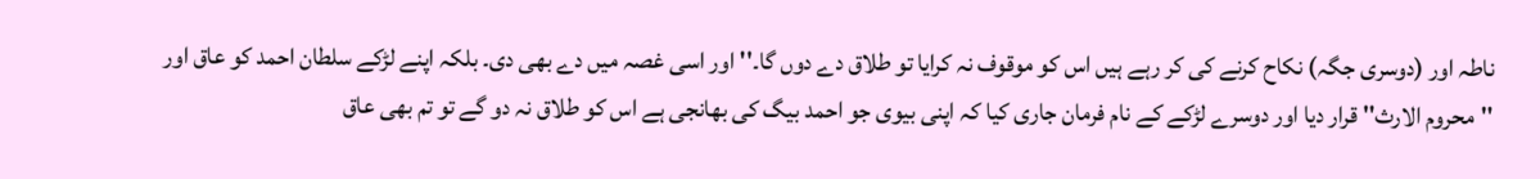ناطہ اور (دوسری جگہ) نکاح کرنے کی کر رہے ہیں اس کو موقوف نہ کرایا تو طلاق دے دوں گا۔'' اور اسی غصہ میں دے بھی دی۔ بلکہ اپنے لڑکے سلطان احمد کو عاق اور ''محروم الارث'' قرار دیا اور دوسرے لڑکے کے نام فرمان جاری کیا کہ اپنی بیوی جو احمد بیگ کی بھانجی ہے اس کو طلاق نہ دو گے تو تم بھی عاق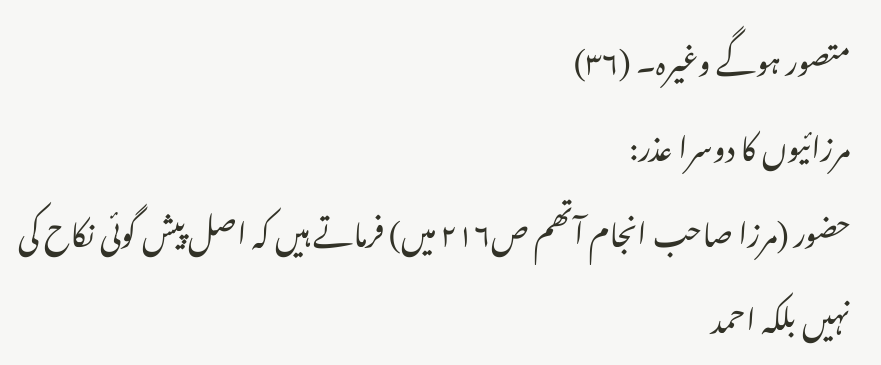متصور ہوگے وغیرہ۔ (۳۶)
مرزائیوں کا دوسرا عذر:
حضور (مرزا صاحب انجام آتھم ص۲۱۶ میں) فرماتے ہیں کہ اصل پیش گوئی نکاح کی نہیں بلکہ احمد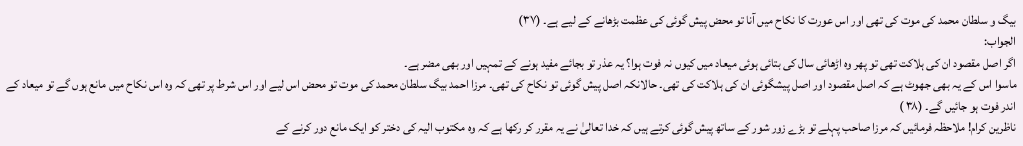بیگ و سلطان محمد کی موت کی تھی اور اس عورت کا نکاح میں آنا تو محض پیش گوئی کی عظمت بڑھانے کے لیے ہے۔ (۳۷)
الجواب:
اگر اصل مقصود ان کی ہلاکت تھی تو پھر وہ اڑھائی سال کی بتائی ہوئی میعاد میں کیوں نہ فوت ہوا؟ یہ عذر تو بجائے مفید ہونے کے تمہیں اور بھی مضر ہے۔
ماسوا اس کے یہ بھی جھوٹ ہے کہ اصل مقصود اور اصل پیشگوئی ان کی ہلاکت کی تھی۔ حالانکہ اصل پیش گوئی تو نکاح کی تھی۔ مرزا احمد بیگ سلطان محمد کی موت تو محض اس لیے اور اس شرط پر تھی کہ وہ اس نکاح میں مانع ہوں گے تو میعاد کے اندر فوت ہو جائیں گے۔ (۳۸ )
ناظرین کرام! ملاحظہ فرمائیں کہ مرزا صاحب پہلے تو بڑے زور شور کے ساتھ پیش گوئی کرتے ہیں کہ خدا تعالیٰ نے یہ مقرر کر رکھا ہے کہ وہ مکتوب الیہ کی دختر کو ایک مانع دور کرنے کے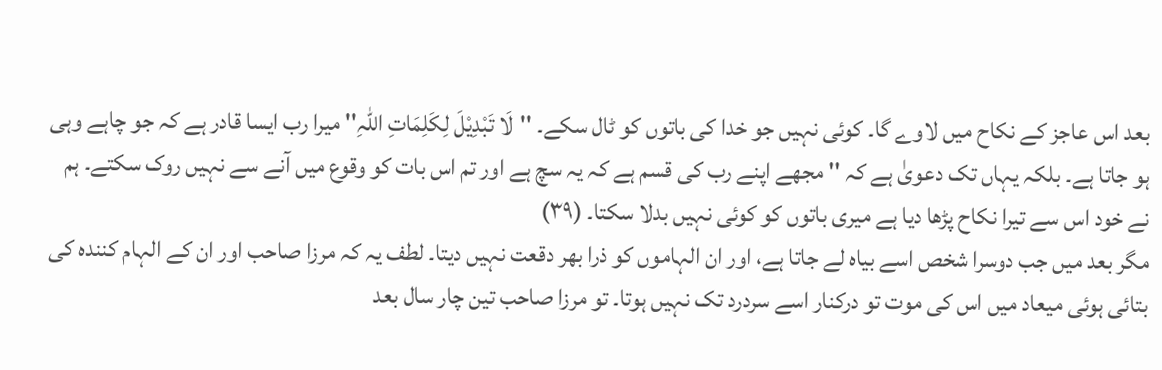بعد اس عاجز کے نکاح میں لاوے گا۔ کوئی نہیں جو خدا کی باتوں کو ٹال سکے۔ ''لَا تَبْدِیْلَ لِکَلِمَاتِ اللّٰہِ'' میرا رب ایسا قادر ہے کہ جو چاہے وہی ہو جاتا ہے۔ بلکہ یہاں تک دعویٰ ہے کہ '' مجھے اپنے رب کی قسم ہے کہ یہ سچ ہے اور تم اس بات کو وقوع میں آنے سے نہیں روک سکتے۔ ہم نے خود اس سے تیرا نکاح پڑھا دیا ہے میری باتوں کو کوئی نہیں بدلا سکتا۔ (۳۹)
مگر بعد میں جب دوسرا شخص اسے بیاہ لے جاتا ہے، اور ان الہاموں کو ذرا بھر دقعت نہیں دیتا۔ لطف یہ کہ مرزا صاحب اور ان کے الہام کنندہ کی بتائی ہوئی میعاد میں اس کی موت تو درکنار اسے سردرد تک نہیں ہوتا۔ تو مرزا صاحب تین چار سال بعد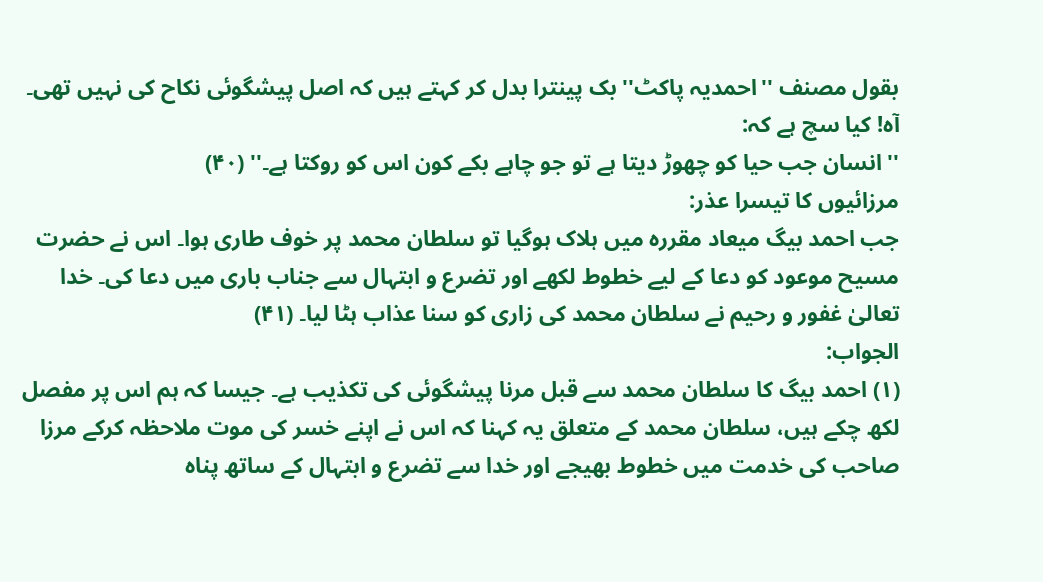بقول مصنف ''احمدیہ پاکٹ'' بک پینترا بدل کر کہتے ہیں کہ اصل پیشگوئی نکاح کی نہیں تھی۔ آہ! کیا سچ ہے کہ:
'' انسان جب حیا کو چھوڑ دیتا ہے تو جو چاہے بکے کون اس کو روکتا ہے۔'' (۴۰)
مرزائیوں کا تیسرا عذر:
جب احمد بیگ میعاد مقررہ میں ہلاک ہوگیا تو سلطان محمد پر خوف طاری ہوا۔ اس نے حضرت مسیح موعود کو دعا کے لیے خطوط لکھے اور تضرع و ابتہال سے جناب باری میں دعا کی۔ خدا تعالیٰ غفور و رحیم نے سلطان محمد کی زاری کو سنا عذاب ہٹا لیا۔ (۴۱)
الجواب:
(۱) احمد بیگ کا سلطان محمد سے قبل مرنا پیشگوئی کی تکذیب ہے۔ جیسا کہ ہم اس پر مفصل لکھ چکے ہیں، سلطان محمد کے متعلق یہ کہنا کہ اس نے اپنے خسر کی موت ملاحظہ کرکے مرزا صاحب کی خدمت میں خطوط بھیجے اور خدا سے تضرع و ابتہال کے ساتھ پناہ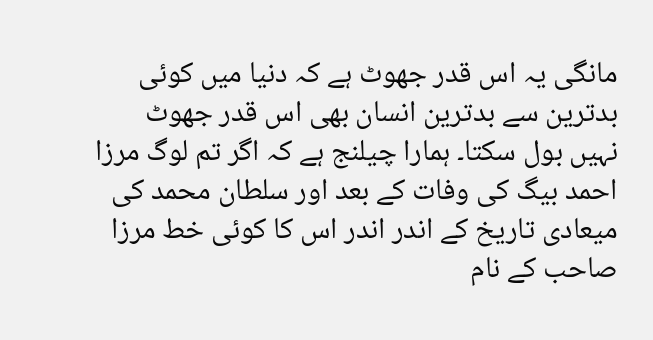مانگی یہ اس قدر جھوٹ ہے کہ دنیا میں کوئی بدترین سے بدترین انسان بھی اس قدر جھوٹ نہیں بول سکتا۔ ہمارا چیلنج ہے کہ اگر تم لوگ مرزا احمد بیگ کی وفات کے بعد اور سلطان محمد کی میعادی تاریخ کے اندر اندر اس کا کوئی خط مرزا صاحب کے نام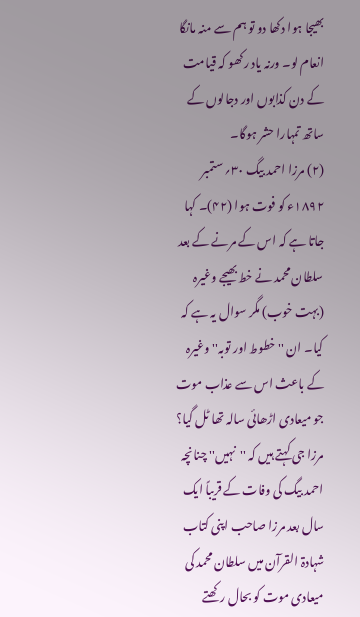بھیجا ہوا دکھا دو تو ہم سے منہ مانگا انعام لو۔ ورنہ یاد رکھو کہ قیامت کے دن کذابوں اور دجالوں کے ساتھ تمہارا حشر ہوگا۔
(۲) مرزا احمد بیگ ۳۰؍ ستمبر ۱۸۹۲ء کو فوت ہوا (۴۲)۔ کہا جاتا ہے کہ اس کے مرنے کے بعد سلطان محمد نے خط بھیجے وغیرہ (بہت خوب) مگر سوال یہ ہے کہ کیا۔ ان '' خطوط اور توبہ'' وغیرہ کے باعث اس سے عذاب موت جو میعادی اڑھائی سالہ تھا ٹل گیا؟ مرزا جی کہتے ہیں کہ ''نہیں'' چنانچہ احمد بیگ کی وفات کے قریباً ایک سال بعد مرزا صاحب اپنی کتاب شہادۃ القرآن میں سلطان محمد کی میعادی موت کو بحال رکھتے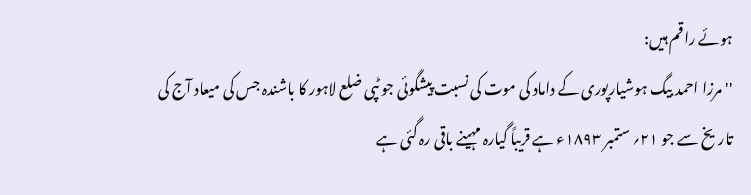ہوئے راقم ہیں:
'' مرزا احمد بیگ ہوشیارپوری کے داماد کی موت کی نسبت پیشگوئی جو ٹپی ضلع لاہور کا باشندہ جس کی میعاد آج کی تاریخ سے جو ۲۱؍ ستمبر ۱۸۹۳ء ہے قریباً گیارہ مہینے باقی رہ گئی ہے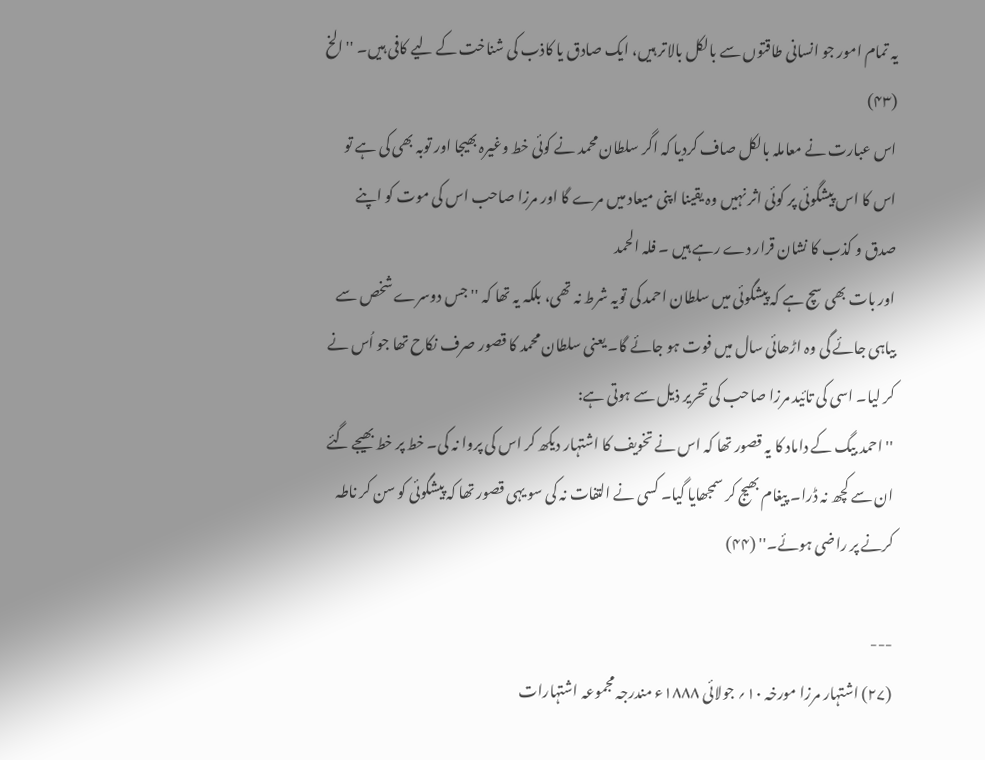یہ تمام امور جو انسانی طاقتوں سے بالکل بالاتر ہیں، ایک صادق یا کاذب کی شناخت کے لیے کافی ہیں۔ '' الخ (۴۳)
اس عبارت نے معاملہ بالکل صاف کردیا کہ اگر سلطان محمد نے کوئی خط وغیرہ بھیجا اور توبہ بھی کی ہے تو اس کا اس پیشگوئی پر کوئی اثر نہیں وہ یقینا اپنی میعاد میں مرے گا اور مرزا صاحب اس کی موت کو اپنے صدق و کذب کا نشان قرار دے رہے ہیں ۔ فلہ الحمد
اور بات بھی سچ ہے کہ پیشگوئی میں سلطان احمد کی تویہ شرط نہ تھی، بلکہ یہ تھا کہ '' جس دوسرے شخص سے بیاہی جائے گی وہ اڑھائی سال میں فوت ہو جائے گا۔ یعنی سلطان محمد کا قصور صرف نکاح تھا جو اُس نے کر لیا۔ اسی کی تائید مرزا صاحب کی تحریر ذیل سے ہوتی ہے:
'' احمد بیگ کے داماد کا یہ قصور تھا کہ اس نے تخویف کا اشتہار دیکھ کر اس کی پروا نہ کی۔ خط پر خط بھیجے گئے ان سے کچھ نہ ڈرا۔ پیغام بھیج کر سمجھایا گیا۔ کسی نے التفات نہ کی سو یہی قصور تھا کہ پیشگوئی کو سن کر ناطہ کرنے پر راضی ہوئے۔'' (۴۴)

---
(۲۷) اشتہار مرزا مورخہ ۱۰؍ جولائی ۱۸۸۸ء مندرجہ مجموعہ اشتہارات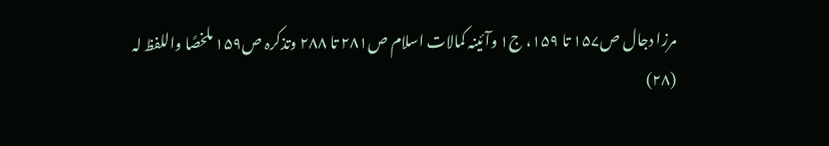مرزا دجال ص۱۵۷ تا ۱۵۹، ج۱ وآئینہ کمالات اسلام ص۲۸۱ تا ۲۸۸ وتذکرہ ص۱۵۹ ملخصًا واللفظ لہ
(۲۸)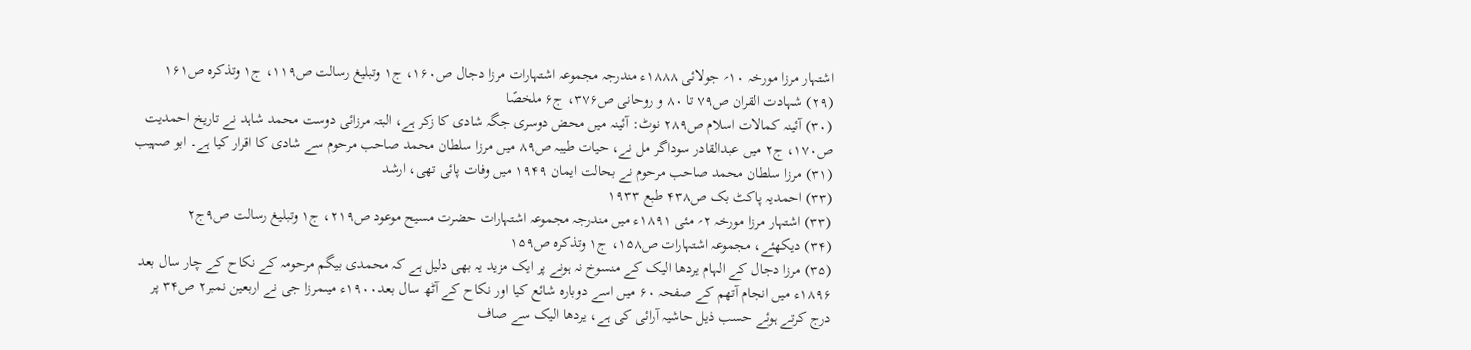اشتہار مرزا مورخہ ۱۰؍ جولائی ۱۸۸۸ء مندرجہ مجموعہ اشتہارات مرزا دجال ص۱۶۰، ج۱ وتبلیغ رسالت ص۱۱۹، ج۱ وتذکرہ ص۱۶۱
(۲۹) شہادت القران ص۷۹ تا ۸۰ و روحانی ص۳۷۶، ج۶ ملخصًا
(۳۰) آئینہ کمالات اسلام ص۲۸۹ نوٹ: آئینہ میں محض دوسری جگہ شادی کا زکر ہے، البتہ مرزائی دوست محمد شاہد نے تاریخ احمدیت ص۱۷۰، ج۲ میں عبدالقادر سوداگر مل نے، حیات طیبہ ص۸۹ میں مرزا سلطان محمد صاحب مرحوم سے شادی کا اقرار کیا ہے۔ ابو صہیب
(۳۱) مرزا سلطان محمد صاحب مرحوم نے بحالت ایمان ۱۹۴۹ میں وفات پائی تھی، ارشد
(۳۳) احمدیہ پاکٹ بک ص۴۳۸ طبع ۱۹۳۳
(۳۳) اشتہار مرزا مورخہ ۲؍ مئی ۱۸۹۱ء میں مندرجہ مجموعہ اشتہارات حضرت مسیح موعود ص۲۱۹، ج۱ وتبلیغ رسالت ص۹ج۲
(۳۴) دیکھئے، مجموعہ اشتہارات ص۱۵۸، ج۱ وتذکرہ ص۱۵۹
(۳۵) مرزا دجال کے الہام یردھا الیک کے منسوخ نہ ہونے پر ایک مزید یہ بھی دلیل ہے کہ محمدی بیگم مرحومہ کے نکاح کے چار سال بعد ۱۸۹۶ء میں انجام آتھم کے صفحہ ۶۰ میں اسے دوبارہ شائع کیا اور نکاح کے آٹھ سال بعد۱۹۰۰ء میںمرزا جی نے اربعین نمبر۲ ص۳۴ پر درج کرتے ہوئے حسب ذیل حاشیہ آرائی کی ہے، یردھا الیک سے صاف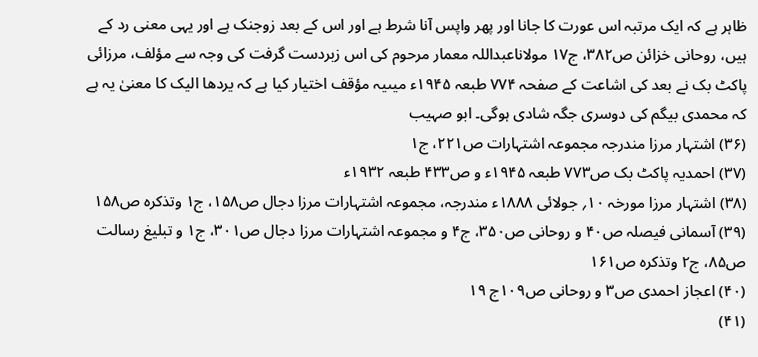ظاہر ہے کہ ایک مرتبہ اس عورت کا جانا اور پھر واپس آنا شرط ہے اور اس کے بعد زوجنک ہے اور یہی معنی رد کے ہیں، روحانی خزائن ص۳۸۲، ج۱۷ مولاناعبداللہ معمار مرحوم کی اس زبردست گرفت کی وجہ سے مؤلف، مرزائی پاکٹ بک نے بعد کی اشاعت کے صفحہ ۷۷۴ طبعہ ۱۹۴۵ء میںیہ مؤقف اختیار کیا ہے کہ یردھا الیک کا معنیٰ یہ ہے کہ محمدی بیگم کی دوسری جگہ شادی ہوگی۔ ابو صہیب
(۳۶) اشتہار مرزا مندرجہ مجموعہ اشتہارات ص۲۲۱، ج۱
(۳۷) احمدیہ پاکٹ بک ص۷۷۳ طبعہ ۱۹۴۵ء و ص۴۳۳ طبعہ ۱۹۳۲ء
(۳۸) اشتہار مرزا مورخہ ۱۰؍ جولائی ۱۸۸۸ء مندرجہ، مجموعہ اشتہارات مرزا دجال ص۱۵۸، ج۱ وتذکرہ ص۱۵۸
(۳۹) آسمانی فیصلہ ص۴۰ و روحانی ص۳۵۰، ج۴ و مجموعہ اشتہارات مرزا دجال ص۳۰۱، ج۱ و تبلیغ رسالت ص۸۵، ج۲ وتذکرہ ص۱۶۱
(۴۰) اعجاز احمدی ص۳ و روحانی ص۱۰۹ج ۱۹
(۴۱)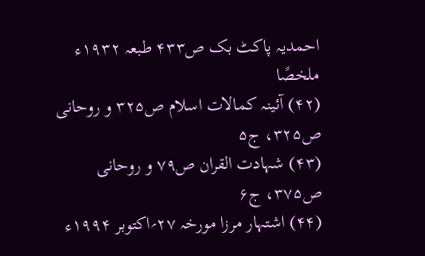احمدیہ پاکٹ بک ص۴۳۳ طبعہ ۱۹۳۲ء ملخصًا
(۴۲) آئینہ کمالات اسلام ص۳۲۵ و روحانی ص۳۲۵، ج۵
(۴۳) شہادت القران ص۷۹ و روحانی ص۳۷۵، ج۶
(۴۴) اشتہار مرزا مورخہ ۲۷؍اکتوبر ۱۹۹۴ء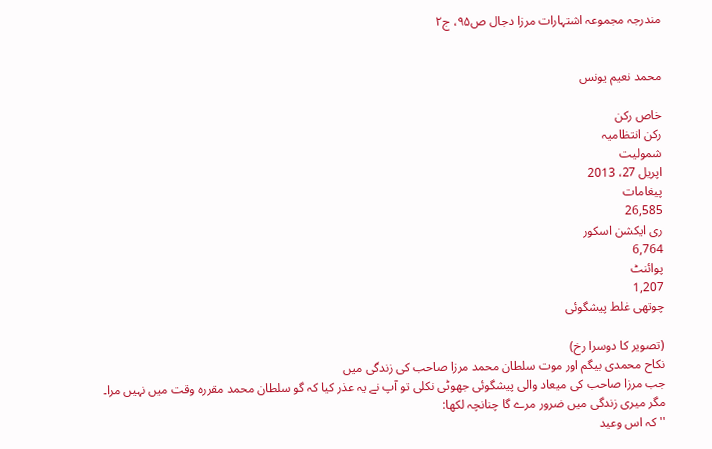مندرجہ مجموعہ اشتہارات مرزا دجال ص۹۵، ج۲


محمد نعیم یونس

خاص رکن
رکن انتظامیہ
شمولیت
اپریل 27، 2013
پیغامات
26,585
ری ایکشن اسکور
6,764
پوائنٹ
1,207
چوتھی غلط پیشگوئی

(تصویر کا دوسرا رخ)
نکاح محمدی بیگم اور موت سلطان محمد مرزا صاحب کی زندگی میں
جب مرزا صاحب کی میعاد والی پیشگوئی جھوٹی نکلی تو آپ نے یہ عذر کیا کہ گو سلطان محمد مقررہ وقت میں نہیں مرا۔ مگر میری زندگی میں ضرور مرے گا چنانچہ لکھا:
'' کہ اس وعید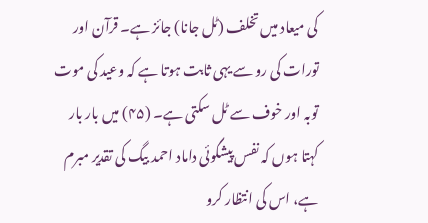کی میعاد میں تخلف (ٹل جانا) جائز ہے۔ قرآن اور تورات کی رو سے یہی ثابت ہوتا ہے کہ وعید کی موت توبہ اور خوف سے ٹل سکتی ہے۔ (۴۵) میں بار بار کہتا ہوں کہ نفس پیشگوئی داماد احمد بیگ کی تقدیر مبرم ہے، اس کی انتظار کرو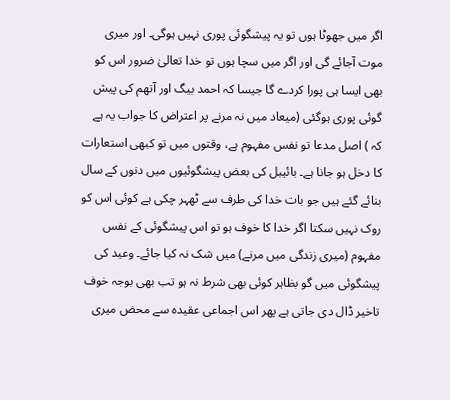اگر میں جھوٹا ہوں تو یہ پیشگوئی پوری نہیں ہوگی۔ اور میری موت آجائے گی اور اگر میں سچا ہوں تو خدا تعالیٰ ضرور اس کو بھی ایسا ہی پورا کردے گا جیسا کہ احمد بیگ اور آتھم کی پیش گوئی پوری ہوگئی (میعاد میں نہ مرنے پر اعتراض کا جواب یہ ہے کہ ) اصل مدعا تو نفس مفہوم ہے، وقتوں میں تو کبھی استعارات کا دخل ہو جانا ہے۔ بائیبل کی بعض پیشگوئیوں میں دنوں کے سال بنائے گئے ہیں جو بات خدا کی طرف سے ٹھہر چکی ہے کوئی اس کو روک نہیں سکتا اگر خدا کا خوف ہو تو اس پیشگوئی کے نفس مفہوم (میری زندگی میں مرنے) میں شک نہ کیا جائے۔ وعید کی پیشگوئی میں گو بظاہر کوئی بھی شرط نہ ہو تب بھی بوجہ خوف تاخیر ڈال دی جاتی ہے پھر اس اجماعی عقیدہ سے محض میری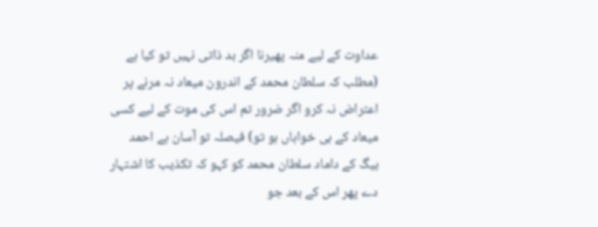عداوت کے لیے منہ پھیرنا اگر بد ذاتی نہیں تو کیا ہے (مطلب کہ سلطان محمد کے اندرون میعاد نہ مرنے پر اعتراض نہ کرو اگر ضرور تم اس کی موت کے لیے کسی میعاد کے ہی خواہاں ہو تو) فیصلہ تو آسان ہے احمد بیگ کے داماد سلطان محمد کو کہو کہ تکذیب کا اشتہار دے پھر اس کے بعد جو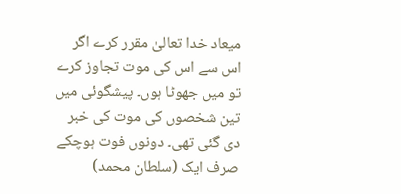میعاد خدا تعالیٰ مقرر کرے اگر اس سے اس کی موت تجاوز کرے تو میں جھوٹا ہوں۔ پیشگوئی میں تین شخصوں کی موت کی خبر دی گئی تھی۔ دونوں فوت ہوچکے صرف ایک (سلطان محمد)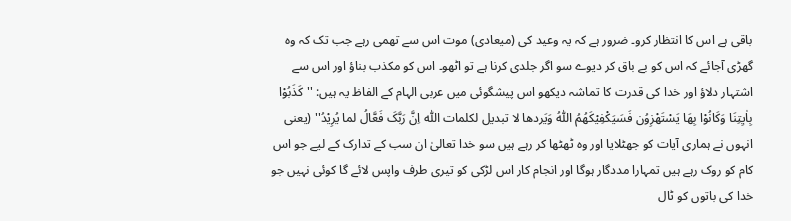باقی ہے اس کا انتظار کرو۔ ضرور ہے کہ یہ وعید کی (میعادی) موت اس سے تھمی رہے جب تک کہ وہ گھڑی آجائے کہ اس کو بے باق کر دیوے سو اگر جلدی کرنا ہے تو اٹھو۔ اس کو مکذب بناؤ اور اس سے اشتہار دلاؤ اور خدا کی قدرت کا تماشہ دیکھو اس پیشگوئی میں عربی الہام کے الفاظ یہ ہیں: ''کَذَبُوْا بِاٰیِتِنَا وَکَانُوْا بِھَا یَسْتَھْزِوُن فَسَیَکْفِیْکَھُمُ اللّٰہُ وَیَردھا لا تبدیل لکلمات اللّٰہ اِنَّ رَبَّکَ فَعَّالُ لما یُرِیْدُ'' (یعنی انہوں نے ہماری آیات کو جھٹلایا اور وہ ٹھٹھا کر رہے ہیں سو خدا تعالیٰ ان سب کے تدارک کے لیے جو اس کام کو روک رہے ہیں تمہارا مددگار ہوگا اور انجام کار اس لڑکی کو تیری طرف واپس لائے گا کوئی نہیں جو خدا کی باتوں کو ٹال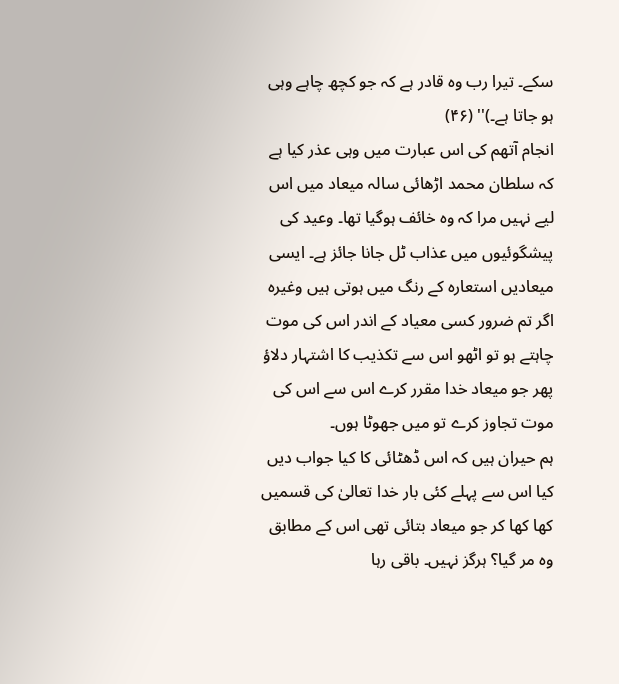سکے۔ تیرا رب وہ قادر ہے کہ جو کچھ چاہے وہی ہو جاتا ہے۔)'' (۴۶)
انجام آتھم کی اس عبارت میں وہی عذر کیا ہے کہ سلطان محمد اڑھائی سالہ میعاد میں اس لیے نہیں مرا کہ وہ خائف ہوگیا تھا۔ وعید کی پیشگوئیوں میں عذاب ٹل جانا جائز ہے۔ ایسی میعادیں استعارہ کے رنگ میں ہوتی ہیں وغیرہ اگر تم ضرور کسی معیاد کے اندر اس کی موت چاہتے ہو تو اٹھو اس سے تکذیب کا اشتہار دلاؤ پھر جو میعاد خدا مقرر کرے اس سے اس کی موت تجاوز کرے تو میں جھوٹا ہوں۔
ہم حیران ہیں کہ اس ڈھٹائی کا کیا جواب دیں کیا اس سے پہلے کئی بار خدا تعالیٰ کی قسمیں کھا کھا کر جو میعاد بتائی تھی اس کے مطابق وہ مر گیا؟ ہرگز نہیں۔ باقی رہا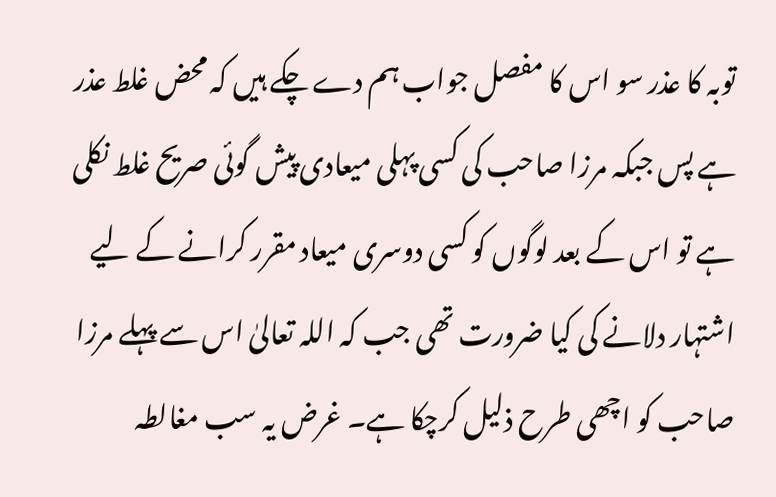توبہ کا عذر سو اس کا مفصل جواب ہم دے چکے ہیں کہ محض غلط عذر ہے پس جبکہ مرزا صاحب کی کسی پہلی میعادی پیش گوئی صریح غلط نکلی ہے تو اس کے بعد لوگوں کو کسی دوسری میعاد مقرر کرانے کے لیے اشتہار دلانے کی کیا ضرورت تھی جب کہ اللہ تعالیٰ اس سے پہلے مرزا صاحب کو اچھی طرح ذلیل کرچکا ہے۔ غرض یہ سب مغالطہ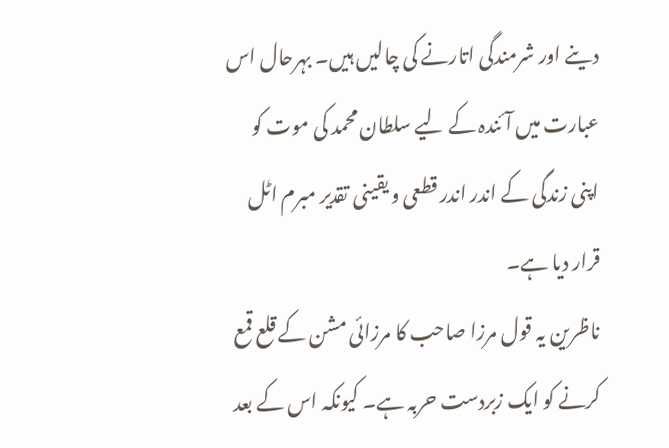دینے اور شرمندگی اتارنے کی چالیں ہیں۔ بہرحال اس عبارت میں آئندہ کے لیے سلطان محمد کی موت کو اپنی زندگی کے اندر اندر قطعی و یقینی تقدیر مبرم اٹل قرار دیا ہے۔
ناظرین یہ قول مرزا صاحب کا مرزائی مشن کے قلع قمع کرنے کو ایک زبردست حربہ ہے۔ کیونکہ اس کے بعد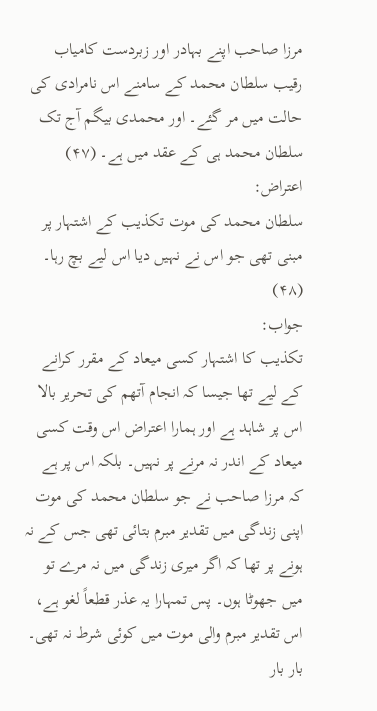مرزا صاحب اپنے بہادر اور زبردست کامیاب رقیب سلطان محمد کے سامنے اس نامرادی کی حالت میں مر گئے۔ اور محمدی بیگم آج تک سلطان محمد ہی کے عقد میں ہے۔ (۴۷)
اعتراض:
سلطان محمد کی موت تکذیب کے اشتہار پر مبنی تھی جو اس نے نہیں دیا اس لیے بچ رہا۔ (۴۸)
جواب:
تکذیب کا اشتہار کسی میعاد کے مقرر کرانے کے لیے تھا جیسا کہ انجام آتھم کی تحریر بالا اس پر شاہد ہے اور ہمارا اعتراض اس وقت کسی میعاد کے اندر نہ مرنے پر نہیں۔ بلکہ اس پر ہے کہ مرزا صاحب نے جو سلطان محمد کی موت اپنی زندگی میں تقدیر مبرم بتائی تھی جس کے نہ ہونے پر تھا کہ اگر میری زندگی میں نہ مرے تو میں جھوٹا ہوں۔ پس تمہارا یہ عذر قطعاً لغو ہے، اس تقدیر مبرم والی موت میں کوئی شرط نہ تھی۔ بار بار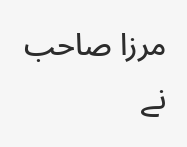مرزا صاحب نے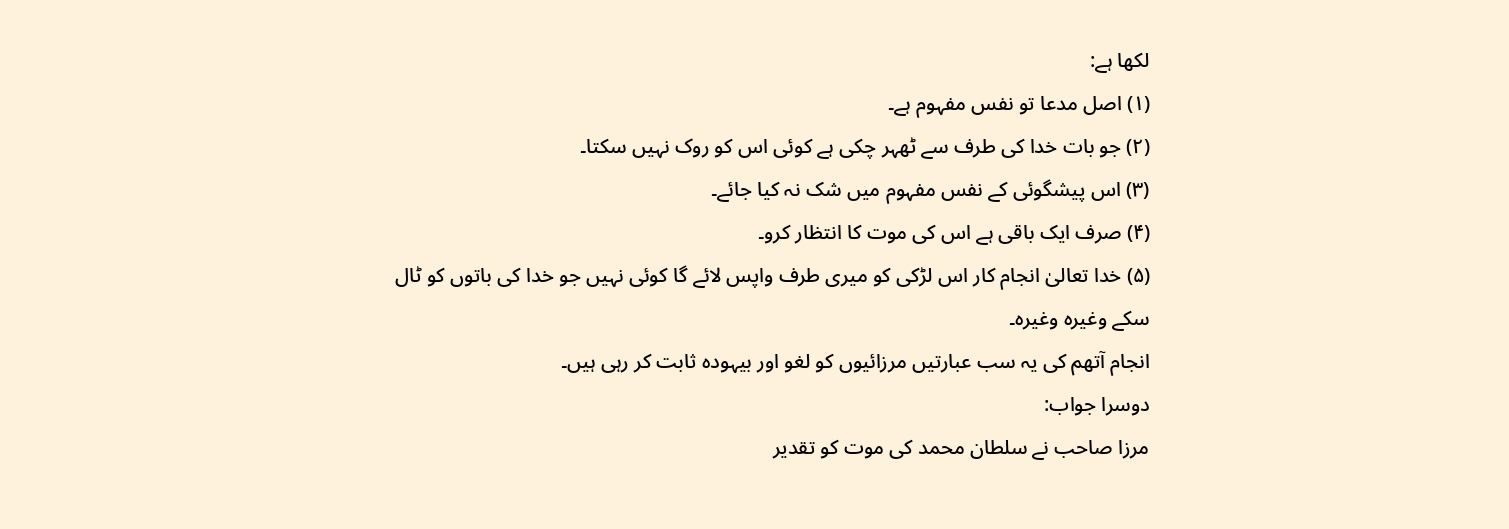لکھا ہے:
(۱) اصل مدعا تو نفس مفہوم ہے۔
(۲) جو بات خدا کی طرف سے ٹھہر چکی ہے کوئی اس کو روک نہیں سکتا۔
(۳) اس پیشگوئی کے نفس مفہوم میں شک نہ کیا جائے۔
(۴) صرف ایک باقی ہے اس کی موت کا انتظار کرو۔
(۵) خدا تعالیٰ انجام کار اس لڑکی کو میری طرف واپس لائے گا کوئی نہیں جو خدا کی باتوں کو ٹال سکے وغیرہ وغیرہ۔
انجام آتھم کی یہ سب عبارتیں مرزائیوں کو لغو اور بیہودہ ثابت کر رہی ہیں۔
دوسرا جواب:
مرزا صاحب نے سلطان محمد کی موت کو تقدیر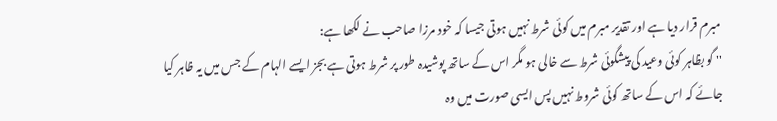مبرم قرار دیا ہے اور تقدیر مبرم میں کوئی شرط نہیں ہوتی جیسا کہ خود مرزا صاحب نے لکھا ہے:
'' گو بظاہر کوئی وعید کی پیشگوئی شرط سے خالی ہو مگر اس کے ساتھ پوشیدہ طور پر شرط ہوتی ہے بجز ایسے الہام کے جس میں یہ ظاہر کیا جائے کہ اس کے ساتھ کوئی شروط نہیں پس ایسی صورت میں وہ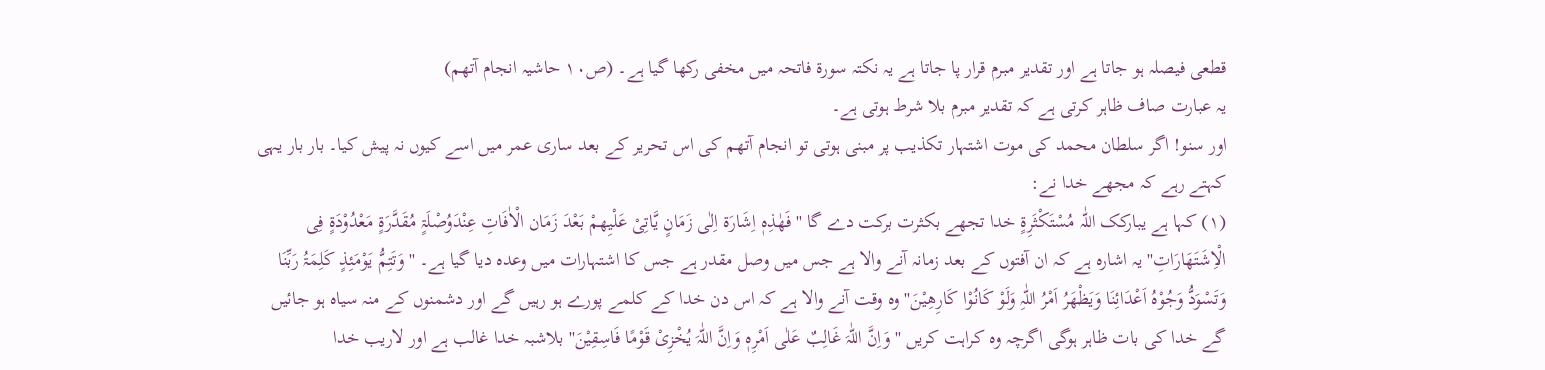قطعی فیصلہ ہو جاتا ہے اور تقدیر مبرم قرار پا جاتا ہے یہ نکتہ سورۃ فاتحہ میں مخفی رکھا گیا ہے۔ (ص۱۰ حاشیہ انجام آتھم)
یہ عبارت صاف ظاہر کرتی ہے کہ تقدیر مبرم بلا شرط ہوتی ہے۔
اور سنو! اگر سلطان محمد کی موت اشتہار تکذیب پر مبنی ہوتی تو انجام آتھم کی اس تحریر کے بعد ساری عمر میں اسے کیوں نہ پیش کیا۔ بار بار یہی کہتے رہے کہ مجھے خدا نے:
(۱) کہا ہے یبارکک اللّٰہ مُسْتَکْثَرِۃٍ خدا تجھے بکثرت برکت دے گا ''فَھٰذِہٖ اِشَارَۃ اِلٰی زَمَانٍ یَّاتِیْ عَلْیِھمْ بَعْدَ زَمَان الْاٰفَاتِ عِنْدَوُصْلَۃٍ مُقَدَّرَۃٍ مَعْدُوْدَۃٍ فِی الْاِشَتَھَارَاتِ'' یہ اشارہ ہے کہ ان آفتوں کے بعد زمانہ آنے والا ہے جس میں وصل مقدر ہے جس کا اشتہارات میں وعدہ دیا گیا ہے۔ ''وَتَتِمُّ یَوْمَئِذٍ کَلِمَۃُ رَبِّنَا وَتَسْوَدُّ وَجُوْہُ اَعْدَائِنَا وَیَظْھَرُ اَمْرُ اللّٰہِ وَلَوْ کَانُوْا کَارِھِیْنَ'' وہ وقت آنے والا ہے کہ اس دن خدا کے کلمے پورے ہو رہیں گے اور دشمنوں کے منہ سیاہ ہو جائیں گے خدا کی بات ظاہر ہوگی اگرچہ وہ کراہت کریں ''وَاِنَّ اللّٰہَ غَالِبٌ عَلٰی اَمْرِہٖ وَاِنَّ اللّٰہَ یُخْزِیْ قَوْمًا فَاسِقِیْنَ'' بلاشبہ خدا غالب ہے اور لاریب خدا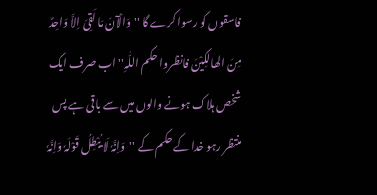فاسقوں کو رسوا کرے گا ''وَالْآنَ مَا لَقِیَ اِلاَّ وَاحِدٌ مِنَ الھالکِیْنَ فانظروا حکم اللّٰہِ'' اب صرف ایک شخص ہلاک ہونے والوں میں سے باقی ہے پس منتظر رہو خدا کے حکم کے ''وَاِنَّہٗ لَا یُبْطِلُ قَوْلَہٗ وَاِنَّہٗ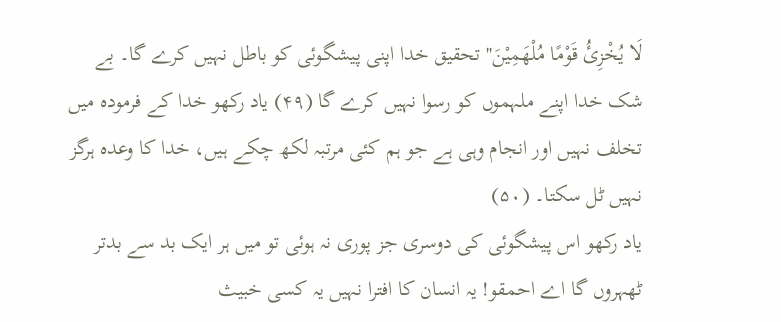لَا یُخْزِیُٔ قَوْمًا مُلْھَمِیْنَ'' تحقیق خدا اپنی پیشگوئی کو باطل نہیں کرے گا۔ بے شک خدا اپنے ملہموں کو رسوا نہیں کرے گا (۴۹) یاد رکھو خدا کے فرمودہ میں تخلف نہیں اور انجام وہی ہے جو ہم کئی مرتبہ لکھ چکے ہیں، خدا کا وعدہ ہرگز نہیں ٹل سکتا۔ (۵۰)
یاد رکھو اس پیشگوئی کی دوسری جز پوری نہ ہوئی تو میں ہر ایک بد سے بدتر ٹھہروں گا اے احمقو! یہ انسان کا افترا نہیں یہ کسی خبیث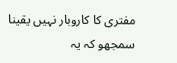مفتری کا کاروبار نہیں یقینا سمجھو کہ یہ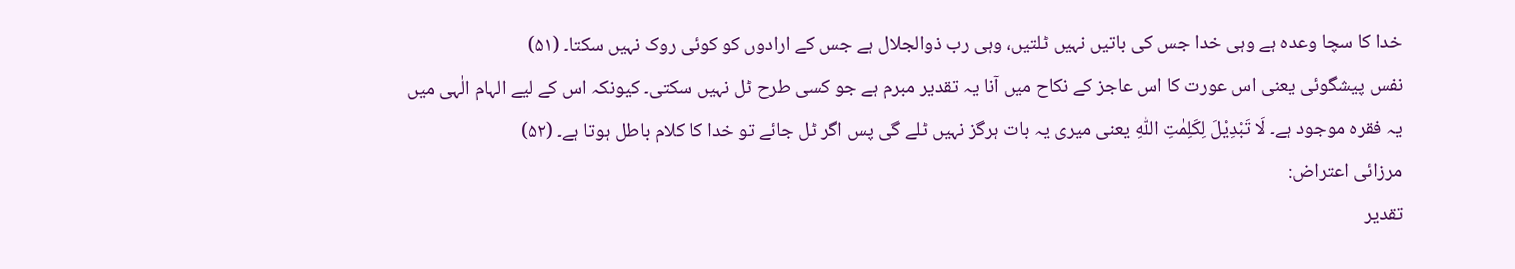خدا کا سچا وعدہ ہے وہی خدا جس کی باتیں نہیں ٹلتیں، وہی رب ذوالجلال ہے جس کے ارادوں کو کوئی روک نہیں سکتا۔ (۵۱)
نفس پیشگوئی یعنی اس عورت کا اس عاجز کے نکاح میں آنا یہ تقدیر مبرم ہے جو کسی طرح ٹل نہیں سکتی۔ کیونکہ اس کے لیے الہام الٰہی میں یہ فقرہ موجود ہے۔ لَا تَبْدِیْلَ لِکَلِمٰتِ اللّٰہِ یعنی میری یہ بات ہرگز نہیں ٹلے گی پس اگر ٹل جائے تو خدا کا کلام باطل ہوتا ہے۔ (۵۲)
مرزائی اعتراض:
تقدیر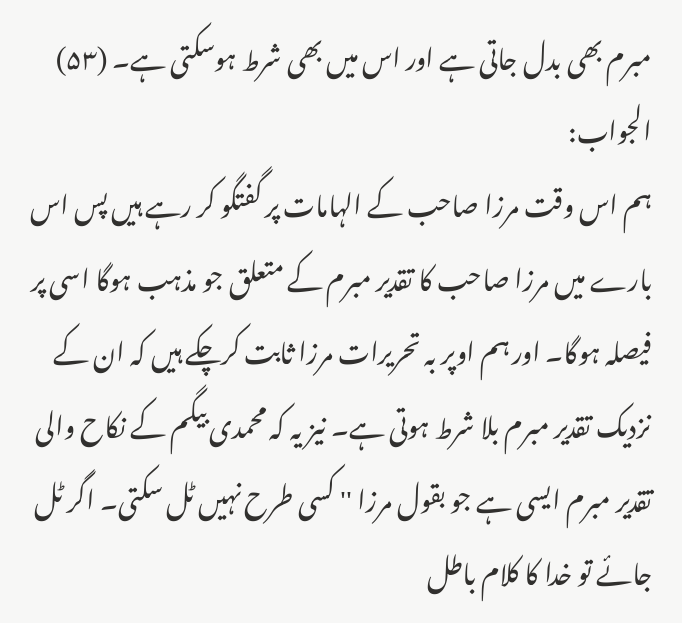مبرم بھی بدل جاتی ہے اور اس میں بھی شرط ہوسکتی ہے۔ (۵۳)
الجواب:
ہم اس وقت مرزا صاحب کے الہامات پر گفتگو کر رہے ہیں پس اس بارے میں مرزا صاحب کا تقدیر مبرم کے متعلق جو مذہب ہوگا اسی پر فیصلہ ہوگا۔ اور ہم اوپر بہ تحریرات مرزا ثابت کرچکے ہیں کہ ان کے نزدیک تقدیر مبرم بلا شرط ہوتی ہے۔ نیز یہ کہ محمدی بیگم کے نکاح والی تقدیر مبرم ایسی ہے جو بقول مرزا '' کسی طرح نہیں ٹل سکتی۔ اگر ٹل جائے تو خدا کا کلام باطل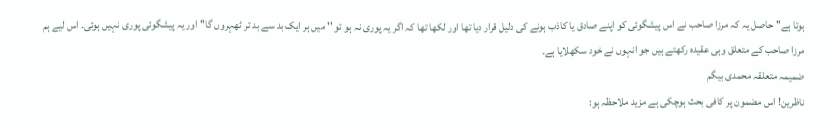ہوتا ہے'' حاصل یہ کہ مرزا صاحب نے اس پیشگوئی کو اپنے صادق یا کاذب ہونے کی دلیل قرار دیا تھا اور لکھا تھا کہ اگر یہ پوری نہ ہو تو '' میں ہر ایک بد سے بد تر ٹھہروں گا'' اور یہ پیشگوئی پوری نہیں ہوئی۔ اس لیے ہم مرزا صاحب کے متعلق وہی عقیدہ رکھتے ہیں جو انہوں نے خود سکھلایا ہے۔
ضمیمہ متعلقہ محمدی بیگم
ناظرین! اس مضمون پر کافی بحث ہوچکی ہے مزید ملاحظہ ہو: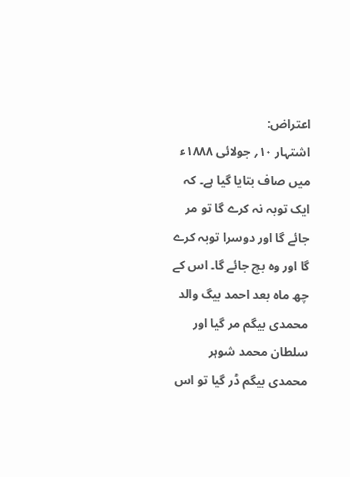اعتراض:
اشتہار ۱۰؍ جولائی ۱۸۸۸ء میں صاف بتایا گیا ہے۔ کہ ایک توبہ نہ کرے گا تو مر جائے گا اور دوسرا توبہ کرے گا اور وہ بچ جائے گا۔ اس کے چھ ماہ بعد احمد بیگ والد محمدی بیگم مر گیا اور سلطان محمد شوہر محمدی بیگم ڈر گیا تو اس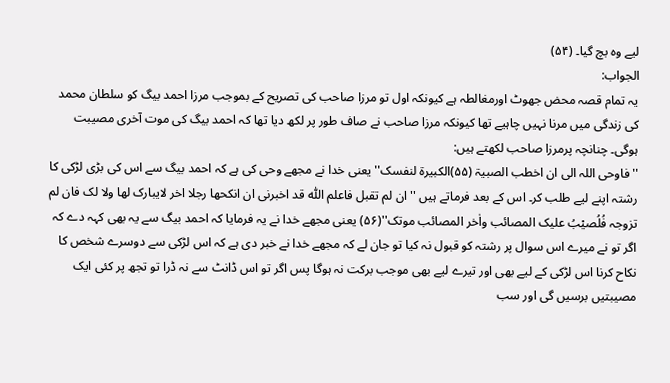لیے وہ بچ گیا۔ (۵۴)
الجواب:
یہ تمام قصہ محض جھوٹ اورمغالطہ ہے کیونکہ اول تو مرزا صاحب کی تصریح کے بموجب مرزا احمد بیگ کو سلطان محمد کی زندگی میں مرنا نہیں چاہیے تھا کیونکہ مرزا صاحب نے صاف طور پر لکھ دیا تھا کہ احمد بیگ کی موت آخری مصیبت ہوگی۔ چنانچہ پرمرزا صاحب لکھتے ہیں:
''فاوحی اللہ الی ان اخطب الصبیۃ (۵۵)الکبیرۃ لنفسک'' یعنی خدا نے مجھے وحی کی ہے کہ احمد بیگ سے اس کی بڑی لڑکی کا رشتہ اپنے لیے طلب کر۔ اس کے بعد فرماتے ہیں ''ان لم تقبل فاعلم اللّٰہ قد اخبرنی ان انکحھا رجلا اخر لایبارک لھا ولا لک فان لم تزوجہ فُلُصیْبُ علیک المصائب واٰخر المصائب موتک''(۵۶) یعنی مجھے خدا نے یہ فرمایا کہ احمد بیگ سے یہ بھی کہہ دے کہ اگر تو نے میرے اس سوال پر رشتہ کو قبول نہ کیا تو جان لے کہ مجھے خدا نے خبر دی ہے کہ اس لڑکی سے دوسرے شخص کا نکاح کرنا اس لڑکی کے لیے بھی اور تیرے لیے بھی موجب برکت نہ ہوگا پس اگر تو اس ڈانٹ سے نہ ڈرا تو تجھ پر کئی ایک مصیبتیں برسیں گی اور سب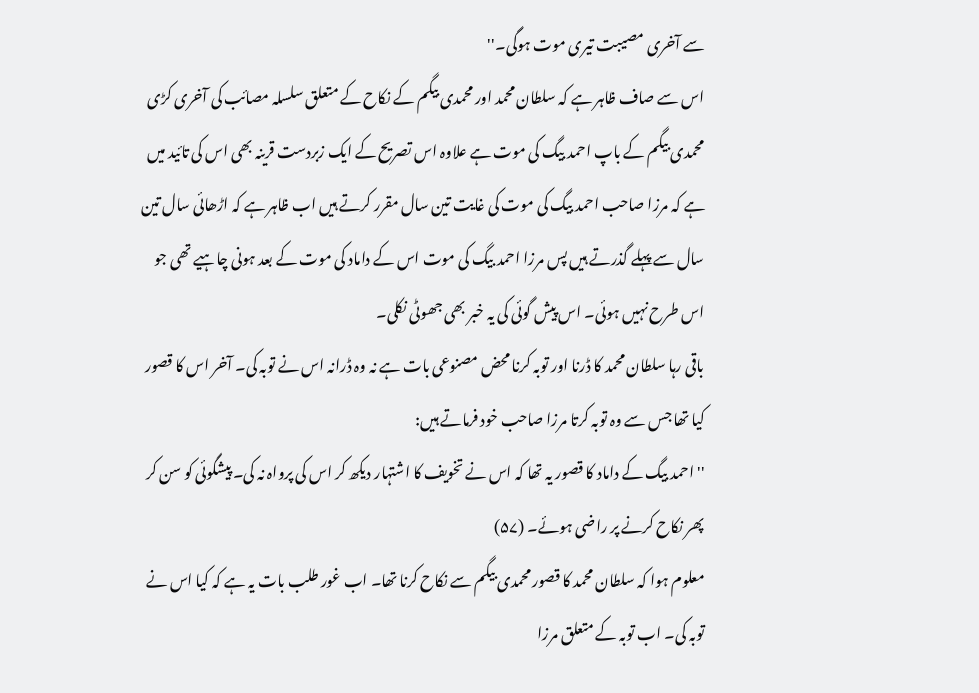سے آخری مصیبت تیری موت ہوگی۔''
اس سے صاف ظاہر ہے کہ سلطان محمد اور محمدی بیگم کے نکاح کے متعلق سلسلہ مصائب کی آخری کڑی محمدی بیگم کے باپ احمد بیگ کی موت ہے علاوہ اس تصریح کے ایک زبردست قرینہ بھی اس کی تائید میں ہے کہ مرزا صاحب احمد بیگ کی موت کی غایت تین سال مقرر کرتے ہیں اب ظاہر ہے کہ اڑھائی سال تین سال سے پہلے گذرتے ہیں پس مرزا احمد بیگ کی موت اس کے داماد کی موت کے بعد ہونی چاہیے تھی جو اس طرح نہیں ہوئی۔ اس پیش گوئی کی یہ خبر بھی جھوٹی نکلی۔
باقی رہا سلطان محمد کا ڈرنا اور توبہ کرنا محض مصنوعی بات ہے نہ وہ ڈرانہ اس نے توبہ کی۔ آخر اس کا قصور کیا تھا جس سے وہ توبہ کرتا مرزا صاحب خود فرماتے ہیں:
'' احمد بیگ کے داماد کا قصور یہ تھا کہ اس نے تخویف کا اشتہار دیکھ کر اس کی پرواہ نہ کی۔ پیشگوئی کو سن کر پھر نکاح کرنے پر راضی ہوئے۔ (۵۷)
معلوم ہوا کہ سلطان محمد کا قصور محمدی بیگم سے نکاح کرنا تھا۔ اب غور طلب بات یہ ہے کہ کیا اس نے توبہ کی۔ اب توبہ کے متعلق مرزا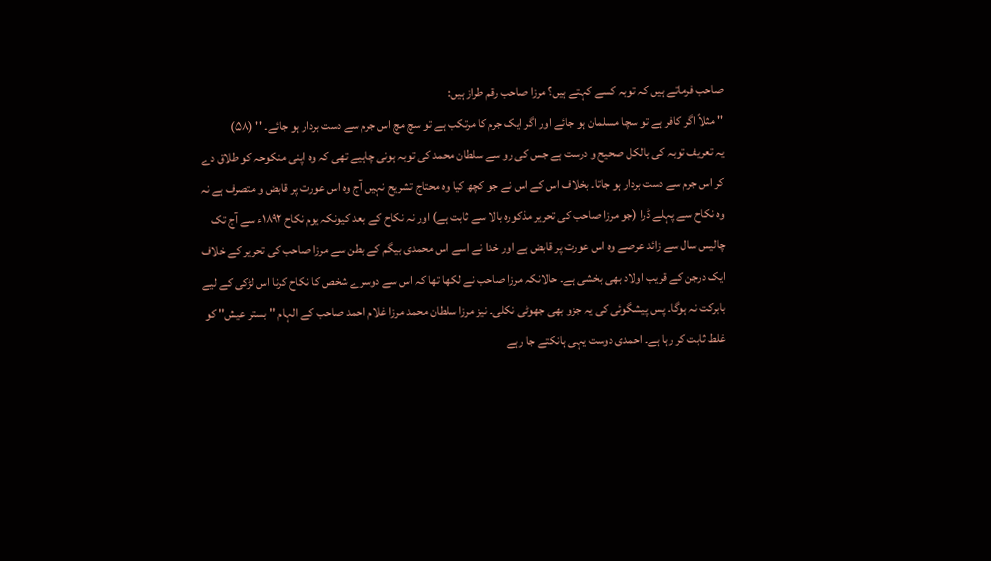صاحب فرماتے ہیں کہ توبہ کسے کہتے ہیں؟ مرزا صاحب رقم طراز ہیں:
'' مثلاً اگر کافر ہے تو سچا مسلمان ہو جائے اور اگر ایک جرم کا مرتکب ہے تو سچ مچ اس جرم سے دست بردار ہو جائے۔ '' (۵۸)
یہ تعریف توبہ کی بالکل صحیح و درست ہے جس کی رو سے سلطان محمد کی توبہ ہونی چاہیے تھی کہ وہ اپنی منکوحہ کو طلاق دے کر اس جرم سے دست بردار ہو جاتا۔ بخلاف اس کے اس نے جو کچھ کیا وہ محتاج تشریح نہیں آج وہ اس عورت پر قابض و متصرف ہے نہ وہ نکاح سے پہلے ڈرا (جو مرزا صاحب کی تحریر مذکورہ بالا سے ثابت ہے) اور نہ نکاح کے بعد کیونکہ یوم نکاح ۱۸۹۲ء سے آج تک چالیس سال سے زائد عرصے وہ اس عورت پر قابض ہے اور خدا نے اسے اس محمدی بیگم کے بطن سے مرزا صاحب کی تحریر کے خلاف ایک درجن کے قریب اولاد بھی بخشی ہے۔ حالانکہ مرزا صاحب نے لکھا تھا کہ اس سے دوسرے شخص کا نکاح کرنا اس لڑکی کے لیے بابرکت نہ ہوگا۔ پس پیشگوئی کی یہ جزو بھی جھوٹی نکلی۔ نیز مرزا سلطان محمد مرزا غلام احمد صاحب کے الہام '' بستر عیش'' کو غلط ثابت کر رہا ہے۔ احمدی دوست یہی ہانکتے جا رہے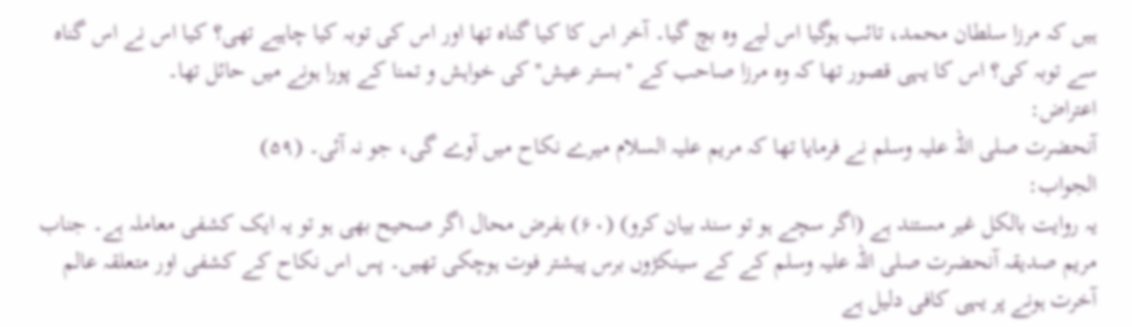ہیں کہ مرزا سلطان محمد، تائب ہوگیا اس لیے وہ بچ گیا۔ آخر اس کا کیا گناہ تھا اور اس کی توبہ کیا چاہیے تھی؟ کیا اس نے اس گناہ سے توبہ کی؟ اس کا یہی قصور تھا کہ وہ مرزا صاحب کے ''بستر عیش'' کی خواہش و تمنا کے پورا ہونے میں حائل تھا۔
اعتراض:
آنحضرت صلی اللہ علیہ وسلم نے فرمایا تھا کہ مریم علیہ السلام میرے نکاح میں آوے گی، جو نہ آئی۔ (۵۹)
الجواب:
یہ روایت بالکل غیر مستند ہے (اگر سچے ہو تو سند بیان کرو) (۶۰) بفرض محال اگر صحیح بھی ہو تو یہ ایک کشفی معاملہ ہے۔ جناب مریم صدیقہ آنحضرت صلی اللہ علیہ وسلم کے کے سینکڑوں برس پیشتر فوت ہوچکی تھیں۔ پس اس نکاح کے کشفی اور متعلقہ عالم آخرت ہونے پر یہی کافی دلیل ہے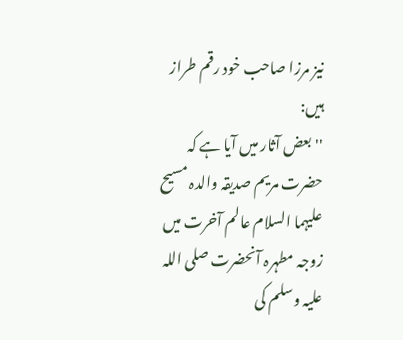نیز مرزا صاحب خود رقم طراز ہیں:
'' بعض آثار میں آیا ہے کہ حضرت مریم صدیقہ والدہ مسیح علیہما السلام عالم آخرت میں زوجہ مطہرہ آنحضرت صلی اللہ علیہ وسلم کی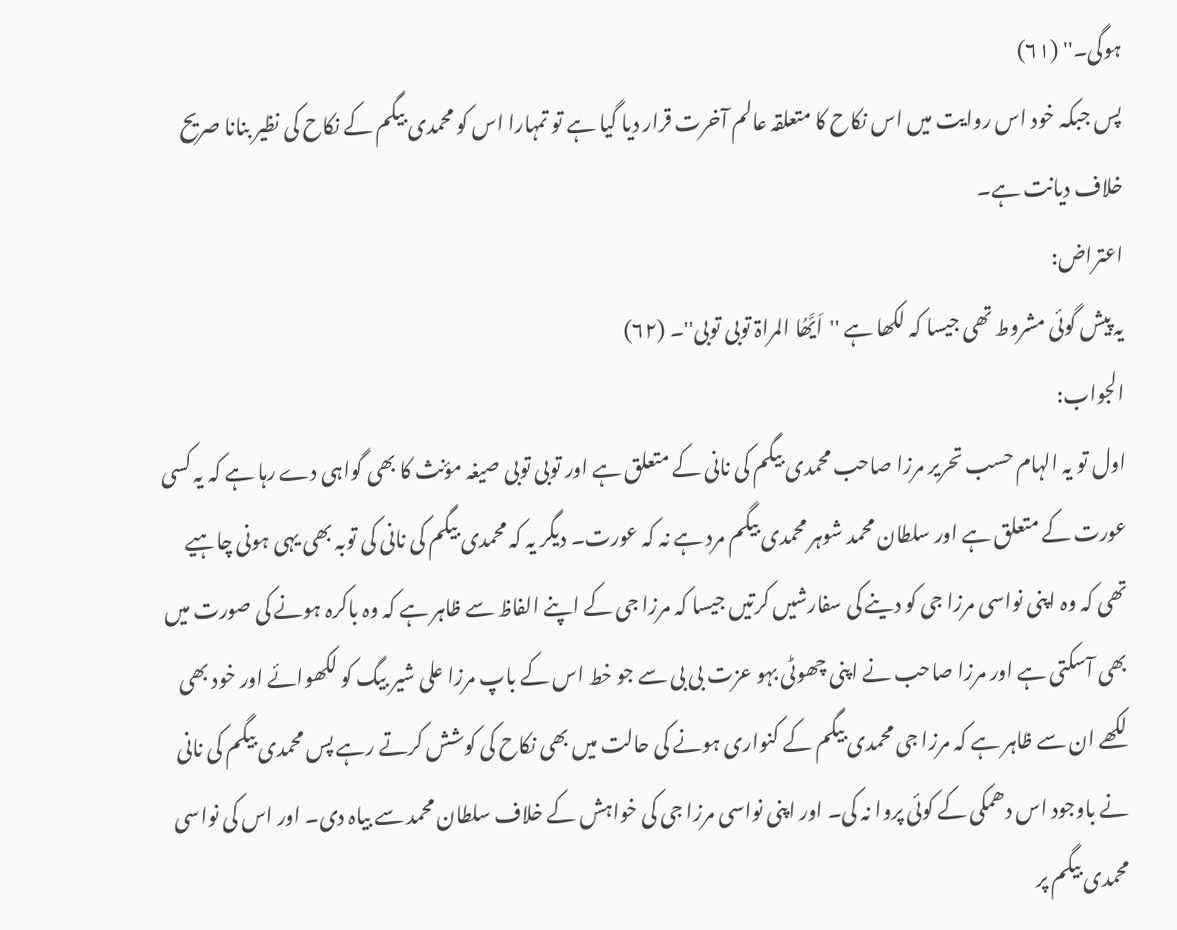ہوگی۔'' (۶۱)
پس جبکہ خود اس روایت میں اس نکاح کا متعلقہ عالم آخرت قرار دیا گیا ہے تو تمہارا اس کو محمدی بیگم کے نکاح کی نظیر بنانا صریح خلاف دیانت ہے۔
اعتراض:
یہ پیش گوئی مشروط تھی جیسا کہ لکھا ہے ''اَیَّھُا المراۃ توبی توبی''۔ (۶۲)
الجواب:
اول تو یہ الہام حسب تحریر مرزا صاحب محمدی بیگم کی نانی کے متعلق ہے اور توبی توبی صیغہ مؤنث کا بھی گواہی دے رہا ہے کہ یہ کسی عورت کے متعلق ہے اور سلطان محمد شوہر محمدی بیگم مرد ہے نہ کہ عورت۔ دیگر یہ کہ محمدی بیگم کی نانی کی توبہ بھی یہی ہونی چاہیے تھی کہ وہ اپنی نواسی مرزا جی کو دینے کی سفارشیں کرتیں جیسا کہ مرزا جی کے اپنے الفاظ سے ظاہر ہے کہ وہ باکرہ ہونے کی صورت میں بھی آسکتی ہے اور مرزا صاحب نے اپنی چھوٹی بہو عزت بی بی سے جو خط اس کے باپ مرزا علی شیر بیگ کو لکھوائے اور خود بھی لکھے ان سے ظاہر ہے کہ مرزا جی محمدی بیگم کے کنواری ہونے کی حالت میں بھی نکاح کی کوشش کرتے رہے پس محمدی بیگم کی نانی نے باوجود اس دھمکی کے کوئی پروا نہ کی۔ اور اپنی نواسی مرزا جی کی خواہش کے خلاف سلطان محمد سے بیاہ دی۔ اور اس کی نواسی محمدی بیگم پر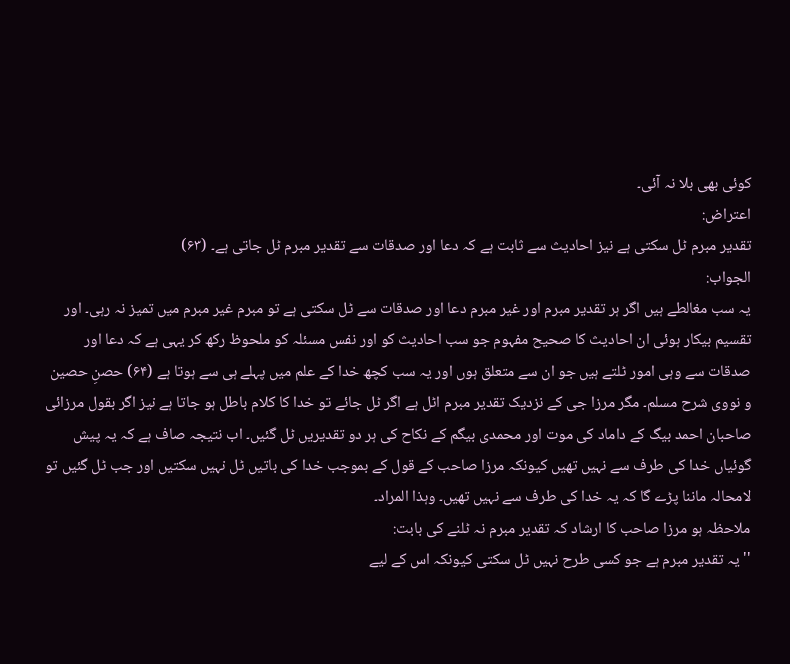کوئی بھی بلا نہ آئی۔
اعتراض:
تقدیر مبرم ٹل سکتی ہے نیز احادیث سے ثابت ہے کہ دعا اور صدقات سے تقدیر مبرم ٹل جاتی ہے۔ (۶۳)
الجواب:
یہ سب مغالطے ہیں اگر ہر تقدیر مبرم اور غیر مبرم دعا اور صدقات سے ٹل سکتی ہے تو مبرم غیر مبرم میں تمیز نہ رہی۔ اور تقسیم بیکار ہوئی ان احادیث کا صحیح مفہوم جو سب احادیث کو اور نفس مسئلہ کو ملحوظ رکھ کر یہی ہے کہ دعا اور صدقات سے وہی امور ٹلتے ہیں جو ان سے متعلق ہوں اور یہ سب کچھ خدا کے علم میں پہلے ہی سے ہوتا ہے (۶۴) حصنِ حصین و نووی شرح مسلم۔ مگر مرزا جی کے نزدیک تقدیر مبرم اٹل ہے اگر ٹل جائے تو خدا کا کلام باطل ہو جاتا ہے نیز اگر بقول مرزائی صاحبان احمد بیگ کے داماد کی موت اور محمدی بیگم کے نکاح کی ہر دو تقدیریں ٹل گئیں۔ اب نتیجہ صاف ہے کہ یہ پیش گوئیاں خدا کی طرف سے نہیں تھیں کیونکہ مرزا صاحب کے قول کے بموجب خدا کی باتیں ٹل نہیں سکتیں اور جب ٹل گئیں تو لامحالہ ماننا پڑے گا کہ یہ خدا کی طرف سے نہیں تھیں۔ وہذا المراد۔
ملاحظہ ہو مرزا صاحب کا ارشاد کہ تقدیر مبرم نہ ٹلنے کی بابت:
'' یہ تقدیر مبرم ہے جو کسی طرح نہیں ٹل سکتی کیونکہ اس کے لیے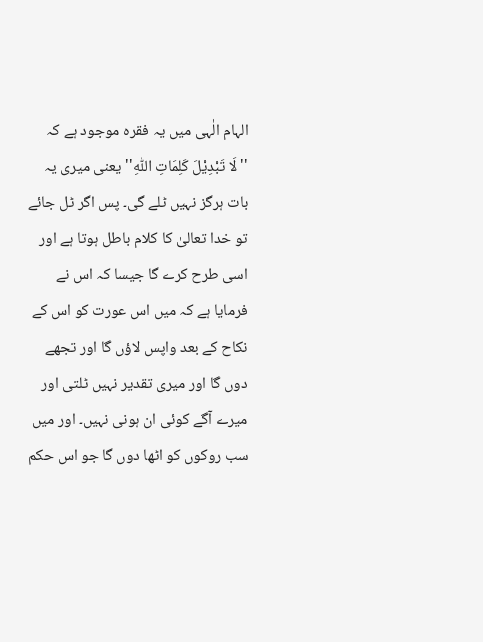الہام الٰہی میں یہ فقرہ موجود ہے کہ ''لَا تَبْدِیْلَ کَلِمَاتِ اللّٰہِ'' یعنی میری یہ بات ہرگز نہیں ٹلے گی۔ پس اگر ٹل جائے تو خدا تعالیٰ کا کلام باطل ہوتا ہے اور اسی طرح کرے گا جیسا کہ اس نے فرمایا ہے کہ میں اس عورت کو اس کے نکاح کے بعد واپس لاؤں گا اور تجھے دوں گا اور میری تقدیر نہیں ٹلتی اور میرے آگے کوئی ان ہونی نہیں۔ اور میں سب روکوں کو اٹھا دوں گا جو اس حکم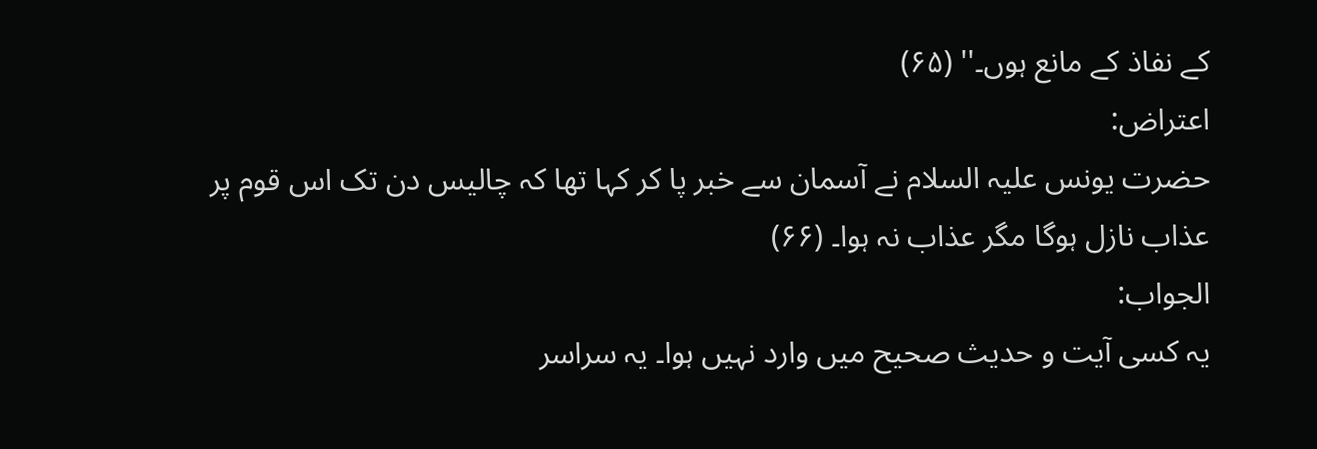کے نفاذ کے مانع ہوں۔'' (۶۵)
اعتراض:
حضرت یونس علیہ السلام نے آسمان سے خبر پا کر کہا تھا کہ چالیس دن تک اس قوم پر عذاب نازل ہوگا مگر عذاب نہ ہوا۔ (۶۶)
الجواب:
یہ کسی آیت و حدیث صحیح میں وارد نہیں ہوا۔ یہ سراسر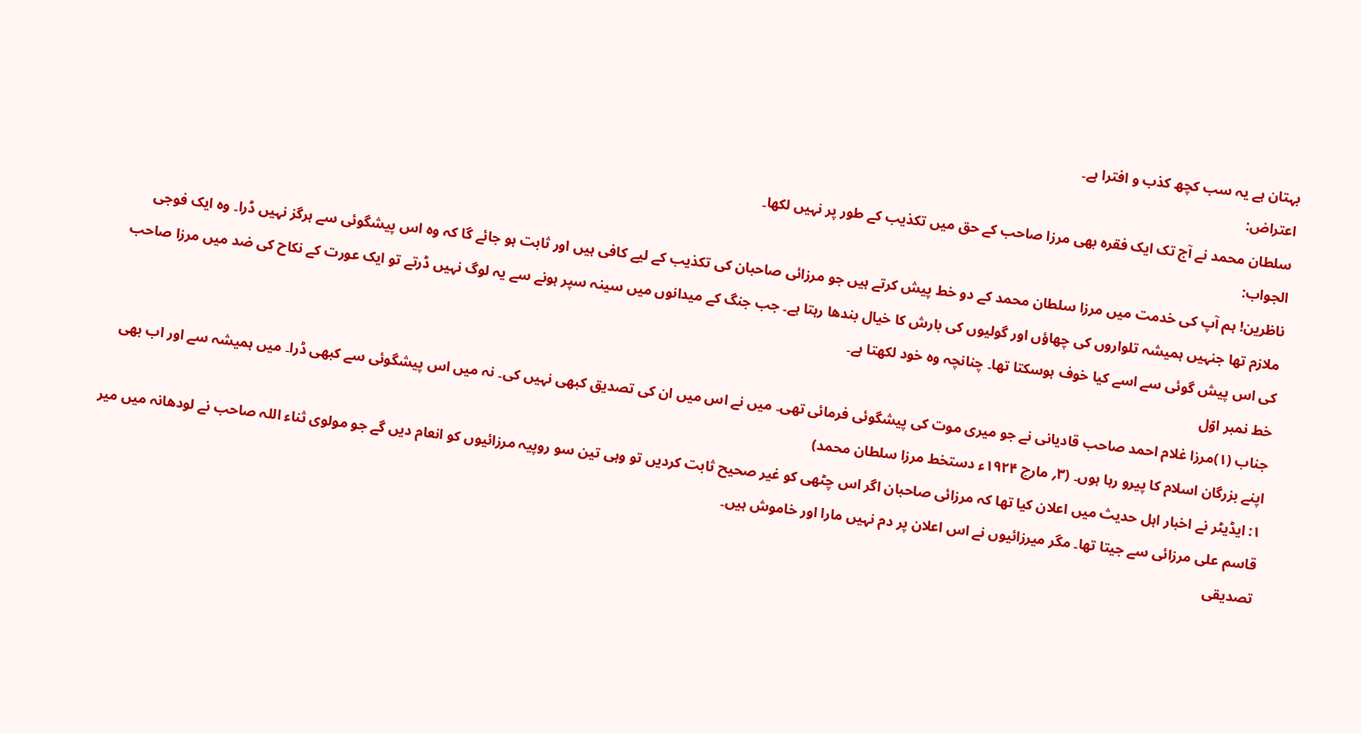بہتان ہے یہ سب کچھ کذب و افترا ہے۔
اعتراض:
سلطان محمد نے آج تک ایک فقرہ بھی مرزا صاحب کے حق میں تکذیب کے طور پر نہیں لکھا۔
الجواب:
ناظرین! ہم آپ کی خدمت میں مرزا سلطان محمد کے دو خط پیش کرتے ہیں جو مرزائی صاحبان کی تکذیب کے لیے کافی ہیں اور ثابت ہو جائے گا کہ وہ اس پیشگوئی سے ہرگز نہیں ڈرا۔ وہ ایک فوجی ملازم تھا جنہیں ہمیشہ تلواروں کی چھاؤں اور گولیوں کی بارش کا خیال بندھا رہتا ہے۔ جب جنگ کے میدانوں میں سینہ سپر ہونے سے یہ لوگ نہیں ڈرتے تو ایک عورت کے نکاح کی ضد میں مرزا صاحب کی اس پیش گوئی سے اسے کیا خوف ہوسکتا تھا۔ چنانچہ وہ خود لکھتا ہے۔
خط نمبر اوّل
جناب (۱)مرزا غلام احمد صاحب قادیانی نے جو میری موت کی پیشگوئی فرمائی تھی۔ میں نے اس میں ان کی تصدیق کبھی نہیں کی۔ نہ میں اس پیشگوئی سے کبھی ڈرا۔ میں ہمیشہ سے اور اب بھی اپنے بزرگان اسلام کا پیرو رہا ہوں۔ (۳؍ مارچ ۱۹۲۴ء دستخط مرزا سلطان محمد)
۱: ایڈیٹر نے اخبار اہل حدیث میں اعلان کیا تھا کہ مرزائی صاحبان اگر اس چٹھی کو غیر صحیح ثابت کردیں تو وہی تین سو روپیہ مرزائیوں کو انعام دیں گے جو مولوی ثناء اللہ صاحب نے لودھانہ میں میر قاسم علی مرزائی سے جیتا تھا۔ مگر میرزائیوں نے اس اعلان پر دم نہیں مارا اور خاموش ہیں۔
تصدیقی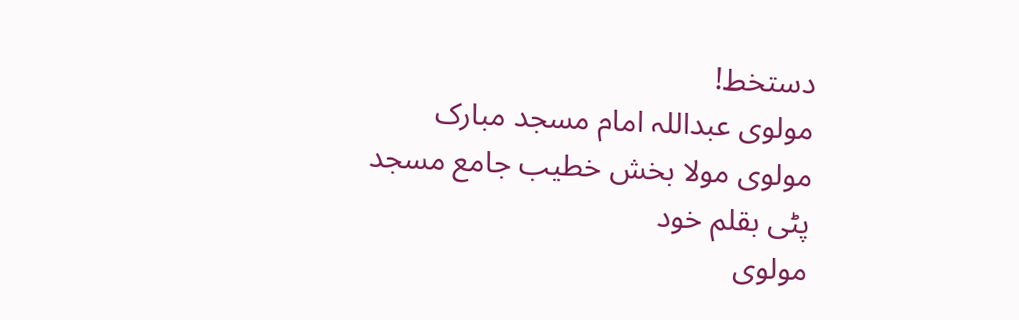دستخط!
مولوی عبداللہ امام مسجد مبارک
مولوی مولا بخش خطیب جامع مسجد پٹی بقلم خود
مولوی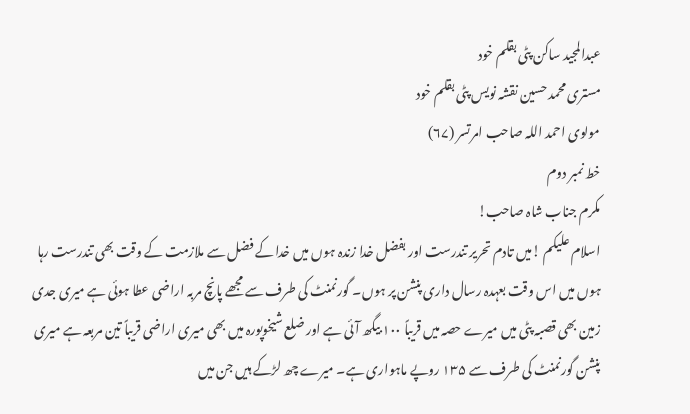عبدالمجید ساکن پٹی بقلم خود
مستری محمد حسین نقشہ نویس پٹی بقلم خود
مولوی احمد اللہ صاحب امرتسر (۶۷)
خط نمبر دوم
مکرم جناب شاہ صاحب!
اسلام علیکم !میں تادم تحریر تندرست اور بفضل خدا زندہ ہوں میں خدا کے فضل سے ملازمت کے وقت بھی تندرست رہا ہوں میں اس وقت بعہدہ رسال داری پنشن پر ہوں۔ گورنمنٹ کی طرف سے مجھے پانچ مربہ اراضی عطا ہوئی ہے میری جدی زمین بھی قصبہ پٹی میں میرے حصہ میں قریباً ۱۰۰ بیگھ آئی ہے اور ضلع شیخوپورہ میں بھی میری اراضی قریباً تین مربعہ ہے میری پنشن گورنمنٹ کی طرف سے ۱۳۵ روپے ماہواری ہے۔ میرے چھ لڑکے ہیں جن میں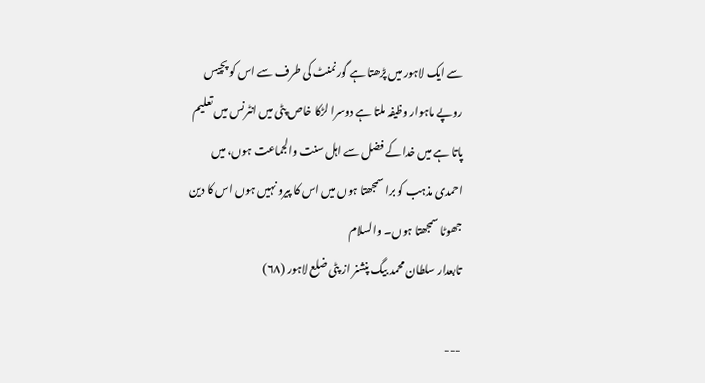سے ایک لاہور میں پڑھتا ہے گورنمنٹ کی طرف سے اس کو پچیس روپے ماہوار وظیفہ ملتا ہے دوسرا لڑکا خاص پٹی میں انٹرنس میں تعلیم پاتا ہے میں خدا کے فضل سے اہل سنت والجماعت ہوں، میں احمدی مذہب کو برا سمجھتا ہوں میں اس کا پیرو نہیں ہوں اس کا دین جھوٹا سمجھتا ہوں۔ والسلام
تابعدار سلطان محمد بیگ پنشنر از پٹی ضلع لاہور (۶۸)

---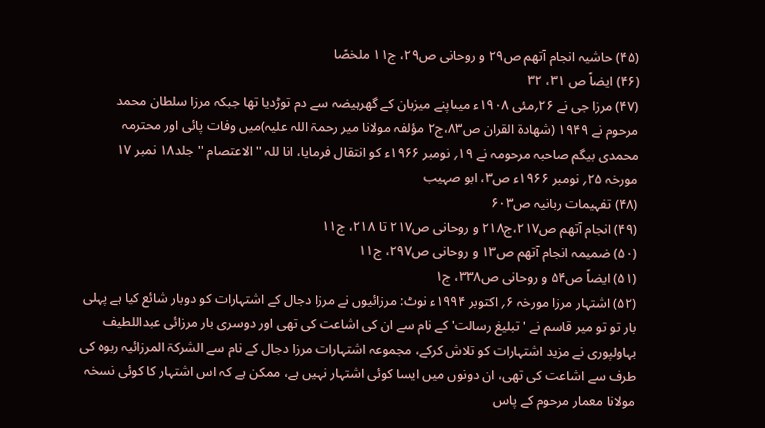(۴۵) حاشیہ انجام آتھم ص۲۹ و روحانی ص۲۹، ج۱۱ ملخصًا
(۴۶) ایضاً ص ۳۱، ۳۲
(۴۷) مرزا جی نے ۲۶؍مئی ۱۹۰۸ء میںاپنے میزبان کے گھرہیضہ سے دم توڑدیا تھا جبکہ مرزا سلطان محمد مرحوم نے ۱۹۴۹ (شھادۃ القران ص۸۳،ج۲ مؤلفہ مولانا میر رحمۃ اللہ علیہ)میں وفات پائی اور محترمہ محمدی بیگم صاحبہ مرحومہ نے ۱۹؍ نومبر ۱۹۶۶ء کو انتقال فرمایا، انا للہ ''الاعتصام ''جلد۱۸ نمبر ۱۷ مورخہ ۲۵؍ نومبر ۱۹۶۶ء ص۳، ابو صہیب
(۴۸) تفہیمات ربانیہ ص۶۰۳
(۴۹) انجام آتھم ص۲۱۷،ج۲۱۸ و روحانی ص۲۱۷ تا ۲۱۸، ج۱۱
(۵۰) ضمیمہ انجام آتھم ص۱۳ و روحانی ص۲۹۷، ج۱۱
(۵۱) ایضاً ص۵۴ و روحانی ص۳۳۸، ج۱
(۵۲) اشتہار مرزا مورخہ ۶؍ اکتوبر ۱۹۹۴ء نوٹ: مرزائیوں نے مرزا دجال کے اشتہارات کو دوبار شائع کیا ہے پہلی بار تو تو میر قاسم نے ' تبلیغ رسالت' کے نام سے ان کی اشاعت کی تھی اور دوسری بار مرزائی عبداللطیف بہاولپوری نے مزید اشتہارات کو تلاش کرکے، مجموعہ اشتہارات مرزا دجال کے نام سے الشرکۃ المرزائیہ ربوہ کی طرف سے اشاعت کی تھی، ان دونوں میں ایسا کوئی اشتہار نہیں ہے، ممکن ہے کہ اس اشتہار کا کوئی نسخہ مولانا معمار مرحوم کے پاس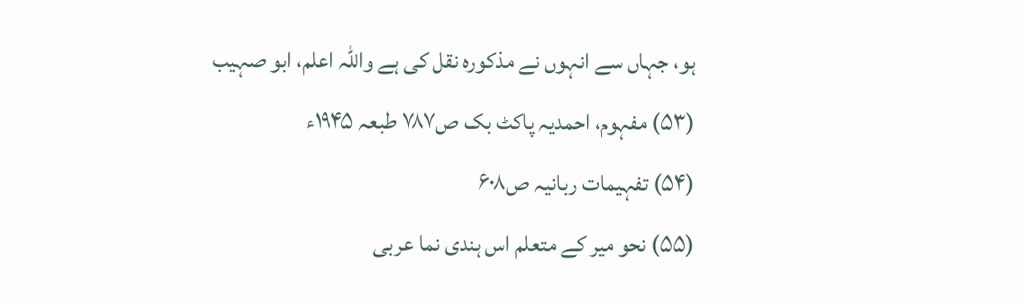ہو، جہاں سے انہوں نے مذکورہ نقل کی ہے واللہ اعلم، ابو صہیب
(۵۳) مفہوم، احمدیہ پاکٹ بک ص۷۸۷ طبعہ ۱۹۴۵ء
(۵۴) تفہیمات ربانیہ ص۶۰۸
(۵۵) نحو میر کے متعلم اس ہندی نما عربی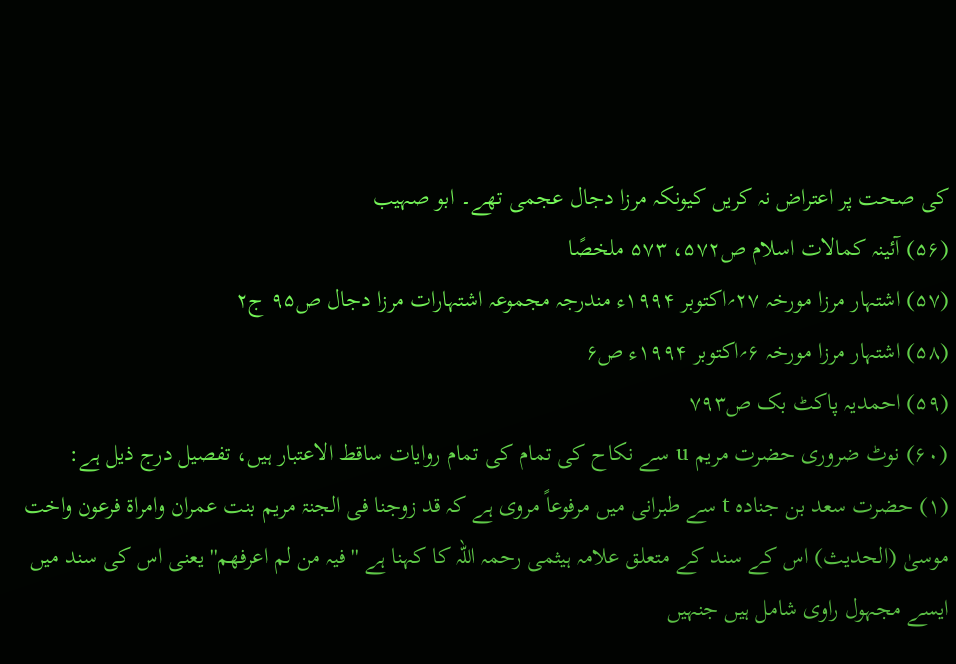کی صحت پر اعتراض نہ کریں کیونکہ مرزا دجال عجمی تھے۔ ابو صہیب
(۵۶) آئینہ کمالات اسلام ص۵۷۲، ۵۷۳ ملخصًا
(۵۷) اشتہار مرزا مورخہ ۲۷؍اکتوبر ۱۹۹۴ء مندرجہ مجموعہ اشتہارات مرزا دجال ص۹۵ ج۲
(۵۸) اشتہار مرزا مورخہ ۶؍اکتوبر ۱۹۹۴ء ص۶
(۵۹) احمدیہ پاکٹ بک ص۷۹۳
(۶۰) نوٹ ضروری حضرت مریم u سے نکاح کی تمام کی تمام روایات ساقط الاعتبار ہیں، تفصیل درج ذیل ہے:
(۱) حضرت سعد بن جنادہ t سے طبرانی میں مرفوعاً مروی ہے کہ قد زوجنا فی الجنۃ مریم بنت عمران وامراۃ فرعون واخت موسیٰ (الحدیث) اس کے سند کے متعلق علامہ ہیثمی رحمہ اللہ کا کہنا ہے '' فیہ من لم اعرفھم'' یعنی اس کی سند میں ایسے مجہول راوی شامل ہیں جنہیں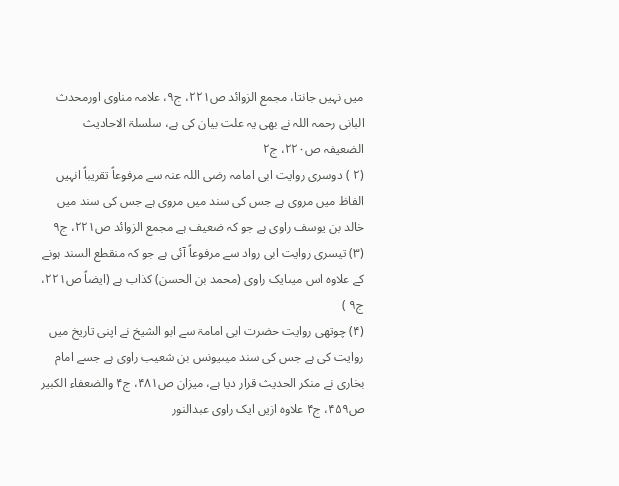میں نہیں جانتا، مجمع الزوائد ص۲۲۱، ج۹، علامہ مناوی اورمحدث البانی رحمہ اللہ نے بھی یہ علت بیان کی ہے، سلسلۃ الاحادیث الضعیفہ ص۲۲۰، ج۲
(۲ ) دوسری روایت ابی امامہ رضی اللہ عنہ سے مرفوعاً تقریباً انہیں الفاظ میں مروی ہے جس کی سند میں مروی ہے جس کی سند میں خالد بن یوسف راوی ہے جو کہ ضعیف ہے مجمع الزوائد ص۲۲۱، ج۹
(۳) تیسری روایت ابی رواد سے مرفوعاً آئی ہے جو کہ منقطع السند ہونے کے علاوہ اس میںایک راوی (محمد بن الحسن) کذاب ہے (ایضاً ص۲۲۱، ج۹ )
(۴) چوتھی روایت حضرت ابی امامۃ سے ابو الشیخ نے اپنی تاریخ میں روایت کی ہے جس کی سند میںیونس بن شعیب راوی ہے جسے امام بخاری نے منکر الحدیث قرار دیا ہے، میزان ص۴۸۱، ج۴ والضعفاء الکبیر ص۴۵۹، ج۴ علاوہ ازیں ایک راوی عبدالنور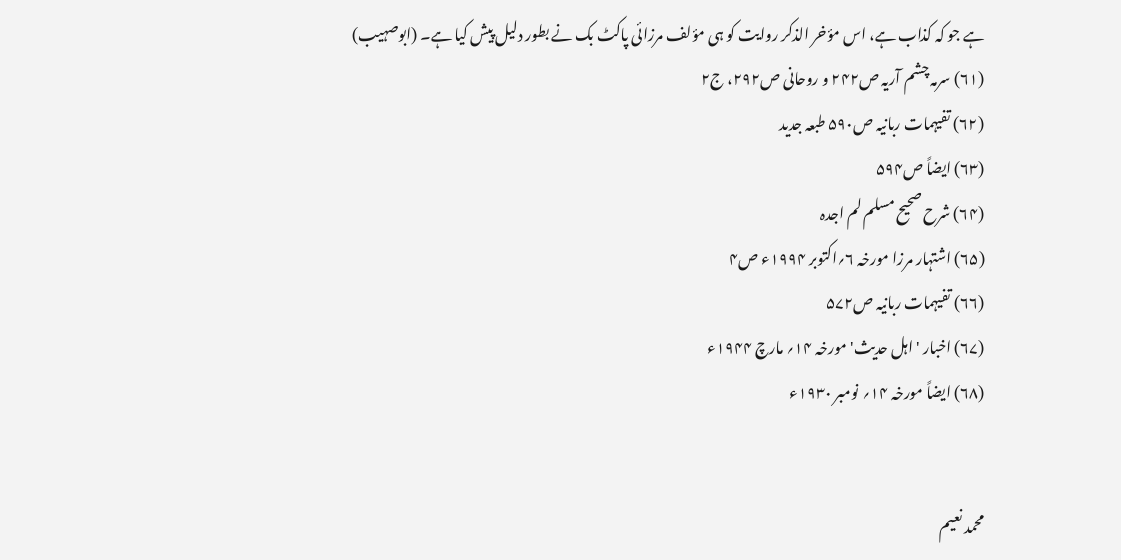ہے جو کہ کذاب ہے، اس مؤخر الذکر روایت کو ہی مؤلف مرزائی پاکٹ بک نے بطور دلیل پیش کیا ہے۔ (ابوصہیب)
(۶۱) سرمہ چشم آریہ ص۲۴۲ و روحانی ص۲۹۲، ج۲
(۶۲) تفیہمات ربانیہ ص۵۹۰ طبعہ جدید
(۶۳) ایضاً ص۵۹۴
(۶۴) شرح صحیح مسلم لم اجدہ
(۶۵) اشتہار مرزا مورخہ ۶؍اکتوبر ۱۹۹۴ء ص۴
(۶۶) تفیہمات ربانیہ ص۵۷۲
(۶۷) اخبار ' اہل حدیث' مورخہ ۱۴؍ مارچ ۱۹۴۴ء
(۶۸) ایضاً مورخہ ۱۴؍ نومبر ۱۹۳۰ء


محمد نعیم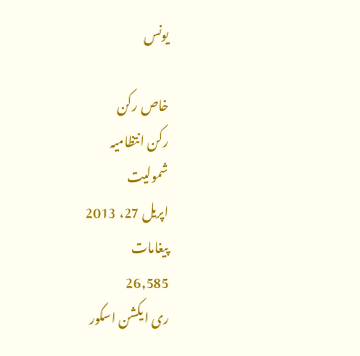یونس

خاص رکن
رکن انتظامیہ
شمولیت
اپریل 27، 2013
پیغامات
26,585
ری ایکشن اسکور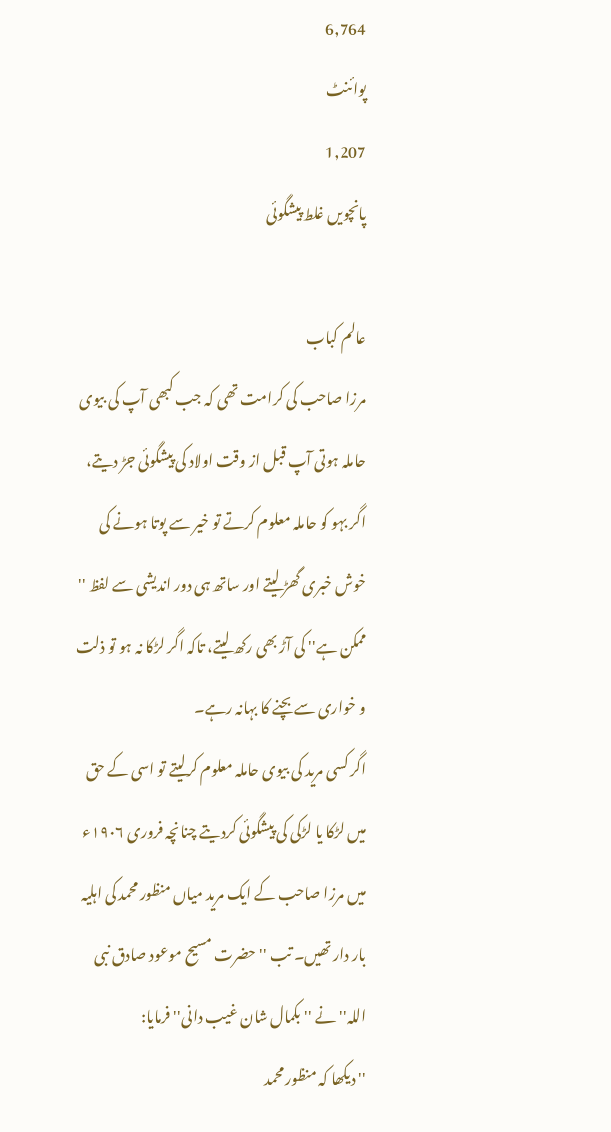6,764
پوائنٹ
1,207
پانچویں غلط پیشگوئی

عالم کباب
مرزا صاحب کی کرامت تھی کہ جب کبھی آپ کی بیوی حاملہ ہوتی آپ قبل از وقت اولاد کی پیشگوئی جڑ دیتے، اگر بہو کو حاملہ معلوم کرتے تو خیر سے پوتا ہونے کی خوش خبری گھڑ لیتے اور ساتھ ہی دور اندیشی سے لفظ '' ممکن ہے'' کی آڑ بھی رکھ لیتے، تاکہ اگر لڑکا نہ ہو تو ذلت و خواری سے بچنے کا بہانہ رہے۔
اگر کسی مرید کی بیوی حاملہ معلوم کرلیتے تو اسی کے حق میں لڑکا یا لڑکی کی پیشگوئی کردیتے چنانچہ فروری ۱۹۰۶ء میں مرزا صاحب کے ایک مرید میاں منظور محمد کی اہلیہ بار دار تھیں۔ تب '' حضرت مسیح موعود صادق نبی اللہ'' نے '' بکمال شان غیب دانی'' فرمایا:
'' دیکھا کہ منظور محمد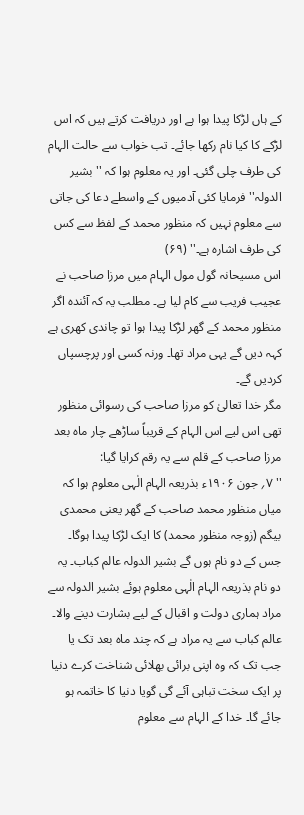کے ہاں لڑکا پیدا ہوا ہے اور دریافت کرتے ہیں کہ اس لڑکے کا کیا نام رکھا جائے۔ تب خواب سے حالت الہام کی طرف چلی گئی۔ اور یہ معلوم ہوا کہ '' بشیر الدولہ'' فرمایا کئی آدمیوں کے واسطے دعا کی جاتی سے معلوم نہیں کہ منظور محمد کے لفظ سے کس کی طرف اشارہ ہے۔'' (۶۹)
اس مسیحانہ گول مول الہام میں مرزا صاحب نے عجیب فریب سے کام لیا ہے۔ مطلب یہ کہ آئندہ اگر منظور محمد کے گھر لڑکا پیدا ہوا تو چاندی کھری ہے کہہ دیں گے یہی مراد تھا۔ ورنہ کسی اور پرچسپاں کردیں گے۔
مگر خدا تعالیٰ کو مرزا صاحب کی رسوائی منظور تھی اس لیے اس الہام کے قریباً ساڑھے چار ماہ بعد مرزا صاحب کے قلم سے یہ رقم کرایا گیا:
'' ۷؍ جون ۱۹۰۶ء بذریعہ الہام الٰہی معلوم ہوا کہ میاں منظور محمد صاحب کے گھر یعنی محمدی بیگم (زوجہ منظور محمد) کا ایک لڑکا پیدا ہوگا۔ جس کے دو نام ہوں گے بشیر الدولہ عالم کباب۔ یہ دو نام بذریعہ الہام الٰہی معلوم ہوئے بشیر الدولہ سے مراد ہماری دولت و اقبال کے لیے بشارت دینے والا۔ عالم کباب سے یہ مراد ہے کہ چند ماہ بعد تک یا جب تک کہ وہ اپنی برائی بھلائی شناخت کرے دنیا پر ایک سخت تباہی آئے گی گویا دنیا کا خاتمہ ہو جائے گا۔ خدا کے الہام سے معلوم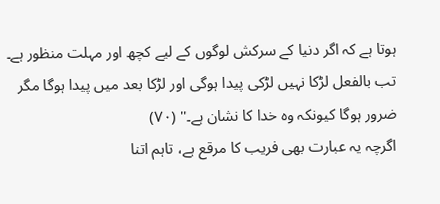ہوتا ہے کہ اگر دنیا کے سرکش لوگوں کے لیے کچھ اور مہلت منظور ہے۔ تب بالفعل لڑکا نہیں لڑکی پیدا ہوگی اور لڑکا بعد میں پیدا ہوگا مگر ضرور ہوگا کیونکہ وہ خدا کا نشان ہے۔'' (۷۰)
اگرچہ یہ عبارت بھی فریب کا مرقع ہے، تاہم اتنا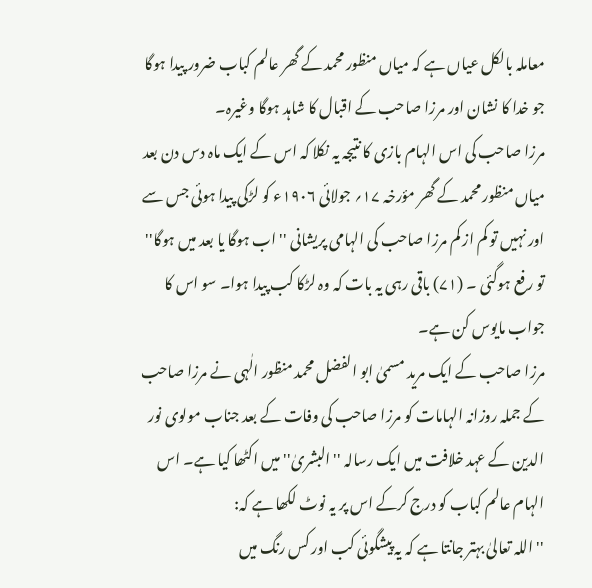معاملہ بالکل عیاں ہے کہ میاں منظور محمد کے گھر عالم کباب ضرور پیدا ہوگا جو خدا کا نشان اور مرزا صاحب کے اقبال کا شاہد ہوگا وغیرہ۔
مرزا صاحب کی اس الہام بازی کا نتیجہ یہ نکلا کہ اس کے ایک ماہ دس دن بعد میاں منظور محمد کے گھر مؤرخہ ۱۷؍ جولائی ۱۹۰۶ء کو لڑکی پیدا ہوئی جس سے اور نہیں تو کم از کم مرزا صاحب کی الہامی پریشانی '' اب ہوگا یا بعد میں ہوگا'' تو رفع ہوگئی ۔ (۷۱) باقی رہی یہ بات کہ وہ لڑکا کب پیدا ہوا۔ سو اس کا جواب مایوس کن ہے۔
مرزا صاحب کے ایک مرید مسمیٰ ابو الفضل محمد منظور الٰہی نے مرزا صاحب کے جملہ روزانہ الہامات کو مرزا صاحب کی وفات کے بعد جناب مولوی نور الدین کے عہد خلافت میں ایک رسالہ ''البشریٰ'' میں اکٹھا کیا ہے۔ اس الہام عالم کباب کو درج کرکے اس پر یہ نوٹ لکھا ہے کہ:
'' اللہ تعالیٰ بہتر جانتا ہے کہ یہ پیشگوئی کب اور کس رنگ میں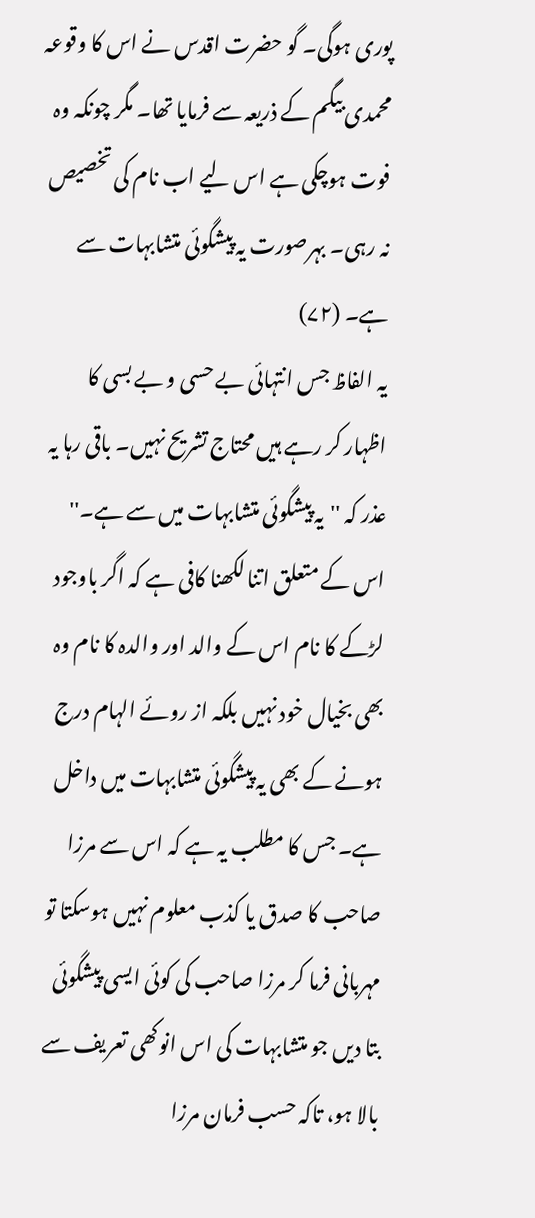پوری ہوگی۔ گو حضرت اقدس نے اس کا وقوعہ محمدی بیگم کے ذریعہ سے فرمایا تھا۔ مگر چونکہ وہ فوت ہوچکی ہے اس لیے اب نام کی تخصیص نہ رہی۔ بہرصورت یہ پیشگوئی متشابہات سے ہے۔ (۷۲)
یہ الفاظ جس انتہائی بے حسی و بے بسی کا اظہار کر رہے ہیں محتاج تشریح نہیں۔ باقی رہا یہ عذر کہ ''یہ پیشگوئی متشابہات میں سے ہے۔'' اس کے متعلق اتنا لکھنا کافی ہے کہ اگر باوجود لڑکے کا نام اس کے والد اور والدہ کا نام وہ بھی بخیال خود نہیں بلکہ از روئے الہام درج ہونے کے بھی یہ پیشگوئی متشابہات میں داخل ہے۔ جس کا مطلب یہ ہے کہ اس سے مرزا صاحب کا صدق یا کذب معلوم نہیں ہوسکتا تو مہربانی فرما کر مرزا صاحب کی کوئی ایسی پیشگوئی بتا دیں جو متشابہات کی اس انوکھی تعریف سے بالا ہو، تاکہ حسب فرمان مرزا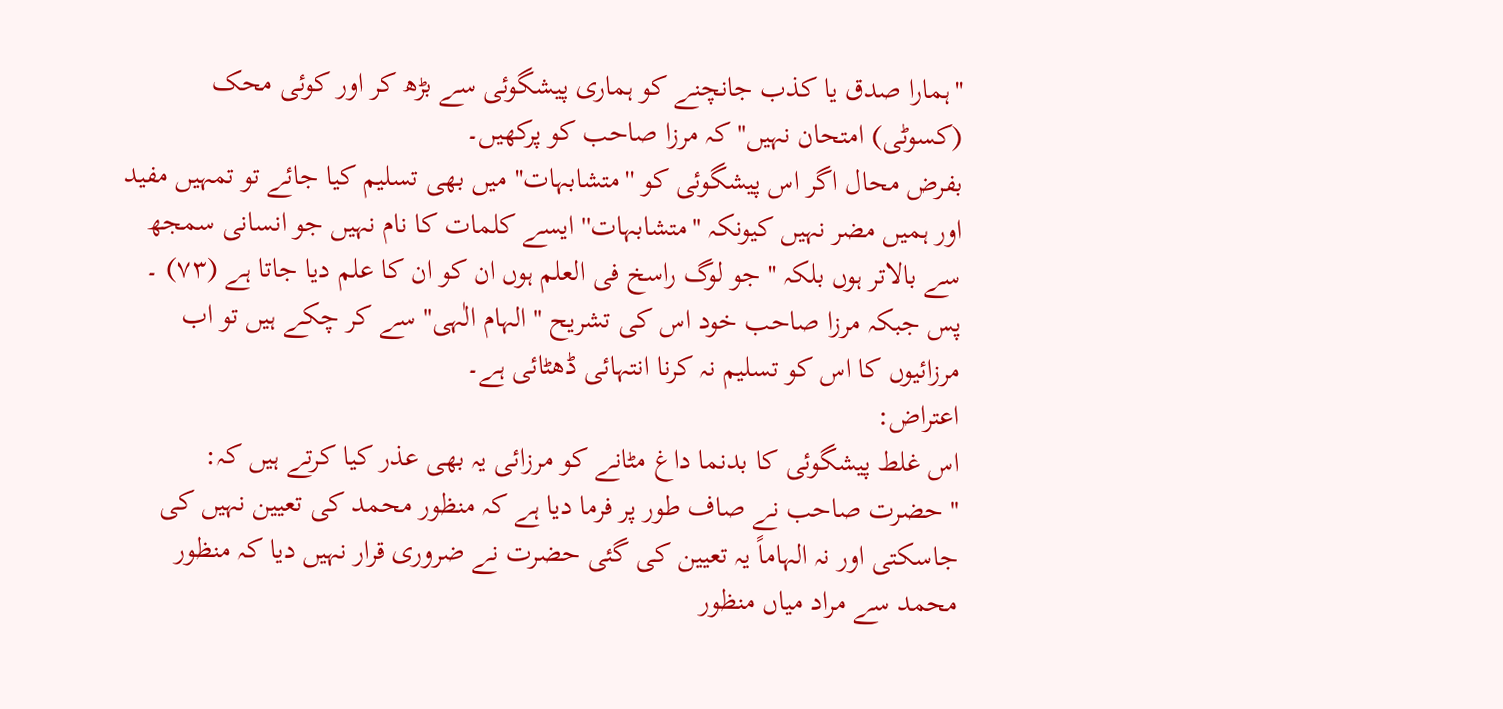''ہمارا صدق یا کذب جانچنے کو ہماری پیشگوئی سے بڑھ کر اور کوئی محک (کسوٹی) امتحان نہیں'' کہ مرزا صاحب کو پرکھیں۔
بفرض محال اگر اس پیشگوئی کو ''متشابہات'' میں بھی تسلیم کیا جائے تو تمہیں مفید اور ہمیں مضر نہیں کیونکہ ''متشابہات'' ایسے کلمات کا نام نہیں جو انسانی سمجھ سے بالاتر ہوں بلکہ '' جو لوگ راسخ فی العلم ہوں ان کو ان کا علم دیا جاتا ہے (۷۳) ۔ پس جبکہ مرزا صاحب خود اس کی تشریح '' الہام الٰہی'' سے کر چکے ہیں تو اب مرزائیوں کا اس کو تسلیم نہ کرنا انتہائی ڈھٹائی ہے۔
اعتراض:
اس غلط پیشگوئی کا بدنما داغ مٹانے کو مرزائی یہ بھی عذر کیا کرتے ہیں کہ:
'' حضرت صاحب نے صاف طور پر فرما دیا ہے کہ منظور محمد کی تعیین نہیں کی جاسکتی اور نہ الہاماً یہ تعیین کی گئی حضرت نے ضروری قرار نہیں دیا کہ منظور محمد سے مراد میاں منظور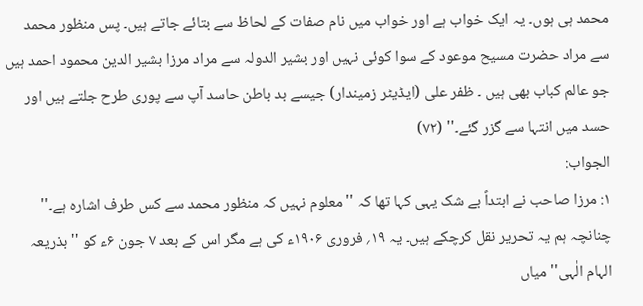محمد ہی ہوں۔ یہ ایک خواب ہے اور خواب میں نام صفات کے لحاظ سے بتائے جاتے ہیں۔ پس منظور محمد سے مراد حضرت مسیح موعود کے سوا کوئی نہیں اور بشیر الدولہ سے مراد مرزا بشیر الدین محمود احمد ہیں جو عالم کباب بھی ہیں ۔ ظفر علی (ایڈیٹر زمیندار) جیسے بد باطن حاسد آپ سے پوری طرح جلتے ہیں اور حسد میں انتہا سے گزر گئے۔'' (۷۲)
الجواب:
۱: مرزا صاحب نے ابتداً بے شک یہی کہا تھا کہ ''معلوم نہیں کہ منظور محمد سے کس طرف اشارہ ہے۔'' چنانچہ ہم یہ تحریر نقل کرچکے ہیں۔ یہ ۱۹؍ فروری ۱۹۰۶ء کی ہے مگر اس کے بعد ۷ جون ۶ء کو '' بذریعہ الہام الٰہی'' میاں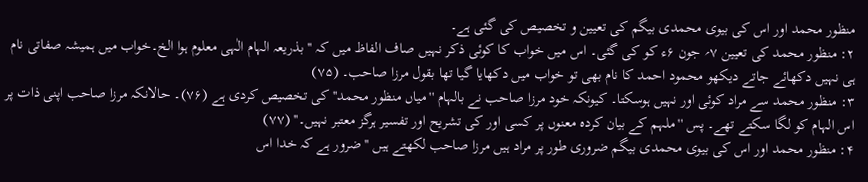منظور محمد اور اس کی بیوی محمدی بیگم کی تعیین و تخصیص کی گئی ہے۔
۲: منظور محمد کی تعیین ۷؍ جون ۶ء کو کی گئی۔ اس میں خواب کا کوئی ذکر نہیں صاف الفاظ میں کہ ''بذریعہ الہام الٰہی معلوم ہوا الخ۔خواب میں ہمیشہ صفاتی نام ہی نہیں دکھائے جاتے دیکھو محمود احمد کا نام بھی تو خواب میں دکھایا گیا تھا بقول مرزا صاحب۔ (۷۵)
۳: منظور محمد سے مراد کوئی اور نہیں ہوسکتا۔ کیونکہ خود مرزا صاحب نے بالہام ''میاں منظور محمد'' کی تخصیص کردی ہے (۷۶)۔ حالانکہ مرزا صاحب اپنی ذات پر اس الہام کو لگا سکتے تھے۔ پس ''ملہم کے بیان کردہ معنوں پر کسی اور کی تشریح اور تفسیر ہرگز معتبر نہیں۔'' (۷۷)
۴: منظور محمد اور اس کی بیوی محمدی بیگم ضروری طور پر مراد ہیں مرزا صاحب لکھتے ہیں ''ضرور ہے کہ خدا اس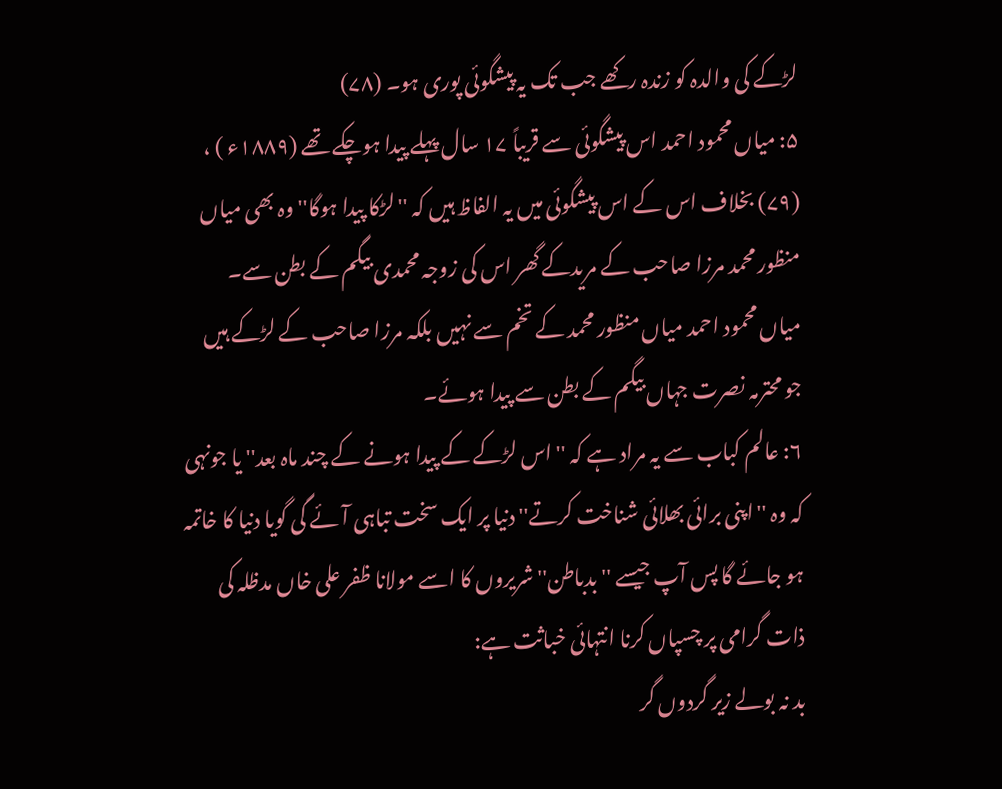لڑکے کی والدہ کو زندہ رکھے جب تک یہ پیشگوئی پوری ہو۔ (۷۸)
۵: میاں محمود احمد اس پیشگوئی سے قریباً ۱۷ سال پہلے پیدا ہوچکے تھے (۱۸۸۹ء ) ، (۷۹) بخلاف اس کے اس پیشگوئی میں یہ الفاظ ہیں کہ ''لڑکا پیدا ہوگا'' وہ بھی میاں منظور محمد مرزا صاحب کے مریدکے گھر اس کی زوجہ محمدی بیگم کے بطن سے۔ میاں محمود احمد میاں منظور محمد کے تخم سے نہیں بلکہ مرزا صاحب کے لڑکے ہیں جو محترمہ نصرت جہاں بیگم کے بطن سے پیدا ہوئے۔
۶: عالم کباب سے یہ مراد ہے کہ '' اس لڑکے کے پیدا ہونے کے چند ماہ بعد'' یا جونہی کہ وہ ''اپنی برائی بھلائی شناخت کرتے'' دنیا پر ایک سخت تباہی آئے گی گویا دنیا کا خاتمہ ہو جائے گا پس آپ جیسے '' بدباطن'' شریروں کا اسے مولانا ظفر علی خاں مدظلہ کی ذات گرامی پر چسپاں کرنا انتہائی خباثت ہے:
بد نہ بولے زیر گردوں گر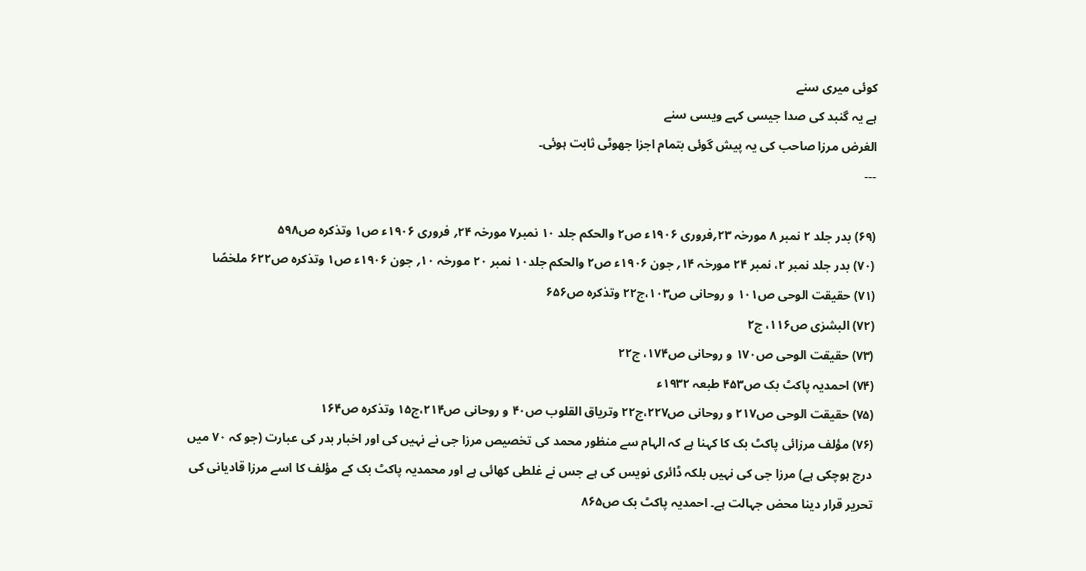کوئی میری سنے
ہے یہ گنبد کی صدا جیسی کہے ویسی سنے
الغرض مرزا صاحب کی یہ پیش گوئی بتمام اجزا جھوٹی ثابت ہوئی۔
---

(۶۹) بدر جلد ۲ نمبر ۸ مورخہ ۲۳؍فروری ۱۹۰۶ء ص۲ والحکم جلد ۱۰ نمبر۷ مورخہ ۲۴؍ فروری ۱۹۰۶ء ص۱ وتذکرہ ص۵۹۸
(۷۰) بدر جلد نمبر ۲، نمبر ۲۴ مورخہ ۱۴؍ جون ۱۹۰۶ء ص۲ والحکم جلد۱۰ نمبر ۲۰ مورخہ ۱۰؍ جون ۱۹۰۶ء ص۱ وتذکرہ ص۶۲۲ ملخصًا
(۷۱) حقیقت الوحی ص۱۰۱ و روحانی ص۱۰۳،ج۲۲ وتذکرہ ص۶۵۶
(۷۲) البشرٰی ص۱۱۶، ج۲
(۷۳) حقیقت الوحی ص۱۷۰ و روحانی ص۱۷۴، ج۲۲
(۷۴) احمدیہ پاکٹ بک ص۴۵۳ طبعہ ۱۹۳۲ء
(۷۵) حقیقت الوحی ص۲۱۷ و روحانی ص۲۲۷،ج۲۲ وتریاق القلوب ص۴۰ و روحانی ص۲۱۴،ج۱۵ وتذکرہ ص۱۶۴
(۷۶) مؤلف مرزائی پاکٹ بک کا کہنا ہے کہ الہام سے منظور محمد کی تخصیص مرزا جی نے نہیں کی اور اخبار بدر کی عبارت (جو کہ ۷۰ میں درج ہوچکی ہے) مرزا جی کی نہیں بلکہ ڈائری نویس کی ہے جس نے غلطی کھائی ہے اور محمدیہ پاکٹ بک کے مؤلف کا اسے مرزا قادیانی کی تحریر قرار دینا محض جہالت ہے۔ احمدیہ پاکٹ بک ص۸۶۵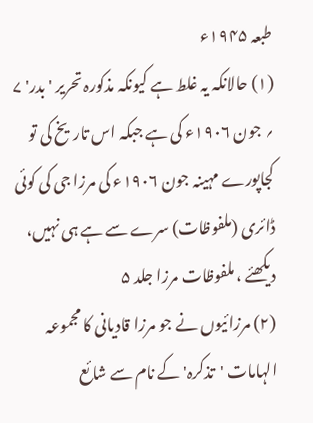طبعہ ۱۹۴۵ء
(۱) حالانکہ یہ غلط ہے کیونکہ مذکورہ تحریر 'بدر' ۷ ؍ جون ۱۹۰۶ء کی ہے جبکہ اس تاریخ کی تو کجاپورے مہینہ جون ۱۹۰۶ء کی مرزا جی کی کوئی ڈائری (ملفوظات) سرے سے ہے ہی نہیں، دیکھئے ، ملفوظات مرزا جلد ۵
(۲) مرزائیوں نے جو مرزا قادیانی کا مجموعہ الہامات 'تذکرہ' کے نام سے شائع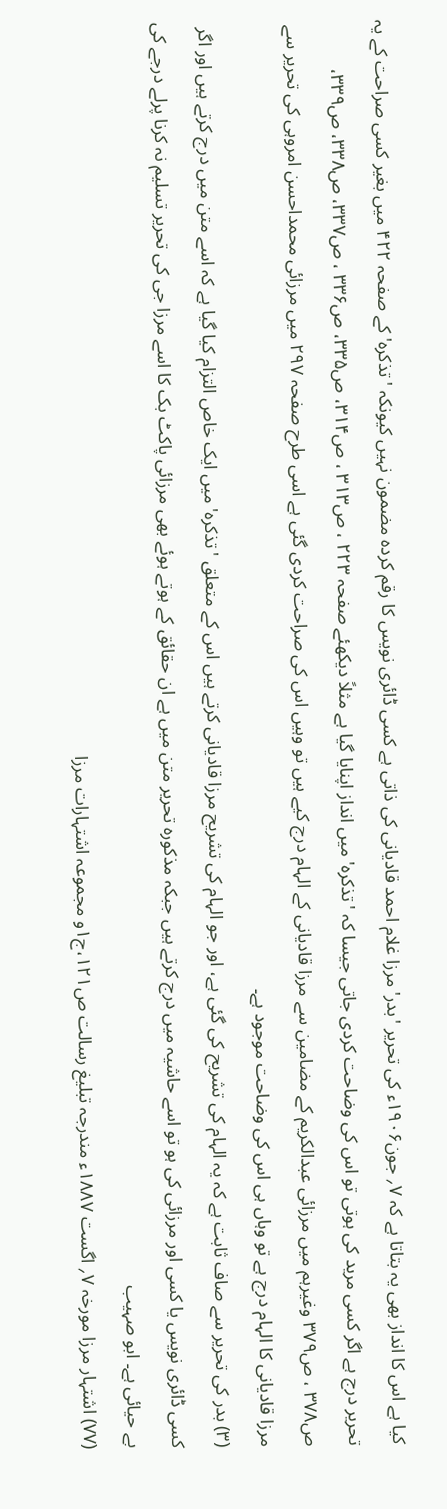کیا ہے اس کا انداز بھی یہ بتاتا ہے کہ ۷؍ جون۱۹۰۶ء کی تحریر 'بدر' مرزا غلام احمد قادیانی کی ذاتی ہے کسی ڈائری نویس کا رقم کردہ مضمون نہیں کیونکہ 'تذکرہ' کے صفحہ ۴۲۲ میں بغیر کسی صراحت کے یہ تحریر درج ہے اگر کسی مرید کی ہوتی تو اس کی وضاحت کردی جاتی جیسا کہ 'تذکرہ' میں انداز اپنایا گیا ہے مثلاً دیکھئے صفحہ ۲۲۳ ، ص۳۱۳ ، ص۳۱۴، ص۳۳۵، ص۳۳۶ ، ص۳۳۷، ص۳۳۸، ص۳۳۹، ص۳۷۸ ، ص۳۷۹ وغیرہم میں مرزائی عبدالکریم کے مضامین سے مرزا قادیانی کے الہام درج کیے ہیں تو وہیں اس کی صراحت کردی گئی ہے اسی طرح صفحہ ۲۹۷ میں مرزائی محمداحسن امروہی کی تحریر سے مرزا قادیانی کا الہام درج ہے تو وہاں ہی اس کی وضاحت موجود ہے۔
(۳) بدر کی تحریر سے صاف ثابت ہے کہ یہ الہام کی تشریح کی گئی ہے، اور جو الہام کی تشریح مرزا قادیانی کرتے ہیں اس کے متعلق 'تذکرہ' میں ایک خاص التزام کیا گیا ہے کہ اسے متن میں درج کرتے ہیں اور اگر کسی ڈائری نویس یا کسی اور مرزائی کی ہو تو اسے حاشیہ میں درج کرتے ہیں جبکہ مذکورہ تحریر متن میں ہے ان حقائق کے ہوتے ہوئے بھی مرزائی پاکٹ بک کا اسے مرزا جی کی تحریر تسلیم نہ کرنا پرلے درجے کی بے حیائی ہے۔ ابو صہیب
(۷۷) اشتہار مرزا مورخہ ۷؍ اگست ۱۸۸۷ء مندرجہ تبلیغ رسالت ص۱۲۱،ج۱و مجموعہ اشتہارات مرزا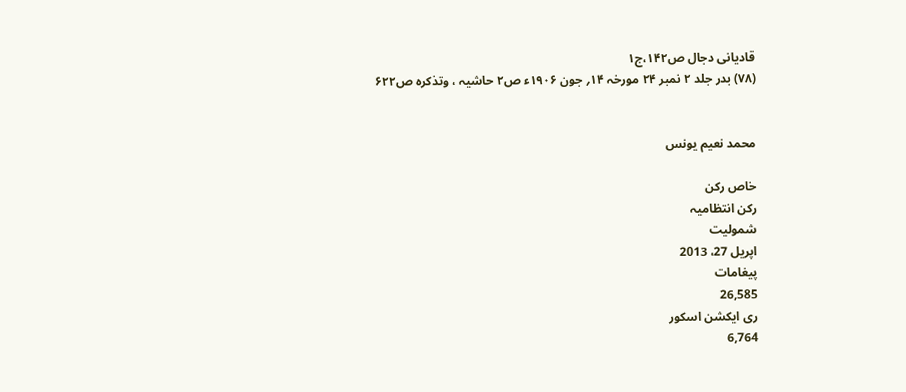قادیانی دجال ص۱۴۲،ج۱
(۷۸) بدر جلد ۲ نمبر ۲۴ مورخہ ۱۴؍ جون ۱۹۰۶ء ص۲ حاشیہ ، وتذکرہ ص۶۲۲


محمد نعیم یونس

خاص رکن
رکن انتظامیہ
شمولیت
اپریل 27، 2013
پیغامات
26,585
ری ایکشن اسکور
6,764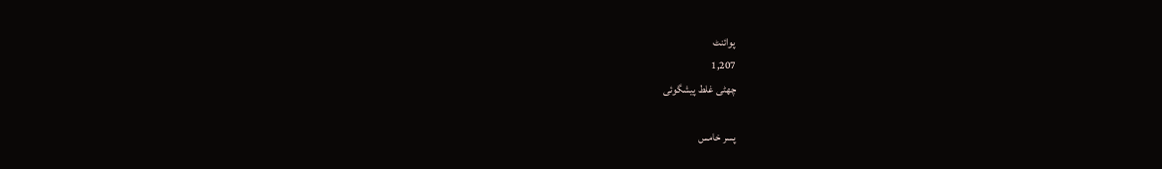پوائنٹ
1,207
چھٹی غلط پیشگوئی

پسر خامس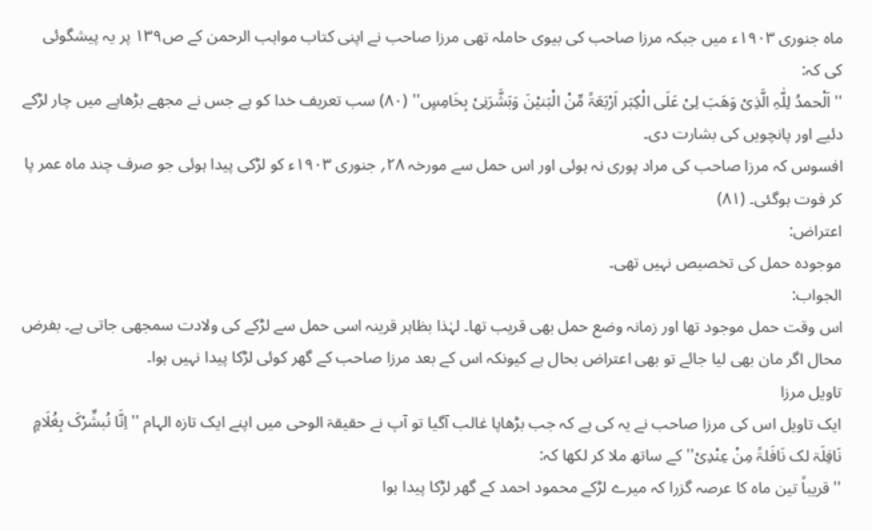ماہ جنوری ۱۹۰۳ء میں جبکہ مرزا صاحب کی بیوی حاملہ تھی مرزا صاحب نے اپنی کتاب مواہب الرحمن کے ص۱۳۹ پر یہ پیشگوئی کی کہ:
''اَلْحمدُ لِلّٰہِ الَّذِیْ وَھَبَ لِیْ عَلَی الْکِبَر اَرْبَعَۃً مِّنْ الْبَنیْنَ وَبَشَّرَنِیْ بِخَامِسٍ'' (۸۰) سب تعریف خدا کو ہے جس نے مجھے بڑھاپے میں چار لڑکے دئیے اور پانچویں کی بشارت دی۔
افسوس کہ مرزا صاحب کی مراد پوری نہ ہوئی اور اس حمل سے مورخہ ۲۸؍ جنوری ۱۹۰۳ء کو لڑکی پیدا ہوئی جو صرف چند ماہ عمر پا کر فوت ہوگئی۔ (۸۱)
اعتراض:
موجودہ حمل کی تخصیص نہیں تھی۔
الجواب:
اس وقت حمل موجود تھا اور زمانہ وضع حمل بھی قریب تھا۔ لہٰذا بظاہر قرینہ اسی حمل سے لڑکے کی ولادت سمجھی جاتی ہے۔ بفرض محال اگر مان بھی لیا جائے تو بھی اعتراض بحال ہے کیونکہ اس کے بعد مرزا صاحب کے گھر کوئی لڑکا پیدا نہیں ہوا۔
تاویل مرزا
ایک تاویل اس کی مرزا صاحب نے یہ کی ہے کہ جب بڑھاپا غالب آگیا تو آپ نے حقیقۃ الوحی میں اپنے ایک تازہ الہام ''اِنَّا نُبشِّرْکَ بِغُلَامٍ نَافِلَۃ لک نَافَلۃً مِنْ عِنْدِیْ'' کے ساتھ ملا کر لکھا کہ:
'' قریباً تین ماہ کا عرصہ گزرا کہ میرے لڑکے محمود احمد کے گھر لڑکا پیدا ہوا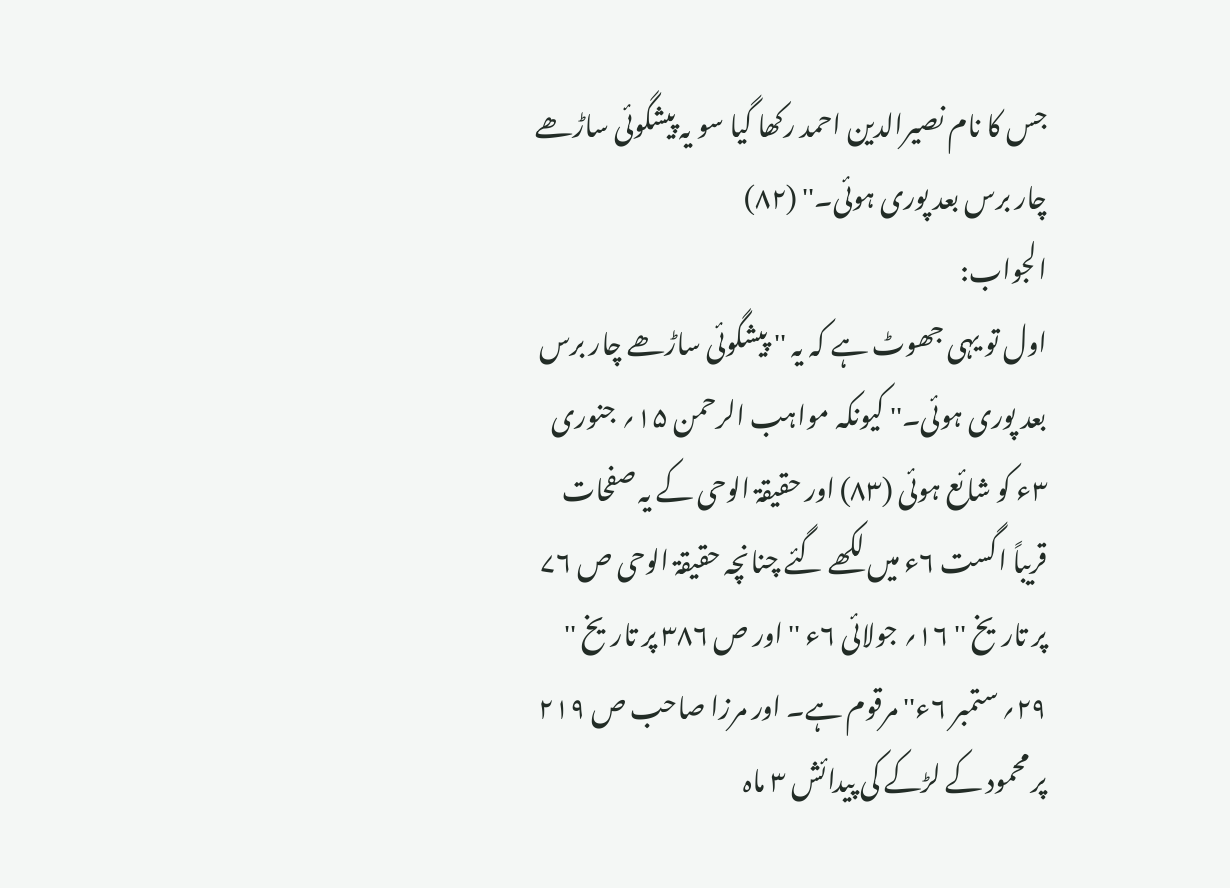جس کا نام نصیرالدین احمد رکھا گیا سو یہ پیشگوئی ساڑھے چار برس بعد پوری ہوئی۔'' (۸۲)
الجواب:
اول تو یہی جھوٹ ہے کہ یہ '' پیشگوئی ساڑھے چار برس بعد پوری ہوئی۔'' کیونکہ مواہب الرحمن ۱۵؍ جنوری ۳ء کو شائع ہوئی (۸۳) اور حقیقۃ الوحی کے یہ صفحات قریباً اگست ۶ء میں لکھے گئے چنانچہ حقیقۃ الوحی ص ۷۶ پر تاریخ '' ۱۶؍ جولائی ۶ء '' اور ص ۳۸۶ پر تاریخ '' ۲۹؍ ستمبر ۶ء'' مرقوم ہے۔ اور مرزا صاحب ص ۲۱۹ پر محمود کے لڑکے کی پیدائش ۳ ماہ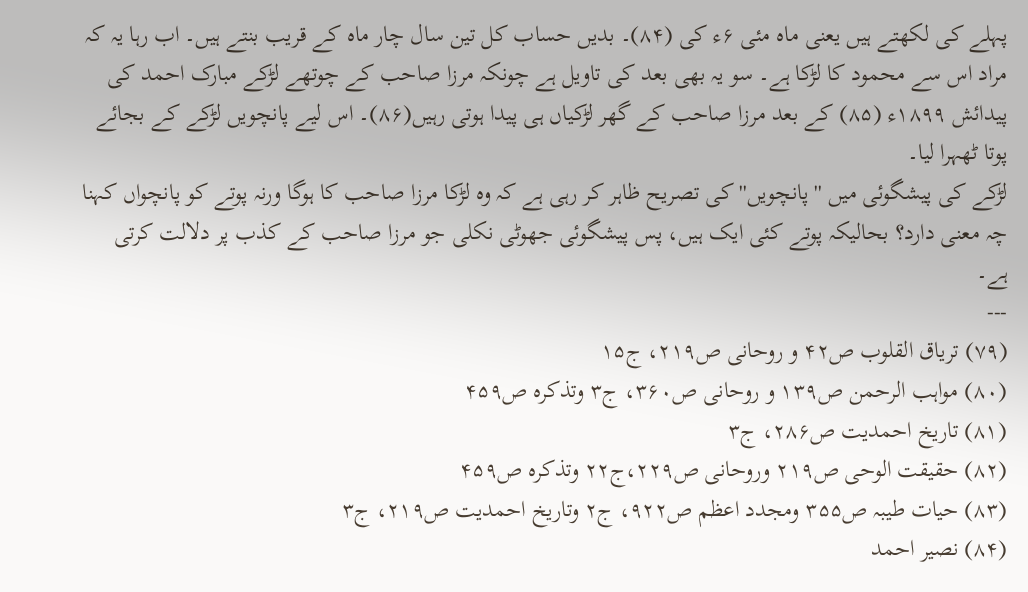پہلے کی لکھتے ہیں یعنی ماہ مئی ۶ء کی (۸۴)۔ بدیں حساب کل تین سال چار ماہ کے قریب بنتے ہیں۔ اب رہا یہ کہ مراد اس سے محمود کا لڑکا ہے۔ سو یہ بھی بعد کی تاویل ہے چونکہ مرزا صاحب کے چوتھے لڑکے مبارک احمد کی پیدائش ۱۸۹۹ء (۸۵) کے بعد مرزا صاحب کے گھر لڑکیاں ہی پیدا ہوتی رہیں(۸۶)۔ اس لیے پانچویں لڑکے کے بجائے پوتا ٹھہرا لیا۔
لڑکے کی پیشگوئی میں '' پانچویں'' کی تصریح ظاہر کر رہی ہے کہ وہ لڑکا مرزا صاحب کا ہوگا ورنہ پوتے کو پانچواں کہنا چہ معنی دارد؟ بحالیکہ پوتے کئی ایک ہیں، پس پیشگوئی جھوٹی نکلی جو مرزا صاحب کے کذب پر دلالت کرتی ہے۔
---
(۷۹) تریاق القلوب ص۴۲ و روحانی ص۲۱۹، ج۱۵
(۸۰) مواہب الرحمن ص۱۳۹ و روحانی ص۳۶۰، ج۳ وتذکرہ ص۴۵۹
(۸۱) تاریخ احمدیت ص۲۸۶، ج۳
(۸۲) حقیقت الوحی ص۲۱۹ وروحانی ص۲۲۹،ج۲۲ وتذکرہ ص۴۵۹
(۸۳) حیات طیبہ ص۳۵۵ ومجدد اعظم ص۹۲۲، ج۲ وتاریخ احمدیت ص۲۱۹، ج۳
(۸۴) نصیر احمد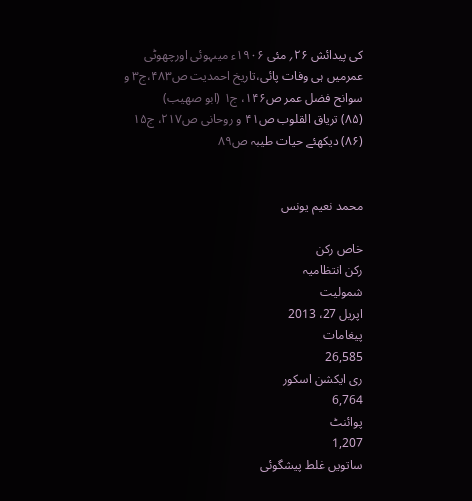کی پیدائش ۲۶؍ مئی ۱۹۰۶ء میںہوئی اورچھوٹی عمرمیں ہی وفات پائی،تاریخ احمدیت ص۴۸۳،ج۳ و سوانح فضل عمر ص۱۴۶، ج۱ (ابو صھیب)
(۸۵) تریاق القلوب ص۴۱ و روحانی ص۲۱۷، ج۱۵
(۸۶) دیکھئے حیات طیبہ ص۸۹


محمد نعیم یونس

خاص رکن
رکن انتظامیہ
شمولیت
اپریل 27، 2013
پیغامات
26,585
ری ایکشن اسکور
6,764
پوائنٹ
1,207
ساتویں غلط پیشگوئی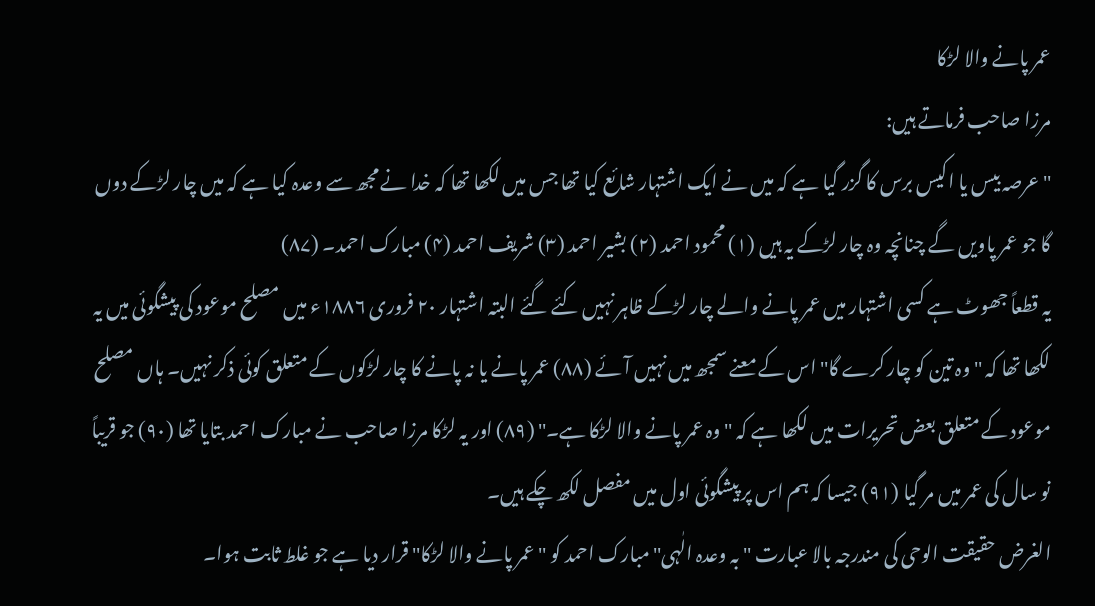عمر پانے والا لڑکا
مرزا صاحب فرماتے ہیں:
'' عرصہ بیس یا اکیس برس کا گزر گیا ہے کہ میں نے ایک اشتہار شائع کیا تھا جس میں لکھا تھا کہ خدا نے مجھ سے وعدہ کیا ہے کہ میں چار لڑکے دوں گا جو عمر پاویں گے چنانچہ وہ چار لڑکے یہ ہیں (۱) محمود احمد (۲) بشیر احمد (۳) شریف احمد (۴) مبارک احمد۔ (۸۷)
یہ قطعاً جھوٹ ہے کسی اشتہار میں عمر پانے والے چار لڑکے ظاہر نہیں کئے گئے البتہ اشتہار ۲۰ فروری ۱۸۸۶ء میں مصلح موعود کی پیشگوئی میں یہ لکھا تھا کہ '' وہ تین کو چار کرے گا'' اس کے معنے سمجھ میں نہیں آئے (۸۸) عمر پانے یا نہ پانے کا چار لڑکوں کے متعلق کوئی ذکر نہیں۔ ہاں مصلح موعود کے متعلق بعض تحریرات میں لکھا ہے کہ '' وہ عمر پانے والا لڑکا ہے۔'' (۸۹) اور یہ لڑکا مرزا صاحب نے مبارک احمد بتایا تھا (۹۰) جو قریباً نو سال کی عمر میں مر گیا (۹۱) جیسا کہ ہم اس پر پیشگوئی اول میں مفصل لکھ چکے ہیں۔
الغرض حقیقت الوحی کی مندرجہ بالا عبارت '' بہ وعدہ الٰہی'' مبارک احمد کو '' عمر پانے والا لڑکا'' قرار دیا ہے جو غلط ثابت ہوا۔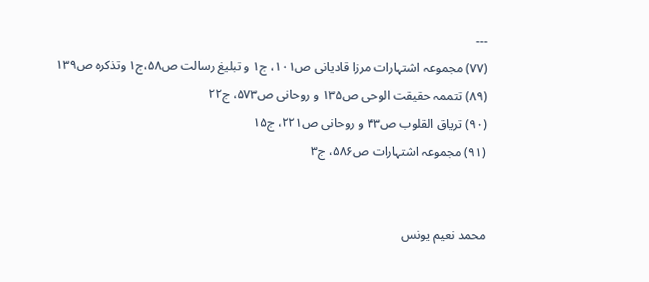---
(۷۷) مجموعہ اشتہارات مرزا قادیانی ص۱۰۱، ج۱ و تبلیغ رسالت ص۵۸،ج۱ وتذکرہ ص۱۳۹
(۸۹) تتممہ حقیقت الوحی ص۱۳۵ و روحانی ص۵۷۳، ج۲۲
(۹۰) تریاق القلوب ص۴۳ و روحانی ص۲۲۱، ج۱۵
(۹۱) مجموعہ اشتہارات ص۵۸۶، ج۳


محمد نعیم یونس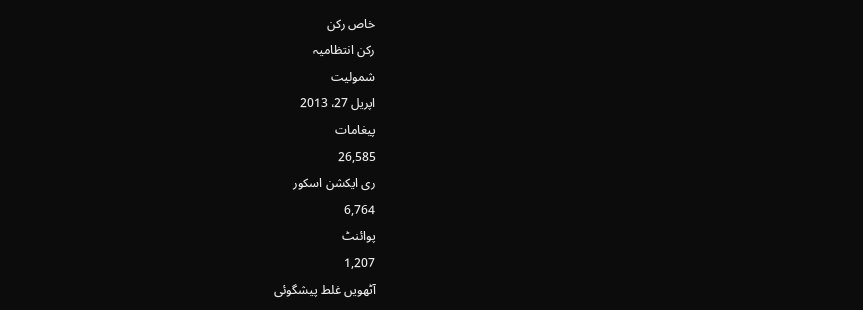خاص رکن
رکن انتظامیہ
شمولیت
اپریل 27، 2013
پیغامات
26,585
ری ایکشن اسکور
6,764
پوائنٹ
1,207
آٹھویں غلط پیشگوئی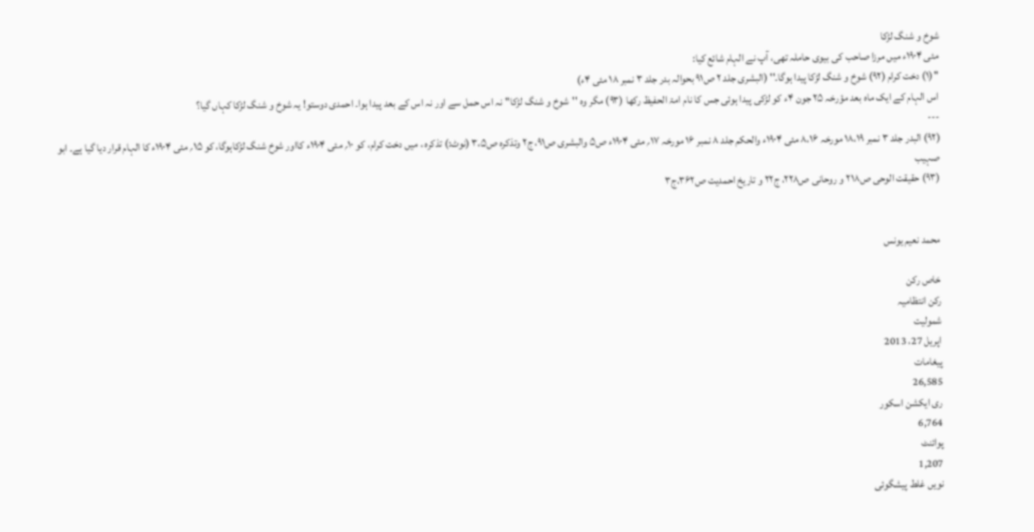شوخ و شنگ لڑکا
مئی ۱۹۰۴ء میں مرزا صاحب کی بیوی حاملہ تھی، آپ نے الہام شائع کیا:
''(۱) دخت کرام (۹۲) شوخ و شنگ لڑکا پیدا ہوگا۔'' (البشری جلد ۲ ص۹۱ بحوالہ بدر جلد ۳ نمبر ۱۸ مئی ۴ء)
اس الہام کے ایک ماہ بعد مؤرخہ ۲۵ جون ۴ء کو لڑکی پیدا ہوئی جس کا نام امۃ الحفیظ رکھا (۹۳) مگر وہ ''شوخ و شنگ لڑکا'' نہ اس حمل سے اور نہ اس کے بعد پیدا ہوا۔ احمدی دوستو! یہ شوخ و شنگ لڑکا کہاں گیا؟
---
(۹۲) البدر جلد ۳ نمبر ۱۸،۱۹ مورخہ ۸،۱۶ مئی ۱۹۰۴ء والحکم جلد ۸ نمبر ۱۶ مورخہ ۱۷؍ مئی ۱۹۰۴ء ص۵ والبشری ص۹۱، ج۲ وتذکرہ ص۳،۵ (نوٹ:) تذکرہ ، میں دخت کرام، کو ۱۰؍ مئی ۱۹۰۴ء کااور شوخ شنگ لڑکاہوگا، کو ۱۵؍ مئی ۱۹۰۴ء کا الہام قرار دیا گیا ہے۔ ابو صہیب
(۹۳) حقیقت الوحی ص۲۱۸ و روحانی ص۲۲۸، ج۲۲ و تاریخ احمدیت ص۳۶۲،ج۳


محمد نعیم یونس

خاص رکن
رکن انتظامیہ
شمولیت
اپریل 27، 2013
پیغامات
26,585
ری ایکشن اسکور
6,764
پوائنٹ
1,207
نویں غلط پیشگوئی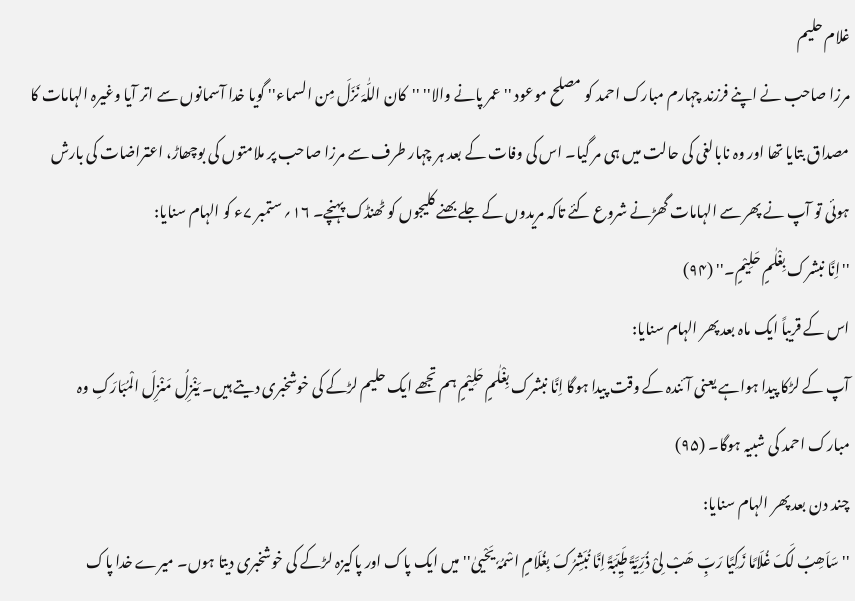غلام حلیم
مرزا صاحب نے اپنے فرزند چہارم مبارک احمد کو مصلح موعود ''عمر پانے والا'' ''کان اللّٰہَ نَزَلَ مِن السماء'' گویا خدا آسمانوں سے اتر آیا وغیرہ الہامات کا مصداق بتایا تھا اور وہ نابالغی کی حالت میں ہی مر گیا۔ اس کی وفات کے بعد ہر چہار طرف سے مرزا صاحب پر ملامتوں کی بوچھاڑ، اعتراضات کی بارش ہوئی تو آپ نے پھر سے الہامات گھڑنے شروع کئے تاکہ مریدوں کے جلے بھنے کلیجوں کو ٹھنڈک پہنچے۔ ۱۶؍ ستمبر ۷ء کو الہام سنایا:
''اِنَّا نبشرک بِغْلٰمٍ حَلِیْمٍ۔'' (۹۴)
اس کے قریباً ایک ماہ بعد پھر الہام سنایا:
آپ کے لڑکا پیدا ہواہے یعنی آئندہ کے وقت پیدا ہوگا اِنَّا نبشرک بِغْلٰمٍ حَلِیْمٍ ہم تجھے ایک حلیم لڑکے کی خوشخبری دیتے ہیں۔ یَنْزِلُ مَنْزِلَ الْمُبَارَکِ وہ مبارک احمد کی شبیہ ہوگا۔ (۹۵)
چند دن بعد پھر الہام سنایا:
''سَاَھِبُ لَکَ غُلَامًا زَکِیَّا رَبِّ ھَبْ لِیْ ذُرِّیَّۃً طَیِّبَۃً اِنَّا نُبَشِرُکَ بِغُلَامٍ اسْمُہٗ یَحْییٰ'' میں ایک پاک اور پاکیزہ لڑکے کی خوشخبری دیتا ہوں۔ میرے خدا پاک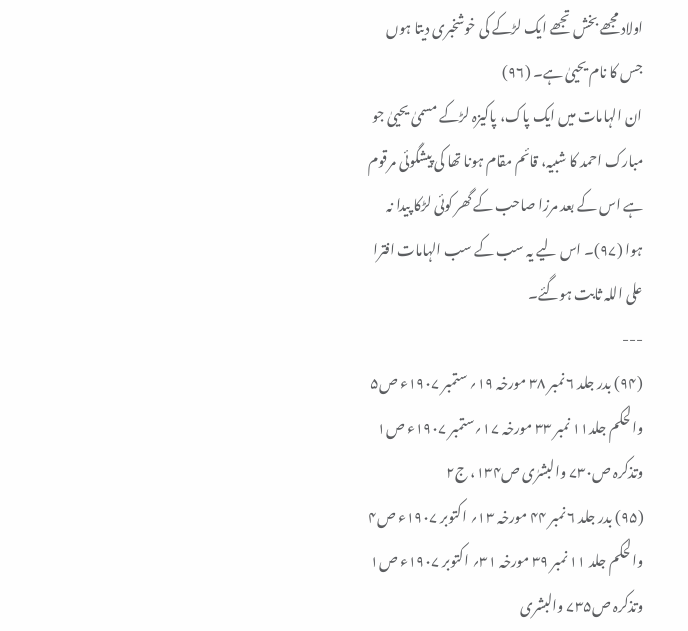اولاد مجھے بخش تجھے ایک لڑکے کی خوشخبری دیتا ہوں جس کا نام یحییٰ ہے۔ (۹۶)
ان الہامات میں ایک پاک، پاکیزہ لڑکے مسمیٰ یحییٰ جو مبارک احمد کا شبیہ، قائم مقام ہونا تھا کی پیشگوئی مرقوم ہے اس کے بعد مرزا صاحب کے گھر کوئی لڑکا پیدا نہ ہوا (۹۷)۔ اس لیے یہ سب کے سب الہامات افترا علی اللہ ثابت ہوگئے۔
---
(۹۴) بدر جلد ۶ نمبر ۳۸ مورخہ ۱۹؍ ستمبر ۱۹۰۷ء ص۵ والحکم جلد۱۱ نمبر ۳۳ مورخہ ۱۷؍ستمبر ۱۹۰۷ء ص۱ وتذکرہ ص۷۳۰ والبشرٰی ص۱۳۴، ج۲
(۹۵) بدر جلد ۶ نمبر ۴۴ مورخہ ۱۳؍ اکتوبر ۱۹۰۷ء ص۴ والحکم جلد ۱۱ نمبر ۳۹ مورخہ ۳۱؍ اکتوبر ۱۹۰۷ء ص۱ وتذکرہ ص۷۳۵ والبشری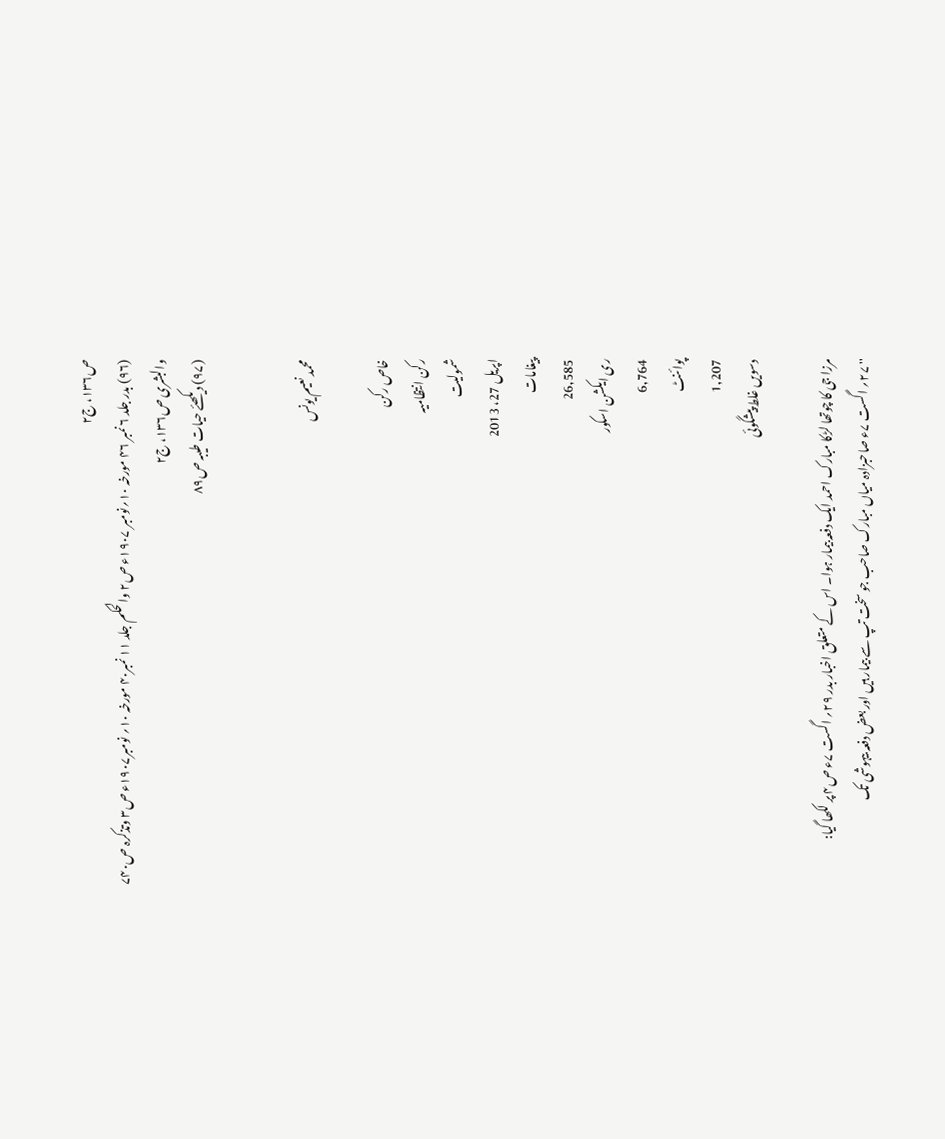ص۱۳۶، ج۲
(۹۶) بدر جلد ۶ نمبر ۴۶ مورخہ ۱۰؍نومبر ۱۹۰۷ء ص۲ والحکم جلد ۱۱ نمبر۴۰ مورخہ ۱۰؍ نومبر۱۹۰۷ء ص۳ وتذکرہ ص۷۴۰ والبشری ص۱۳۶، ج۲
(۹۷) دیکھئے حیات طیبہ ص۸۹


محمد نعیم یونس

خاص رکن
رکن انتظامیہ
شمولیت
اپریل 27، 2013
پیغامات
26,585
ری ایکشن اسکور
6,764
پوائنٹ
1,207
دسویں غلط پیشگوئی

مرزا جی کا چوتھا لڑکا مبارک احمد ایک دفعہ بیمار ہوا۔ اس کے متعلق اخبار بدر ۲۹؍ اگست ۷ء ص۴ پر لکھا گیا:
'' ۲۷؍ اگست ۷ء صاحبزادہ میاں مبارک صاحب جو سخت تپ سے بیمار ہیں اور بعض دفعہ بیہوشی تک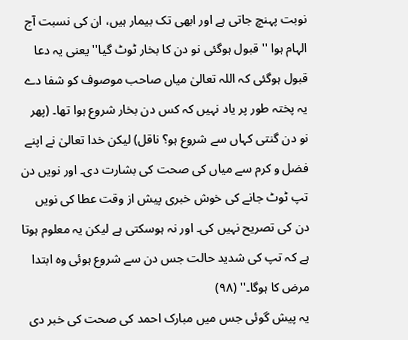نوبت پہنچ جاتی ہے اور ابھی تک بیمار ہیں، ان کی نسبت آج الہام ہوا ''قبول ہوگئی نو دن کا بخار ٹوٹ گیا'' یعنی یہ دعا قبول ہوگئی کہ اللہ تعالیٰ میاں صاحب موصوف کو شفا دے یہ پختہ طور پر یاد نہیں کہ کس دن بخار شروع ہوا تھا۔ (پھر نو دن گنتی کہاں سے شروع ہو؟ ناقل) لیکن خدا تعالیٰ نے اپنے فضل و کرم سے میاں کی صحت کی بشارت دی۔ اور نویں دن تپ ٹوٹ جانے کی خوش خبری پیش از وقت عطا کی نویں دن کی تصریح نہیں کی۔ اور نہ ہوسکتی ہے لیکن یہ معلوم ہوتا ہے کہ تپ کی شدید حالت جس دن سے شروع ہوئی وہ ابتدا مرض کا ہوگا۔'' (۹۸)
یہ پیش گوئی جس میں مبارک احمد کی صحت کی خبر دی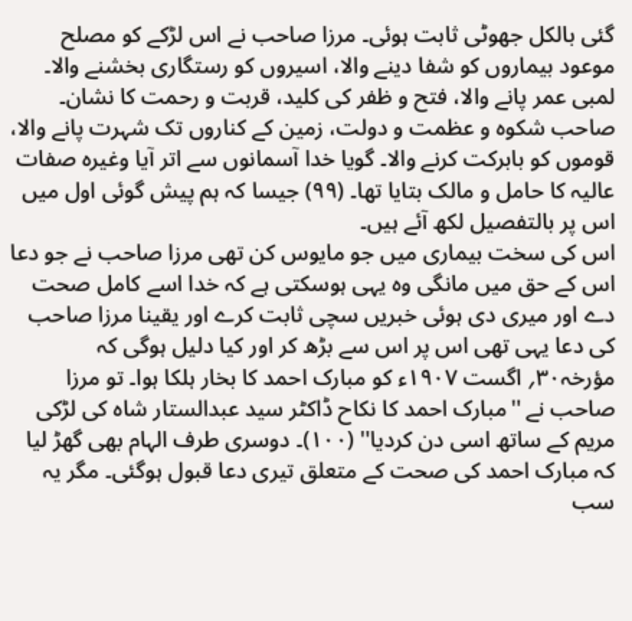گئی بالکل جھوٹی ثابت ہوئی۔ مرزا صاحب نے اس لڑکے کو مصلح موعود بیماروں کو شفا دینے والا، اسیروں کو رستگاری بخشنے والا۔ لمبی عمر پانے والا، فتح و ظفر کی کلید، قربت و رحمت کا نشان۔ صاحب شکوہ و عظمت و دولت، زمین کے کناروں تک شہرت پانے والا، قوموں کو بابرکت کرنے والا۔ گویا خدا آسمانوں سے اتر آیا وغیرہ صفات عالیہ کا حامل و مالک بتایا تھا۔ (۹۹) جیسا کہ ہم پیش گوئی اول میں اس پر بالتفصیل لکھ آئے ہیں۔
اس کی سخت بیماری میں جو مایوس کن تھی مرزا صاحب نے جو دعا اس کے حق میں مانگی وہ یہی ہوسکتی ہے کہ خدا اسے کامل صحت دے اور میری دی ہوئی خبریں سچی ثابت کرے اور یقینا مرزا صاحب کی دعا یہی تھی اس پر اس سے بڑھ کر اور کیا دلیل ہوگی کہ مؤرخہ۳۰؍ اگست ۱۹۰۷ء کو مبارک احمد کا بخار ہلکا ہوا۔ تو مرزا صاحب نے ''مبارک احمد کا نکاح ڈاکٹر سید عبدالستار شاہ کی لڑکی مریم کے ساتھ اسی دن کردیا'' (۱۰۰)۔ دوسری طرف الہام بھی گھڑ لیا کہ مبارک احمد کی صحت کے متعلق تیری دعا قبول ہوگئی۔ مگر یہ سب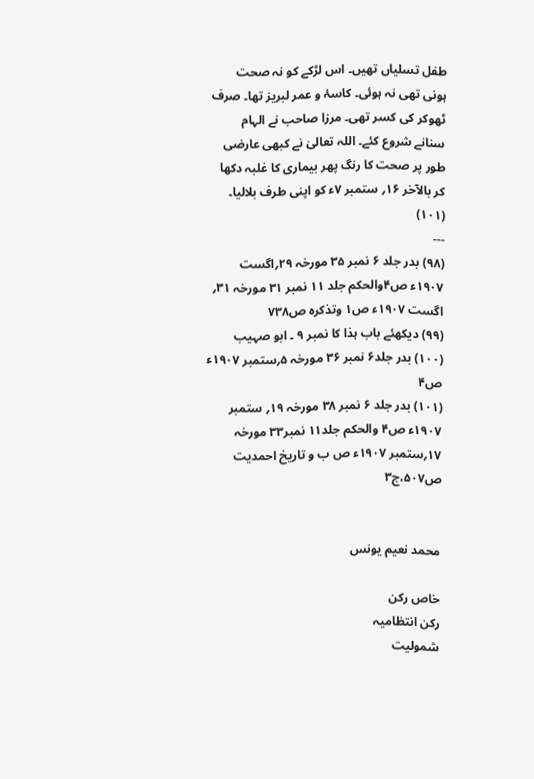طفل تسلیاں تھیں۔ اس لڑکے کو نہ صحت ہونی تھی نہ ہوئی۔ کاسۂ و عمر لبریز تھا۔ صرف ٹھوکر کی کسر تھی۔ مرزا صاحب نے الہام سنانے شروع کئے۔ اللہ تعالیٰ نے کبھی عارضی طور پر صحت کا رنگ پھر بیماری کا غلبہ دکھا کر بالآخر ۱۶؍ ستمبر ۷ء کو اپنی طرف بلالیا۔ (۱۰۱)
---
(۹۸) بدر جلد ۶ نمبر ۳۵ مورخہ ۲۹؍اگست ۱۹۰۷ء ص۴والحکم جلد ۱۱ نمبر ۳۱ مورخہ ۳۱؍ اگست ۱۹۰۷ء ص۱ وتذکرہ ص۷۳۸
(۹۹) دیکھئے باب ہذا کا نمبر ۹ ۔ ابو صہیب
(۱۰۰) بدر جلد۶ نمبر ۳۶ مورخہ ۵؍ستمبر ۱۹۰۷ء ص۴
(۱۰۱) بدر جلد ۶ نمبر ۳۸ مورخہ ۱۹؍ ستمبر ۱۹۰۷ء ص۴ والحکم جلد۱۱ نمبر۳۳ مورخہ ۱۷؍ستمبر ۱۹۰۷ء ص ب و تاریخ احمدیت ص۵۰۷،ج۳


محمد نعیم یونس

خاص رکن
رکن انتظامیہ
شمولیت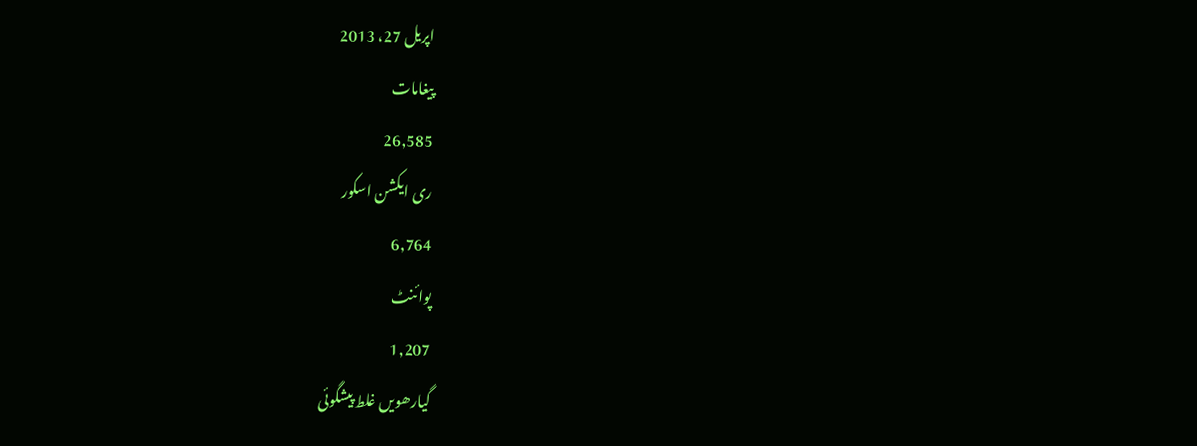اپریل 27، 2013
پیغامات
26,585
ری ایکشن اسکور
6,764
پوائنٹ
1,207
گیارھویں غلط پیشگوئی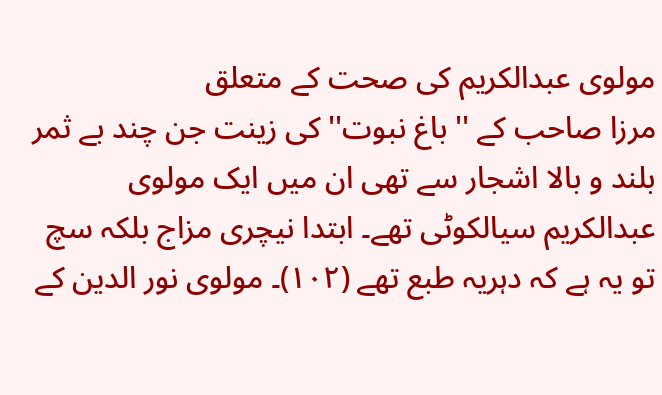مولوی عبدالکریم کی صحت کے متعلق
مرزا صاحب کے '' باغ نبوت'' کی زینت جن چند بے ثمر بلند و بالا اشجار سے تھی ان میں ایک مولوی عبدالکریم سیالکوٹی تھے۔ ابتدا نیچری مزاج بلکہ سچ تو یہ ہے کہ دہریہ طبع تھے (۱۰۲)۔ مولوی نور الدین کے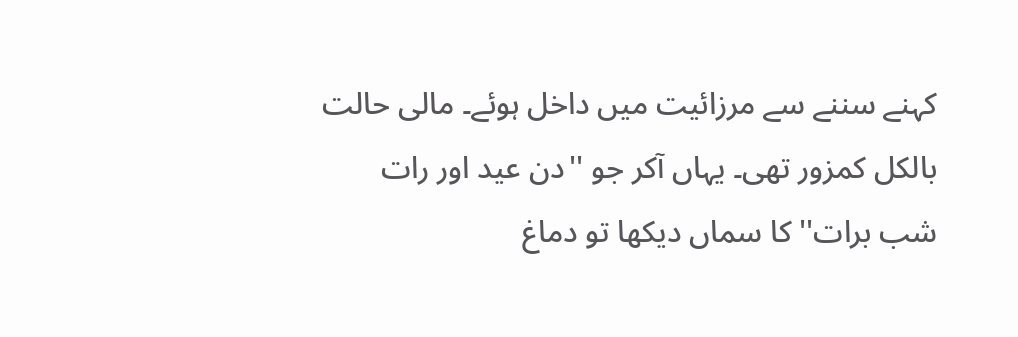کہنے سننے سے مرزائیت میں داخل ہوئے۔ مالی حالت بالکل کمزور تھی۔ یہاں آکر جو ''دن عید اور رات شب برات'' کا سماں دیکھا تو دماغ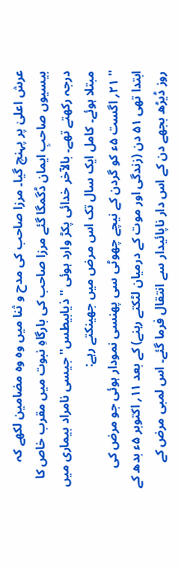عرش اعلیٰ پر پہنچ گیا۔ مرزا صاحب کی مدح و ثنا میں وہ وہ مضامین لکھے کہ بیسیوں صاحبِ ایمان ڈگمگا گئے مرزا صاحب کی بارگاہِ نبوت میں مقرب خاص کا درجہ رکھتے تھے۔ بالآخر خدائی پکڑ وارد ہوئی '' ذیابیطس'' جیسی نامراد بیماری میں مبتلا ہوئے۔ کامل ایک سال تک اس مرض میں جھینکتے رہے:
'' ۲۱؍ اگست ۵ء کو گردن کے نیچے چھوٹی سی پھنسی نمودار ہوئی جو مرض کی ابتدا تھی ۵۱ دن (زندگی اور موت کے درمیان لٹکتے رہنے) کے بعد ۱۱؍ اکتوبر ۵ء بدھ کے روز ڈیڑھ بجھے دن کے اس دار ناپائیدار سے انتقال فرما گئے۔ اس لمبی مرض کے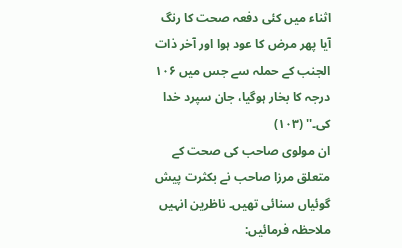اثناء میں کئی دفعہ صحت کا رنگ آیا پھر مرض کا عود ہوا اور آخر ذات الجنب کے حملہ سے جس میں ۱۰۶ درجہ کا بخار ہوگیا، جان سپرد خدا کی۔'' (۱۰۳)
ان مولوی صاحب کی صحت کے متعلق مرزا صاحب نے بکثرت پیش گوئیاں سنائی تھیں۔ ناظرین انہیں ملاحظہ فرمائیں: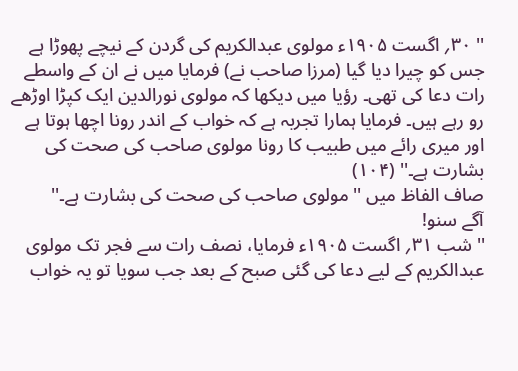'' ۳۰؍ اگست ۱۹۰۵ء مولوی عبدالکریم کی گردن کے نیچے پھوڑا ہے جس کو چیرا دیا گیا (مرزا صاحب نے) فرمایا میں نے ان کے واسطے رات دعا کی تھی۔ رؤیا میں دیکھا کہ مولوی نورالدین ایک کپڑا اوڑھے رو رہے ہیں۔ فرمایا ہمارا تجربہ ہے کہ خواب کے اندر رونا اچھا ہوتا ہے اور میری رائے میں طبیب کا رونا مولوی صاحب کی صحت کی بشارت ہے۔'' (۱۰۴)
صاف الفاظ میں '' مولوی صاحب کی صحت کی بشارت ہے۔''
آگے سنو!
'' شب ۳۱؍ اگست ۱۹۰۵ء فرمایا، نصف رات سے فجر تک مولوی عبدالکریم کے لیے دعا کی گئی صبح کے بعد جب سویا تو یہ خواب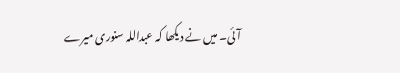آئی۔ میں نے دیکھا کہ عبداللہ سنوری میرے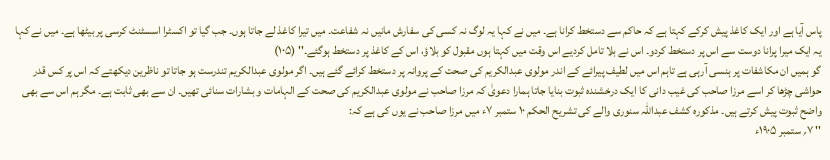پاس آیا ہے اور ایک کاغذ پیش کرکے کہتا ہے کہ حاکم سے دستخط کرانا ہے۔ میں نے کہا یہ لوگ نہ کسی کی سفارش مانیں نہ شفاعت۔ میں تیرا کاغذ لے جاتا ہوں۔ جب گیا تو اکسٹرا اسسٹنٹ کرسی پر بیٹھا ہے۔ میں نے کہا یہ ایک میرا پرانا دوست سے اس پر دستخط کردو۔ اس نے بلا تامل کردیے اس وقت میں کہتا ہوں مقبول کو بلاؤ، اس کے کاغذ پر دستخط ہوگئے۔'' (۱۰۵)
گو ہمیں ان مکاشفات پر ہنسی آرہی ہے تاہم اس میں لطیف پیرائے کے اندر مولوی عبدالکریم کی صحت کے پروانہ پر دستخط کرائے گئے ہیں۔ اگر مولوی عبدالکریم تندرست ہو جاتا تو ناظرین دیکھتے کہ اس پر کس قدر حواشی چڑھا کر اسے مرزا صاحب کی غیب دانی کا ایک درخشندہ ثبوت بنایا جاتا ہمارا دعویٰ کہ مرزا صاحب نے مولوی عبدالکریم کی صحت کے الہامات و بشارات سنائی تھیں۔ ان سے بھی ثابت ہے۔ مگر ہم اس سے بھی واضح ثبوت پیش کرتے ہیں۔ مذکورہ کشف عبداللہ سنوری والے کی تشریح الحکم ۱۰ ستمبر ۷ء میں مرزا صاحب نے یوں کی ہے کہ:
'' ۷؍ ستمبر ۱۹۰۵ء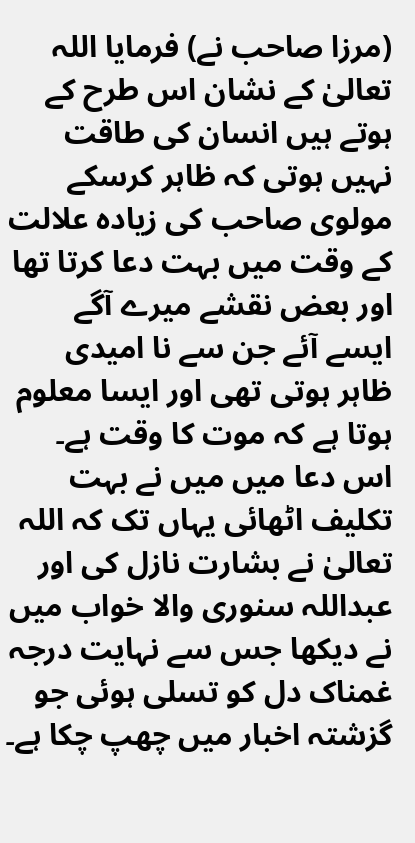(مرزا صاحب نے) فرمایا اللہ تعالیٰ کے نشان اس طرح کے ہوتے ہیں انسان کی طاقت نہیں ہوتی کہ ظاہر کرسکے مولوی صاحب کی زیادہ علالت کے وقت میں بہت دعا کرتا تھا اور بعض نقشے میرے آگے ایسے آئے جن سے نا امیدی ظاہر ہوتی تھی اور ایسا معلوم ہوتا ہے کہ موت کا وقت ہے۔ اس دعا میں میں نے بہت تکلیف اٹھائی یہاں تک کہ اللہ تعالیٰ نے بشارت نازل کی اور عبداللہ سنوری والا خواب میں نے دیکھا جس سے نہایت درجہ غمناک دل کو تسلی ہوئی جو گزشتہ اخبار میں چھپ چکا ہے۔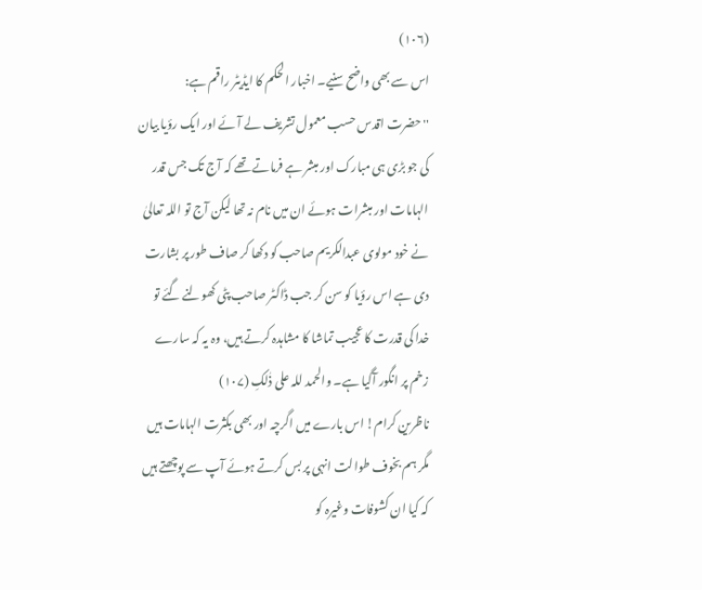(۱۰۶)
اس سے بھی واضح سنیے۔ اخبار الحکم کا ایڈیٹر راقم ہے:
'' حضرت اقدس حسب معمول تشریف لے آئے اور ایک رؤیا بیان کی جو بڑی ہی مبارک اور مبشر ہے فرماتے تھے کہ آج تک جس قدر الہامات اور مبشرات ہوئے ان میں نام نہ تھا لیکن آج تو اللہ تعالیٰ نے خود مولوی عبدالکریم صاحب کو دکھا کر صاف طور پر بشارت دی ہے اس رؤیا کو سن کر جب ڈاکٹر صاحب پٹی کھولنے گئے تو خدا کی قدرت کا عجیب تماشا کا مشاہدہ کرتے ہیں، وہ یہ کہ سارے زخم پر انگور آگیا ہے۔ والحمد للہ علی ذٰلکِ (۱۰۷)
ناظرین کرام! اس بارے میں اگرچہ اور بھی بکثرت الہامات ہیں مگر ہم بخوف طوالت انہی پر بس کرتے ہوئے آپ سے پوچھتے ہیں کہ کیا ان کشوفات وغیرہ کو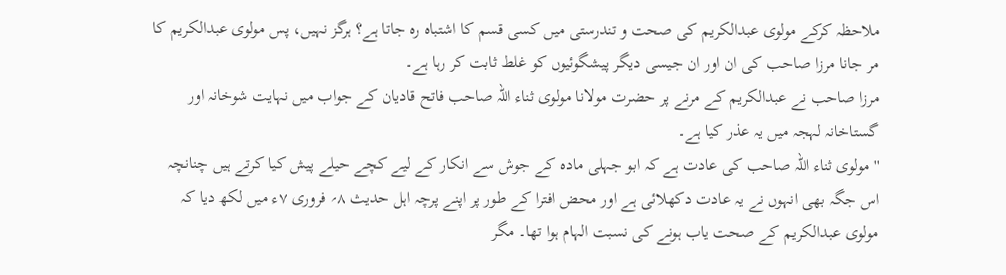ملاحظہ کرکے مولوی عبدالکریم کی صحت و تندرستی میں کسی قسم کا اشتباہ رہ جاتا ہے؟ ہرگز نہیں، پس مولوی عبدالکریم کا مر جانا مرزا صاحب کی ان اور ان جیسی دیگر پیشگوئیوں کو غلط ثابت کر رہا ہے۔
مرزا صاحب نے عبدالکریم کے مرنے پر حضرت مولانا مولوی ثناء اللہ صاحب فاتح قادیان کے جواب میں نہایت شوخانہ اور گستاخانہ لہجہ میں یہ عذر کیا ہے۔
'' مولوی ثناء اللہ صاحب کی عادت ہے کہ ابو جہلی مادہ کے جوش سے انکار کے لیے کچے حیلے پیش کیا کرتے ہیں چنانچہ اس جگہ بھی انہوں نے یہ عادت دکھلائی ہے اور محض افترا کے طور پر اپنے پرچہ اہل حدیث ۸؍ فروری ۷ء میں لکھ دیا کہ مولوی عبدالکریم کے صحت یاب ہونے کی نسبت الہام ہوا تھا۔ مگر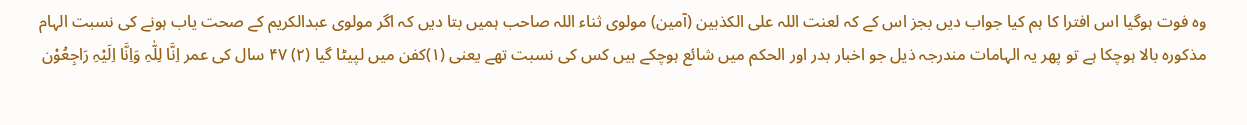وہ فوت ہوگیا اس افترا کا ہم کیا جواب دیں بجز اس کے کہ لعنت اللہ علی الکذبین (آمین) مولوی ثناء اللہ صاحب ہمیں بتا دیں کہ اگر مولوی عبدالکریم کے صحت یاب ہونے کی نسبت الہام مذکورہ بالا ہوچکا ہے تو پھر یہ الہامات مندرجہ ذیل جو اخبار بدر اور الحکم میں شائع ہوچکے ہیں کس کی نسبت تھے یعنی (۱)کفن میں لپیٹا گیا (۲) ۴۷ سال کی عمر اِنَّا لِلّٰہِ وَاِنَّا اِلَیْہِ رَاجِعُوْن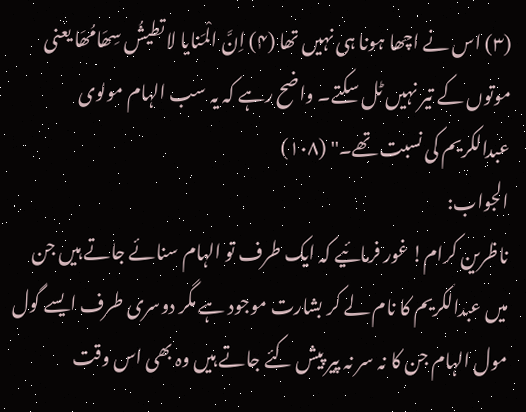(۳) اس نے اچھا ہونا ہی نہیں تھا (۴) اِنَّ الْمَنایا لا تطیشُ سِھَامُھَا یعنی موتوں کے تیر نہیں ٹل سکتے۔ واضح رہے کہ یہ سب الہام مولوی عبدالکریم کی نسبت تھے۔'' (۱۰۸)
الجواب:
ناظرین کرام! غور فرمائیے کہ ایک طرف تو الہام سنائے جاتے ہیں جن میں عبدالکریم کا نام لے کر بشارت موجود ہے مگر دوسری طرف ایسے گول مول الہام جن کا نہ سر نہ پیر پیش کئے جاتے ہیں وہ بھی اس وقت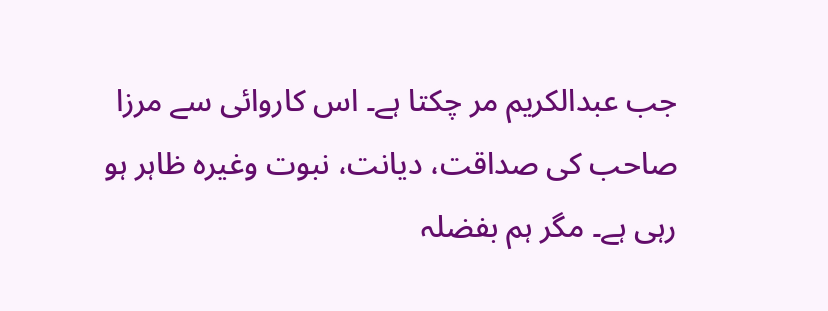جب عبدالکریم مر چکتا ہے۔ اس کاروائی سے مرزا صاحب کی صداقت، دیانت، نبوت وغیرہ ظاہر ہو رہی ہے۔ مگر ہم بفضلہ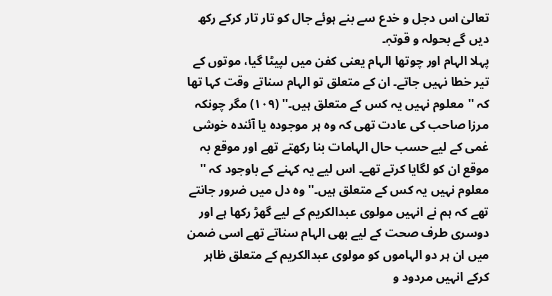تعالیٰ اس دجل و خدع سے بنے ہوئے جال کو تار تار کرکے رکھ دیں گے بحولہ و قوتہٖ۔
پہلا الہام اور چوتھا الہام یعنی کفن میں لپیٹا گیا، موتوں کے تیر خطا نہیں جاتے۔ ان کے متعلق تو الہام سناتے وقت کہا تھا کہ ''معلوم نہیں یہ کس کے متعلق ہیں۔'' (۱۰۹) مگر چونکہ مرزا صاحب کی عادت تھی کہ وہ ہر موجودہ یا آئندہ خوشی غمی کے لیے حسب حال الہامات بنا رکھتے تھے اور موقع بہ موقع ان کو لگایا کرتے تھے۔ اس لیے یہ کہنے کے باوجود کہ '' معلوم نہیں یہ کس کے متعلق ہیں۔'' وہ دل میں ضرور جانتے تھے کہ ہم نے انہیں مولوی عبدالکریم کے لیے گھڑ رکھا ہے اور دوسری طرف صحت کے لیے بھی الہام سناتے تھے اسی ضمن میں ان ہر دو الہاموں کو مولوی عبدالکریم کے متعلق ظاہر کرکے انہیں مردود و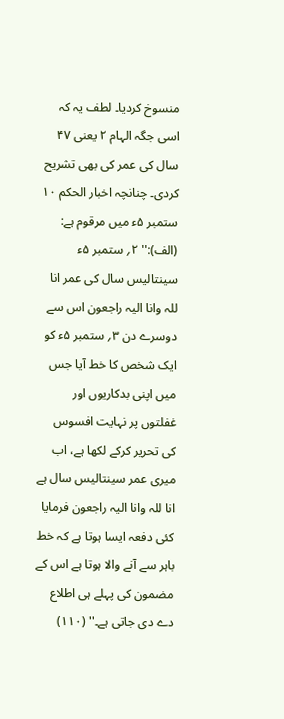منسوخ کردیا۔ لطف یہ کہ اسی جگہ الہام ۲ یعنی ۴۷ سال کی عمر کی بھی تشریح کردی۔ چنانچہ اخبار الحکم ۱۰ ستمبر ۵ء میں مرقوم ہے:
(الف):'' ۲؍ ستمبر ۵ء سینتالیس سال کی عمر انا للہ وانا الیہ راجعون اس سے دوسرے دن ۳؍ ستمبر ۵ء کو ایک شخص کا خط آیا جس میں اپنی بدکاریوں اور غفلتوں پر نہایت افسوس کی تحریر کرکے لکھا ہے، اب میری عمر سینتالیس سال ہے انا للہ وانا الیہ راجعون فرمایا کئی دفعہ ایسا ہوتا ہے کہ خط باہر سے آنے والا ہوتا ہے اس کے مضمون کی پہلے ہی اطلاع دے دی جاتی ہے۔'' (۱۱۰)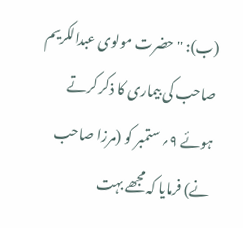(ب): '' حضرت مولوی عبدالکریم صاحب کی بیماری کا ذکر کرتے ہوئے ۹؍ ستمبر کو (مرزا صاحب نے) فرمایا کہ مجھے بہت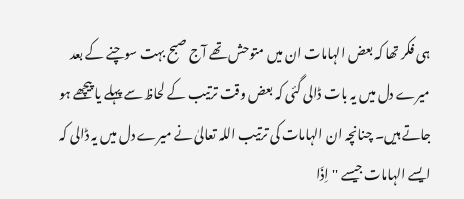ہی فکر تھا کہ بعض الہامات ان میں متوحش تھے آج صبح بہت سوچنے کے بعد میرے دل میں یہ بات ڈالی گئی کہ بعض وقت ترتیب کے لحاظ سے پہلے یا پیچھے ہو جاتے ہیں۔ چنانچہ ان الہامات کی ترتیب اللہ تعالیٰ نے میرے دل میں یہ ڈالی کہ ایسے الہامات جیسے ''اِذَا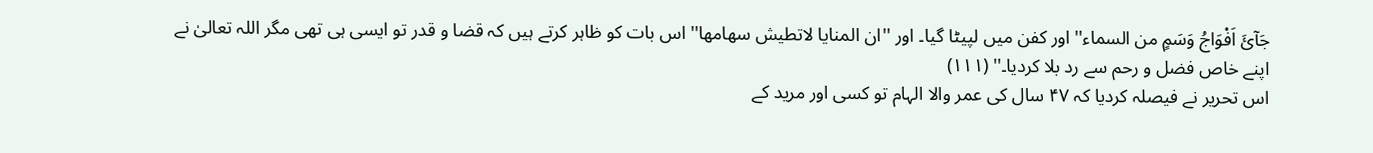جَآئَ اَفْوَاجُ وَسَمٍ من السماء'' اور کفن میں لپیٹا گیا۔ اور ''ان المنایا لاتطیش سھامھا'' اس بات کو ظاہر کرتے ہیں کہ قضا و قدر تو ایسی ہی تھی مگر اللہ تعالیٰ نے اپنے خاص فضل و رحم سے رد بلا کردیا۔'' (۱۱۱)
اس تحریر نے فیصلہ کردیا کہ ۴۷ سال کی عمر والا الہام تو کسی اور مرید کے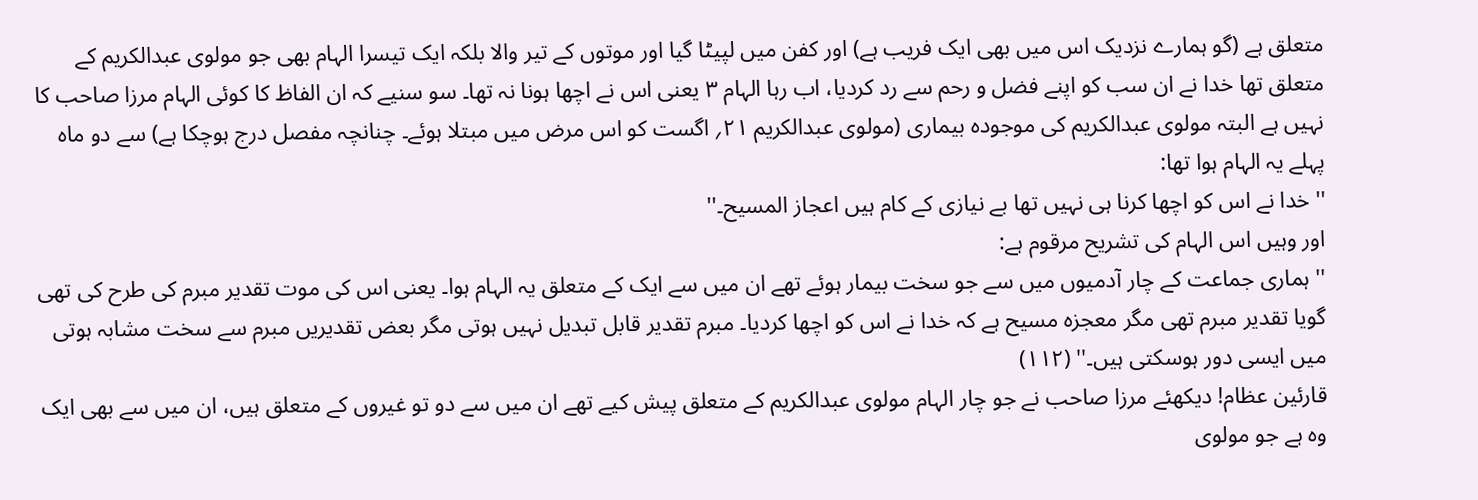متعلق ہے (گو ہمارے نزدیک اس میں بھی ایک فریب ہے) اور کفن میں لپیٹا گیا اور موتوں کے تیر والا بلکہ ایک تیسرا الہام بھی جو مولوی عبدالکریم کے متعلق تھا خدا نے ان سب کو اپنے فضل و رحم سے رد کردیا، اب رہا الہام ۳ یعنی اس نے اچھا ہونا نہ تھا۔ سو سنیے کہ ان الفاظ کا کوئی الہام مرزا صاحب کا نہیں ہے البتہ مولوی عبدالکریم کی موجودہ بیماری (مولوی عبدالکریم ۲۱؍ اگست کو اس مرض میں مبتلا ہوئے۔ چنانچہ مفصل درج ہوچکا ہے) سے دو ماہ پہلے یہ الہام ہوا تھا:
'' خدا نے اس کو اچھا کرنا ہی نہیں تھا بے نیازی کے کام ہیں اعجاز المسیح۔''
اور وہیں اس الہام کی تشریح مرقوم ہے:
'' ہماری جماعت کے چار آدمیوں میں سے جو سخت بیمار ہوئے تھے ان میں سے ایک کے متعلق یہ الہام ہوا۔ یعنی اس کی موت تقدیر مبرم کی طرح کی تھی گویا تقدیر مبرم تھی مگر معجزہ مسیح ہے کہ خدا نے اس کو اچھا کردیا۔ مبرم تقدیر قابل تبدیل نہیں ہوتی مگر بعض تقدیریں مبرم سے سخت مشابہ ہوتی میں ایسی دور ہوسکتی ہیں۔'' (۱۱۲)
قارئین عظام! دیکھئے مرزا صاحب نے جو چار الہام مولوی عبدالکریم کے متعلق پیش کیے تھے ان میں سے دو تو غیروں کے متعلق ہیں، ان میں سے بھی ایک وہ ہے جو مولوی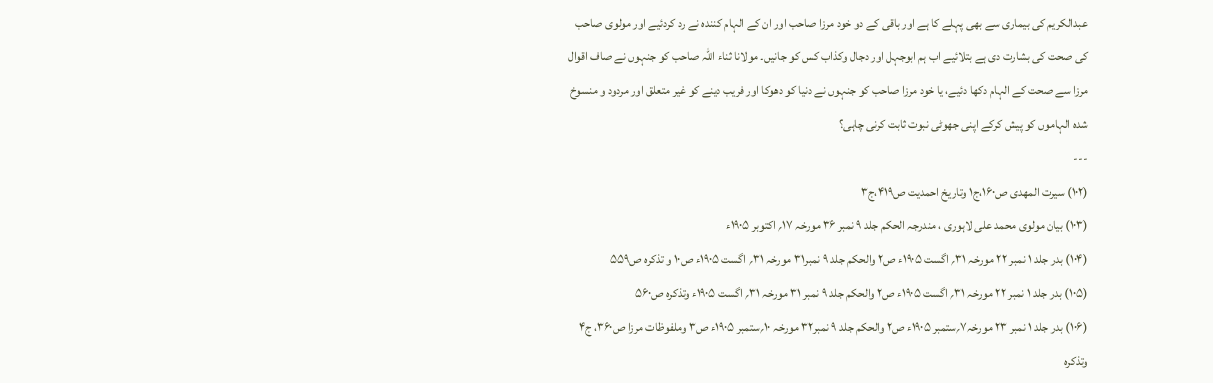عبدالکریم کی بیماری سے بھی پہلے کا ہے اور باقی کے دو خود مرزا صاحب اور ان کے الہام کنندہ نے رد کردئیے اور مولوی صاحب کی صحت کی بشارت دی ہے بتلائیے اب ہم ابوجہل اور دجال وکذاب کس کو جانیں۔ مولانا ثناء اللہ صاحب کو جنہوں نے صاف اقوال مرزا سے صحت کے الہام دکھا دئیے، یا خود مرزا صاحب کو جنہوں نے دنیا کو دھوکا اور فریب دینے کو غیر متعلق اور مردود و منسوخ شدہ الہاموں کو پیش کرکے اپنی جھوٹی نبوت ثابت کرنی چاہی؟
---
(۱۰۲) سیرت المھدی ص۱۶۰،ج۱ وتاریخ احمدیت ص۴۱۹،ج۳
(۱۰۳) بیان مولوی محمد علی لاہوری ، مندرجہ الحکم جلد ۹ نمبر ۳۶ مورخہ ۱۷؍ اکتوبر ۱۹۰۵ء
(۱۰۴) بدر جلد ۱ نمبر ۲۲ مورخہ ۳۱؍ اگست ۱۹۰۵ء ص۲ والحکم جلد ۹ نمبر۳۱ مورخہ ۳۱؍ اگست ۱۹۰۵ء ص۱۰ و تذکرہ ص۵۵۹
(۱۰۵) بدر جلد ۱ نمبر ۲۲ مورخہ ۳۱؍ اگست ۱۹۰۵ء ص۲ والحکم جلد ۹ نمبر ۳۱ مورخہ ۳۱؍ اگست ۱۹۰۵ء وتذکرہ ص۵۶۰
(۱۰۶) بدر جلد ۱ نمبر ۲۳ مورخہ۷؍ستمبر ۱۹۰۵ء ص۲ والحکم جلد ۹ نمبر۳۲ مورخہ ۱۰؍ستمبر ۱۹۰۵ء ص۳ وملفوظات مرزا ص۳۶۰، ج۴ وتذکرہ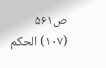ص۵۶۱
(۱۰۷) الحکم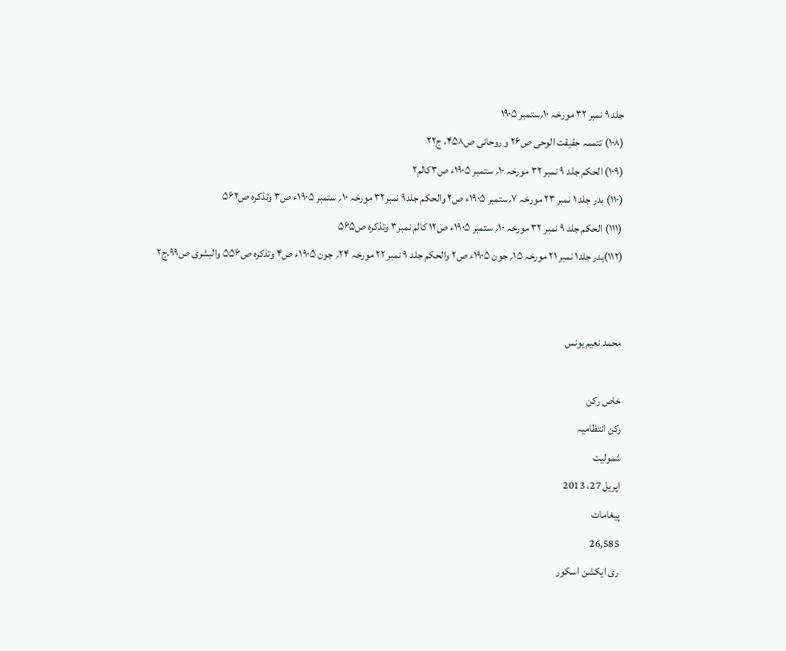جلد ۹ نمبر ۳۲ مورخہ ۱۰؍ستمبر ۱۹۰۵
(۱۰۸) تتممہ حقیقت الوحی ص۲۶ و روحانی ص۴۵۸، ج۲۲
(۱۰۹) الحکم جلد ۹ نمبر ۳۲ مورخہ ۱۰؍ ستمبر ۱۹۰۵ء ص۳کالم۲
(۱۱۰) بدر جلد ۱ نمبر ۲۳ مورخہ ۷؍ستمبر ۱۹۰۵ء ص۲ والحکم جلد۹ نمبر۳۲ مورخہ ۱۰؍ ستمبر ۱۹۰۵ء ص۳ وتذکرہ ص۵۶۲
(۱۱۱) الحکم جلد ۹ نمبر ۳۲ مورخہ ۱۰؍ ستمبر ۱۹۰۵ء ص۱۲ کالم نمبر۳ وتذکرہ ص۵۶۵
(۱۱۲)بدر جلد۱ نمبر ۲۱ مورخہ ۱۵؍ جون ۱۹۰۵ء ص۲ والحکم جلد ۹ نمبر ۲۲ مورخہ ۲۴؍ جون ۱۹۰۵ء ص۴ وتذکرہ ص۵۵۶ والبشری ص۹۹،ج۲


محمد نعیم یونس

خاص رکن
رکن انتظامیہ
شمولیت
اپریل 27، 2013
پیغامات
26,585
ری ایکشن اسکور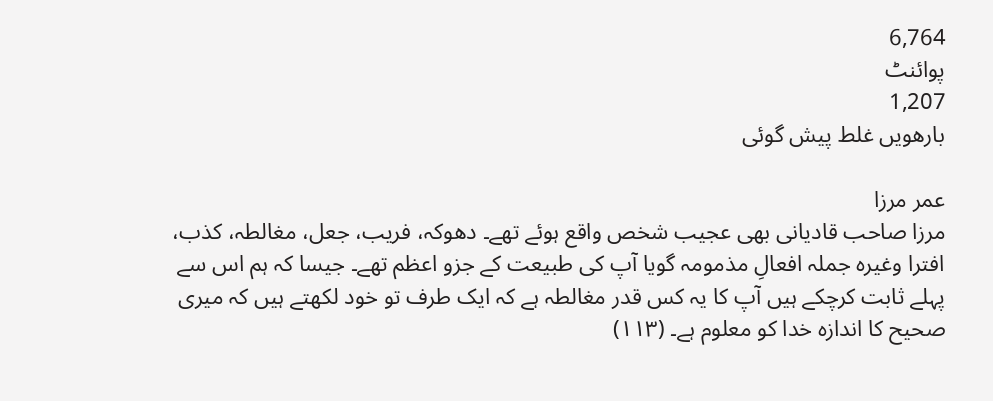6,764
پوائنٹ
1,207
بارھویں غلط پیش گوئی

عمر مرزا
مرزا صاحب قادیانی بھی عجیب شخص واقع ہوئے تھے۔ دھوکہ، فریب، جعل، مغالطہ، کذب، افترا وغیرہ جملہ افعالِ مذمومہ گویا آپ کی طبیعت کے جزو اعظم تھے۔ جیسا کہ ہم اس سے پہلے ثابت کرچکے ہیں آپ کا یہ کس قدر مغالطہ ہے کہ ایک طرف تو خود لکھتے ہیں کہ میری صحیح کا اندازہ خدا کو معلوم ہے۔ (۱۱۳)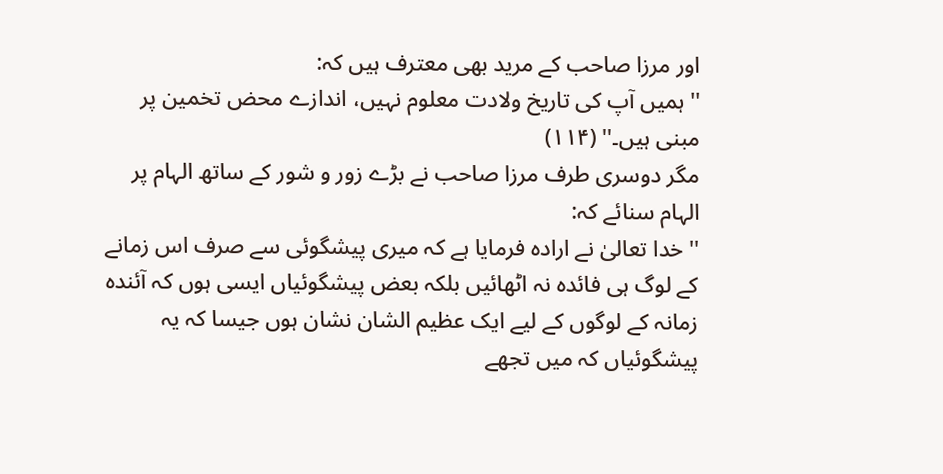اور مرزا صاحب کے مرید بھی معترف ہیں کہ:
'' ہمیں آپ کی تاریخ ولادت معلوم نہیں، اندازے محض تخمین پر مبنی ہیں۔'' (۱۱۴)
مگر دوسری طرف مرزا صاحب نے بڑے زور و شور کے ساتھ الہام پر الہام سنائے کہ:
'' خدا تعالیٰ نے ارادہ فرمایا ہے کہ میری پیشگوئی سے صرف اس زمانے کے لوگ ہی فائدہ نہ اٹھائیں بلکہ بعض پیشگوئیاں ایسی ہوں کہ آئندہ زمانہ کے لوگوں کے لیے ایک عظیم الشان نشان ہوں جیسا کہ یہ پیشگوئیاں کہ میں تجھے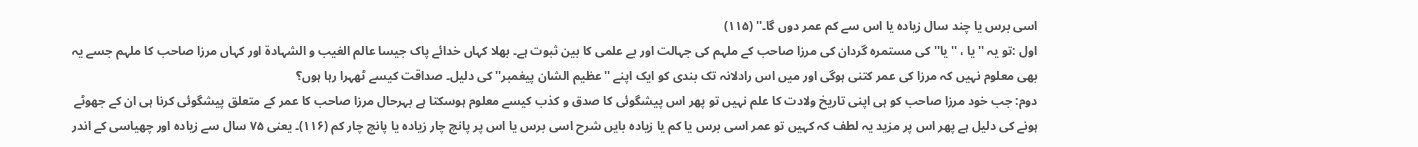اسی برس یا چند سال زیادہ یا اس سے کم عمر دوں گا۔'' (۱۱۵)
اول :تو یہ '' یا ، '' یا'' کی مستمرہ گردان کی مرزا صاحب کے ملہم کی جہالت اور بے علمی کا بین ثبوت ہے۔ بھلا کہاں خدائے پاک جیسا عالم الغیب و الشہادۃ اور کہاں مرزا صاحب کا ملہم جسے یہ بھی معلوم نہیں کہ مرزا کی عمر کتنی ہوگی اور میں اس رادلانہ تک بندی کو ایک اپنے ''عظیم الشان پیغمبر'' کی دلیل۔ صداقت کیسے ٹھہرا رہا ہوں؟
دوم: جب خود مرزا صاحب کو ہی اپنی تاریخ ولادت کا علم نہیں تو پھر اس پیشگوئی کا صدق و کذب کیسے معلوم ہوسکتا ہے بہرحال مرزا صاحب کا عمر کے متعلق پیشگوئی کرنا ہی ان کے جھوٹے ہونے کی دلیل ہے پھر اس پر مزید یہ لطف کہ کہیں تو عمر اسی برس یا کم یا زیادہ بایں شرح اسی برس یا اس پر پانچ چار زیادہ یا پانچ چار کم (۱۱۶)۔ یعنی ۷۵ سال سے زیادہ اور چھیاسی کے اندر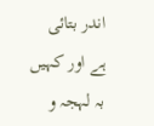اندر بتائی ہے اور کہیں بہ لہجہ و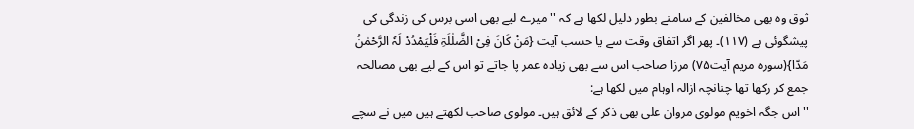ثوق وہ بھی مخالفین کے سامنے بطور دلیل لکھا ہے کہ '' میرے لیے بھی اسی برس کی زندگی کی پیشگوئی ہے (۱۱۷)۔ پھر اگر اتفاق وقت سے یا حسب آیت {مَنْ کَانَ فِیْ الضَّلٰلَۃِ فَلْیَمْدُدْ لَہٗ الرَّحْمٰنُ مَدّا}(سورہ مریم آیت۷۵) مرزا صاحب اس سے بھی زیادہ عمر پا جاتے تو اس کے لیے بھی مصالحہ جمع کر رکھا تھا چنانچہ ازالہ اوہام میں لکھا ہے:
'' اس جگہ اخویم مولوی مروان علی بھی ذکر کے لائق ہیں۔ مولوی صاحب لکھتے ہیں میں نے سچے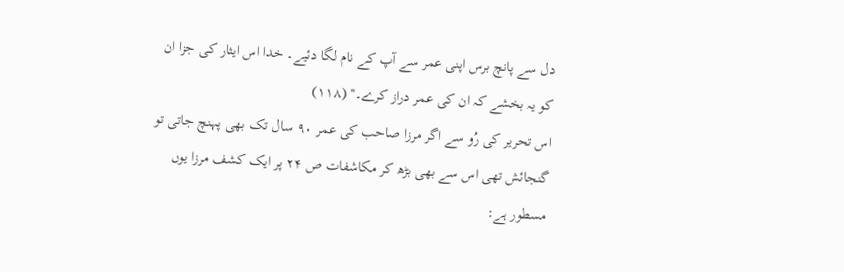دل سے پانچ برس اپنی عمر سے آپ کے نام لگا دئیے۔ خدا اس ایثار کی جزا ان کو یہ بخشے کہ ان کی عمر دراز کرے۔'' (۱۱۸)
اس تحریر کی رُو سے اگر مرزا صاحب کی عمر ۹۰ سال تک بھی پہنچ جاتی تو گنجائش تھی اس سے بھی بڑھ کر مکاشفات ص ۲۴ پر ایک کشف مرزا یوں مسطور ہے: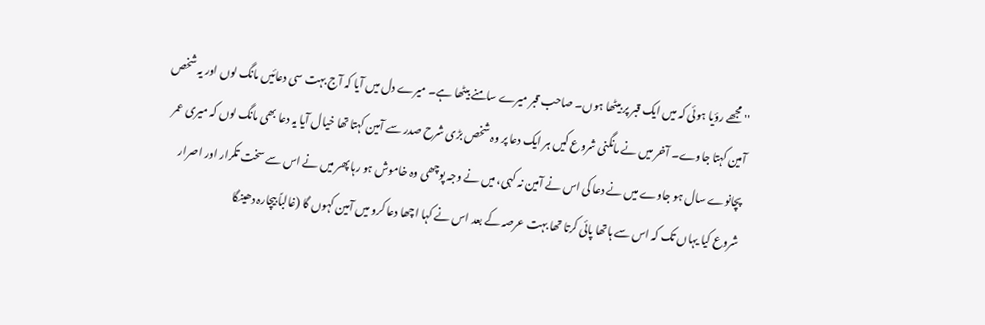'' مجھے رؤیا ہوئی کہ میں ایک قبر پر بیٹھا ہوں۔ صاحب قبر میرے سامنے بیٹھا ہے۔ میرے دل میں آیا کہ آج بہت سی دعائیں مانگ لوں اور یہ شخص آمین کہتا جاوے۔ آخر میں نے مانگنی شروع کیں ہر ایک دعا پر وہ شخص بڑی شرح صدر سے آمین کہتا تھا خیال آیا یہ دعا بھی مانگ لوں کہ میری عمر پچانوے سال ہو جاوے میں نے دعا کی اس نے آمین نہ کہی، میں نے وجہ پوچھی وہ خاموش ہو رہا پھر میں نے اس سے سخت تکرار اور اصرار شروع کیا یہاں تک کہ اس سے ہاتھا پائی کرتا تھا بہت عرصہ کے بعد اس نے کہا اچھا دعا کرو میں آمین کہوں گا (غالباً بیچارہ دھینگا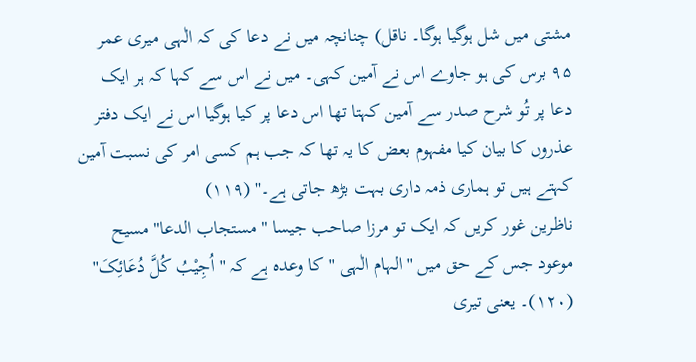مشتی میں شل ہوگیا ہوگا۔ ناقل) چنانچہ میں نے دعا کی کہ الٰہی میری عمر ۹۵ برس کی ہو جاوے اس نے آمین کہی۔ میں نے اس سے کہا کہ ہر ایک دعا پر تُو شرح صدر سے آمین کہتا تھا اس دعا پر کیا ہوگیا اس نے ایک دفتر عذروں کا بیان کیا مفہوم بعض کا یہ تھا کہ جب ہم کسی امر کی نسبت آمین کہتے ہیں تو ہماری ذمہ داری بہت بڑھ جاتی ہے۔'' (۱۱۹)
ناظرین غور کریں کہ ایک تو مرزا صاحب جیسا ''مستجاب الدعا'' مسیح موعود جس کے حق میں ''الہام الٰہی ''کا وعدہ ہے کہ ''اُجِیْبُ کُلَّ دُعَائِکَ'' (۱۲۰)۔ یعنی تیری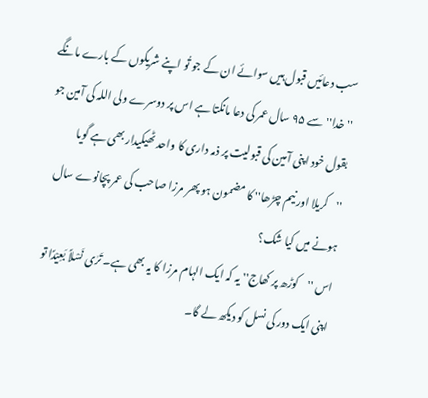سب دعائیں قبول ہیں سوائے ان کے جو تُو اپنے شریکوں کے بارے مانگے '' خدا'' سے ۹۵ سال عمر کی دعا مانگتا ہے اس پر دوسرے ولی اللہ کی آمین جو بقول خود اپنی آمین کی قبولیت پر ذمہ داری کا واحد ٹھیکیدار بھی ہے گویا ''کریلا اور نیم چڑھا'' کا مضمون ہو پھر مرزا صاحب کی عمر پچانوے سال ہونے میں کیا شک؟
اس ''کوڑھ پر کھاج'' یہ کہ ایک الہام مرزا کا یہ بھی ہے۔ تَرٰی نَسْلاً بَعِیْدًا تو اپنی ایک دور کی نسل کو دیکھ لے گا۔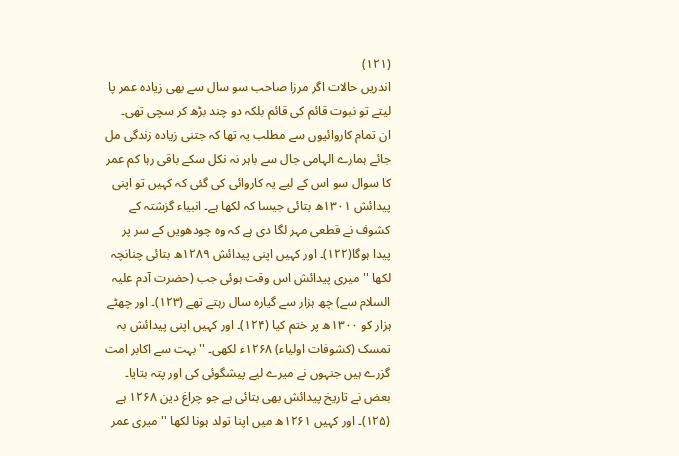(۱۲۱)
اندریں حالات اگر مرزا صاحب سو سال سے بھی زیادہ عمر پا لیتے تو نبوت قائم کی قائم بلکہ دو چند بڑھ کر سچی تھی۔
ان تمام کاروائیوں سے مطلب یہ تھا کہ جتنی زیادہ زندگی مل جائے ہمارے الہامی جال سے باہر نہ نکل سکے باقی رہا کم عمر کا سوال سو اس کے لیے یہ کاروائی کی گئی کہ کہیں تو اپنی پیدائش ۱۳۰۱ھ بتائی جیسا کہ لکھا ہے۔ انبیاء گزشتہ کے کشوف نے قطعی مہر لگا دی ہے کہ وہ چودھویں کے سر پر پیدا ہوگا(۱۲۲)۔ اور کہیں اپنی پیدائش ۱۲۸۹ھ بتائی چنانچہ لکھا '' میری پیدائش اس وقت ہوئی جب (حضرت آدم علیہ السلام سے) چھ ہزار سے گیارہ سال رہتے تھے (۱۲۳)۔ اور چھٹے ہزار کو ۱۳۰۰ھ پر ختم کیا (۱۲۴)۔ اور کہیں اپنی پیدائش بہ تمسک (کشوفات اولیاء) ۱۲۶۸ء لکھی۔ '' بہت سے اکابر امت گزرے ہیں جنہوں نے میرے لیے پیشگوئی کی اور پتہ بتایا۔ بعض نے تاریخ پیدائش بھی بتائی ہے جو چراغ دین ۱۲۶۸ ہے (۱۲۵)۔ اور کہیں ۱۲۶۱ھ میں اپنا تولد ہونا لکھا '' میری عمر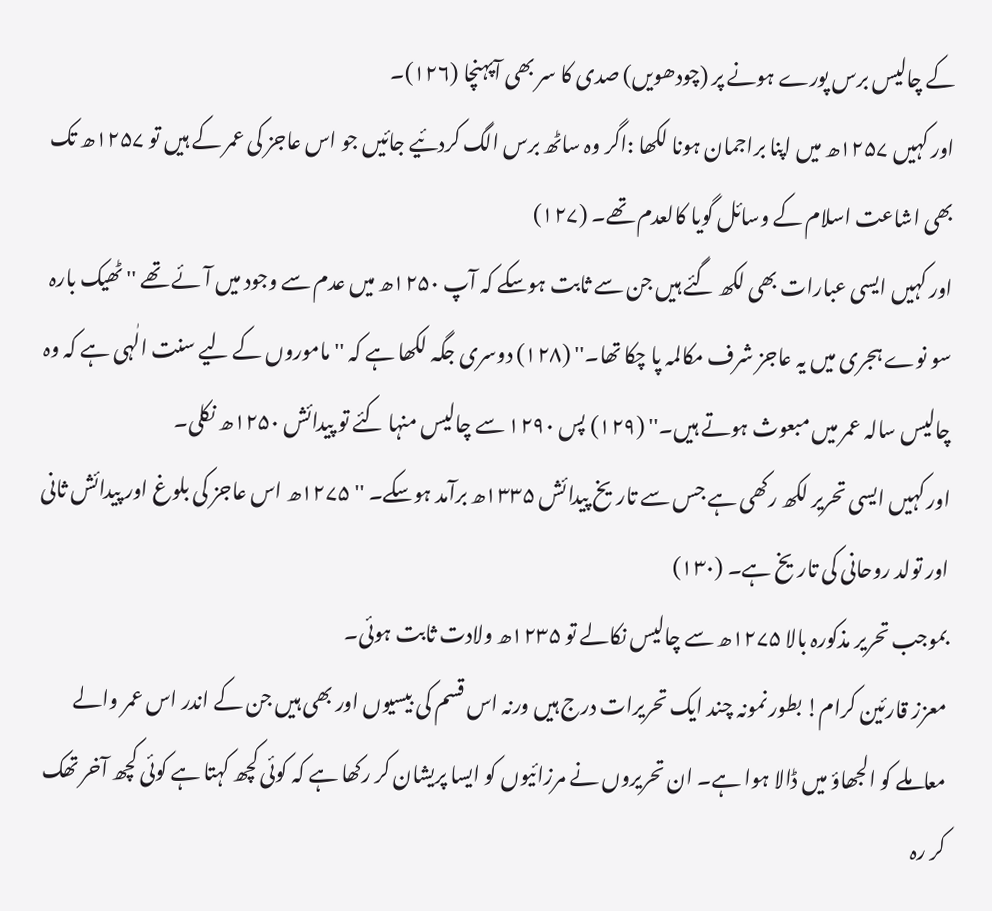کے چالیس برس پورے ہونے پر (چودھویں) صدی کا سر بھی آپہنچا (۱۲۶)۔
اور کہیں ۱۲۵۷ھ میں اپنا براجمان ہونا لکھا :اگر وہ ساٹھ برس الگ کردئیے جائیں جو اس عاجز کی عمر کے ہیں تو ۱۲۵۷ھ تک بھی اشاعت اسلام کے وسائل گویا کالعدم تھے۔ (۱۲۷)
اور کہیں ایسی عبارات بھی لکھ گئے ہیں جن سے ثابت ہوسکے کہ آپ ۱۲۵۰ھ میں عدم سے وجود میں آئے تھے '' ٹھیک بارہ سو نوے ہجری میں یہ عاجز شرف مکالمہ پا چکا تھا۔'' (۱۲۸) دوسری جگہ لکھا ہے کہ ''ماموروں کے لیے سنت الٰہی ہے کہ وہ چالیس سالہ عمر میں مبعوث ہوتے ہیں۔'' (۱۲۹) پس ۱۲۹۰ سے چالیس منہا کئے تو پیدائش ۱۲۵۰ھ نکلی۔
اور کہیں ایسی تحریر لکھ رکھی ہے جس سے تاریخ پیدائش ۱۳۳۵ھ برآمد ہوسکے۔ '' ۱۲۷۵ھ اس عاجز کی بلوغ اور پیدائش ثانی اور تولد روحانی کی تاریخ ہے۔ (۱۳۰)
بموجب تحریر مذکورہ بالا ۱۲۷۵ھ سے چالیس نکالے تو ۱۲۳۵ھ ولادت ثابت ہوئی۔
معزز قارئین کرام! بطور نمونہ چند ایک تحریرات درج ہیں ورنہ اس قسم کی بیسیوں اور بھی ہیں جن کے اندر اس عمر والے معاملے کو الجھاؤ میں ڈالا ہوا ہے۔ ان تحریروں نے مرزائیوں کو ایسا پریشان کر رکھا ہے کہ کوئی کچھ کہتا ہے کوئی کچھ آخر تھک کر رہ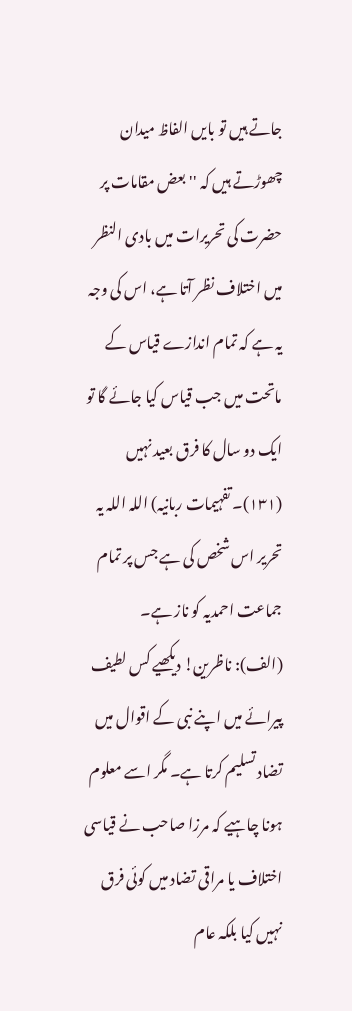جاتے ہیں تو بایں الفاظ میدان چھوڑتے ہیں کہ '' بعض مقامات پر حضرت کی تحریرات میں بادی النظر میں اختلاف نظر آتا ہے، اس کی وجہ یہ ہے کہ تمام اندازے قیاس کے ماتحت میں جب قیاس کیا جائے گا تو ایک دو سال کا فرق بعید نہیں (۱۳۱)۔ تفہیمات ربانیہ) اللہ اللہ یہ تحریر اس شخص کی ہے جس پر تمام جماعت احمدیہ کو ناز ہے۔
(الف): ناظرین! دیکھیے کس لطیف پیرائے میں اپنے نبی کے اقوال میں تضاد تسلیم کرتا ہے۔ مگر اسے معلوم ہونا چاہیے کہ مرزا صاحب نے قیاسی اختلاف یا مراقی تضاد میں کوئی فرق نہیں کیا بلکہ عام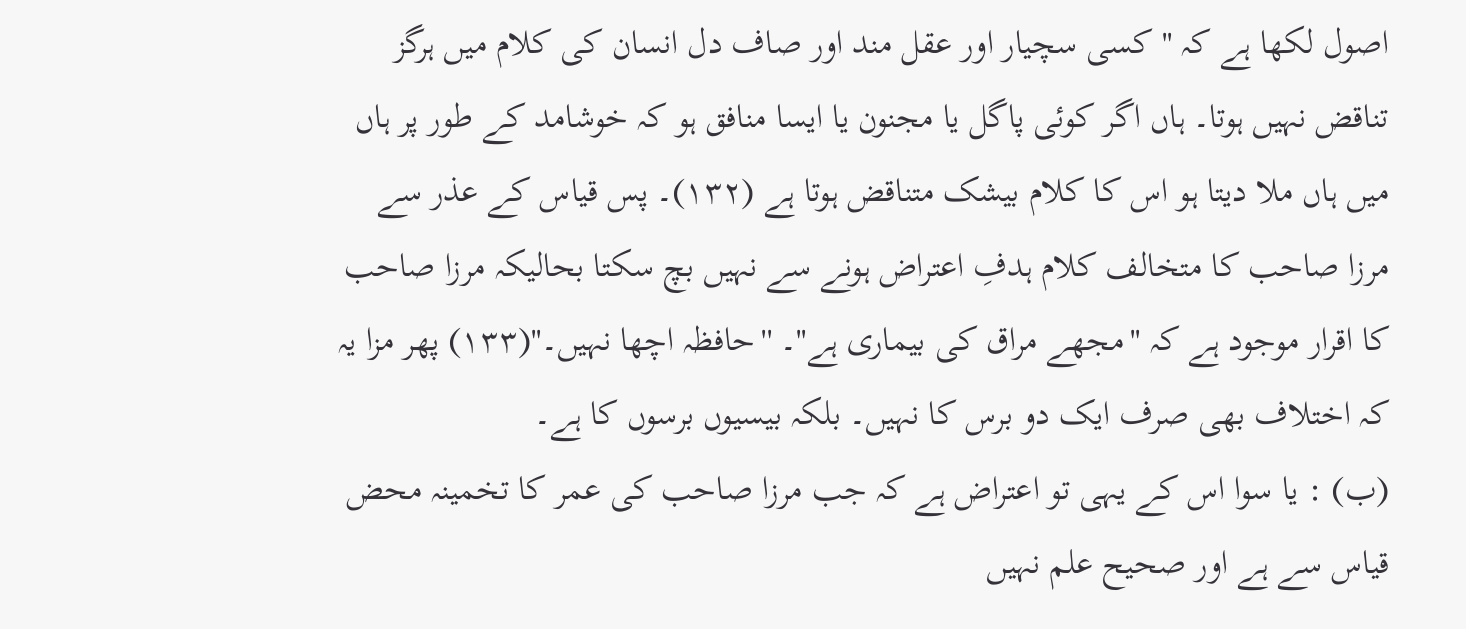اصول لکھا ہے کہ ''کسی سچیار اور عقل مند اور صاف دل انسان کی کلام میں ہرگز تناقض نہیں ہوتا۔ ہاں اگر کوئی پاگل یا مجنون یا ایسا منافق ہو کہ خوشامد کے طور پر ہاں میں ہاں ملا دیتا ہو اس کا کلام بیشک متناقض ہوتا ہے (۱۳۲)۔ پس قیاس کے عذر سے مرزا صاحب کا متخالف کلام ہدفِ اعتراض ہونے سے نہیں بچ سکتا بحالیکہ مرزا صاحب کا اقرار موجود ہے کہ ''مجھے مراق کی بیماری ہے''۔ ''حافظہ اچھا نہیں۔''(۱۳۳) پھر مزا یہ کہ اختلاف بھی صرف ایک دو برس کا نہیں۔ بلکہ بیسیوں برسوں کا ہے۔
(ب) : یا سوا اس کے یہی تو اعتراض ہے کہ جب مرزا صاحب کی عمر کا تخمینہ محض قیاس سے ہے اور صحیح علم نہیں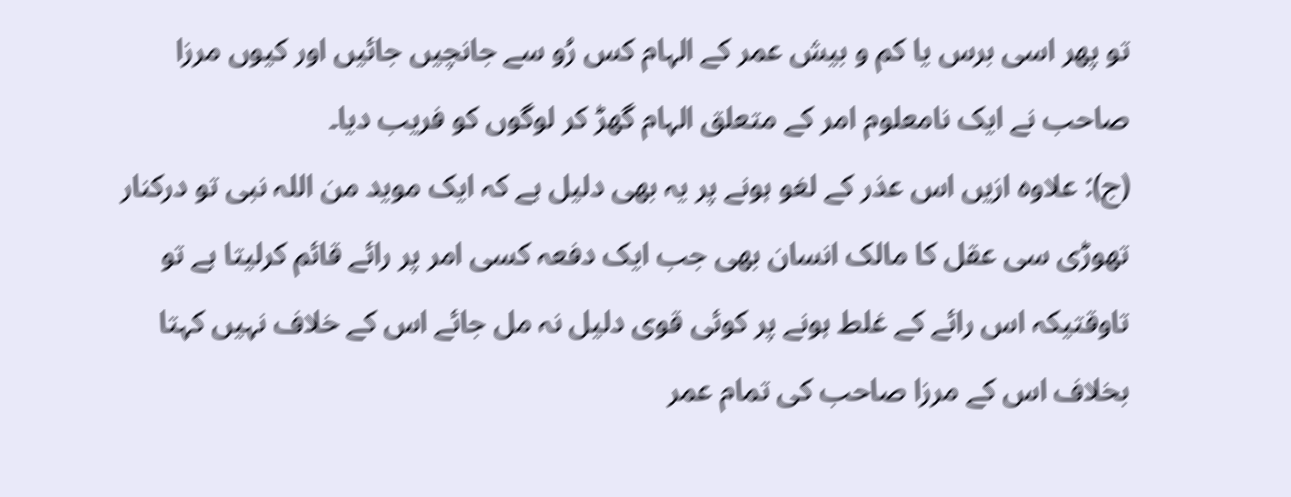تو پھر اسی برس یا کم و بیش عمر کے الہام کس رُو سے جانچیں جائیں اور کیوں مرزا صاحب نے ایک نامعلوم امر کے متعلق الہام گھڑ کر لوگوں کو فریب دیا۔
(ج): علاوہ ازیں اس عذر کے لغو ہونے پر یہ بھی دلیل ہے کہ ایک موید من اللہ نبی تو درکنار تھوڑی سی عقل کا مالک انسان بھی جب ایک دفعہ کسی امر پر رائے قائم کرلیتا ہے تو تاوقتیکہ اس رائے کے غلط ہونے پر کوئی قوی دلیل نہ مل جائے اس کے خلاف نہیں کہتا بخلاف اس کے مرزا صاحب کی تمام عمر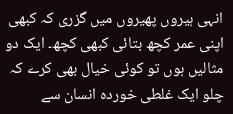انہی ہیروں پھیروں میں گزری کہ کبھی اپنی عمر کچھ بتائی کبھی کچھ۔ ایک دو مثالیں ہوں تو کوئی خیال بھی کرے کہ چلو ایک غلطی خوردہ انسان سے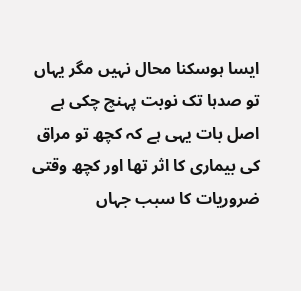ایسا ہوسکنا محال نہیں مگر یہاں تو صدہا تک نوبت پہنچ چکی ہے اصل بات یہی ہے کہ کچھ تو مراق کی بیماری کا اثر تھا اور کچھ وقتی ضروریات کا سبب جہاں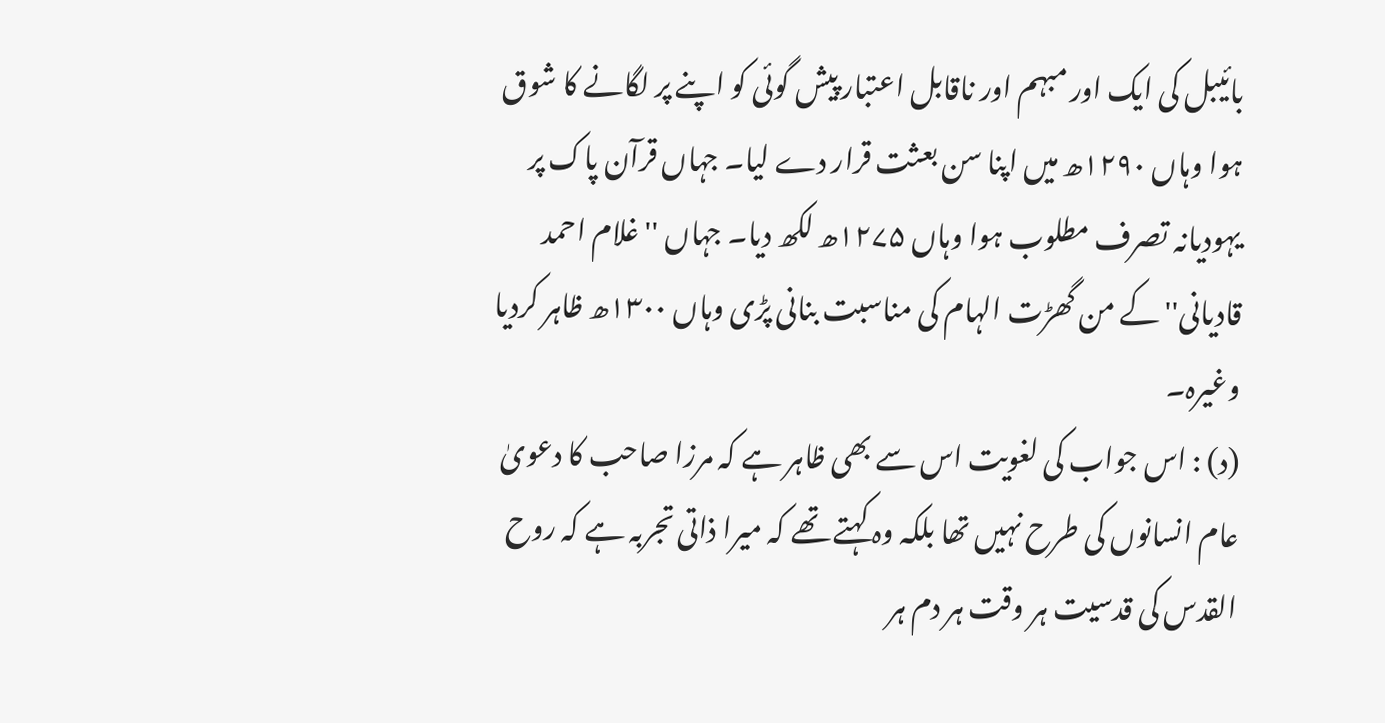بائیبل کی ایک اور مبہم اور ناقابل اعتبار پیش گوئی کو اپنے پر لگانے کا شوق ہوا وہاں ۱۲۹۰ھ میں اپنا سن بعثت قرار دے لیا۔ جہاں قرآن پاک پر یہودیانہ تصرف مطلوب ہوا وہاں ۱۲۷۵ھ لکھ دیا۔ جہاں ''غلام احمد قادیانی'' کے من گھڑت الہام کی مناسبت بنانی پڑی وہاں ۱۳۰۰ھ ظاہر کردیا وغیرہ۔
(د) : اس جواب کی لغویت اس سے بھی ظاہر ہے کہ مرزا صاحب کا دعویٰ عام انسانوں کی طرح نہیں تھا بلکہ وہ کہتے تھے کہ میرا ذاتی تجربہ ہے کہ روح القدس کی قدسیت ہر وقت ہر دم ہر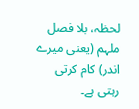لحظہ، بلا فصل ملہم (یعنی میرے اندر) کام کرتی رہتی ہے۔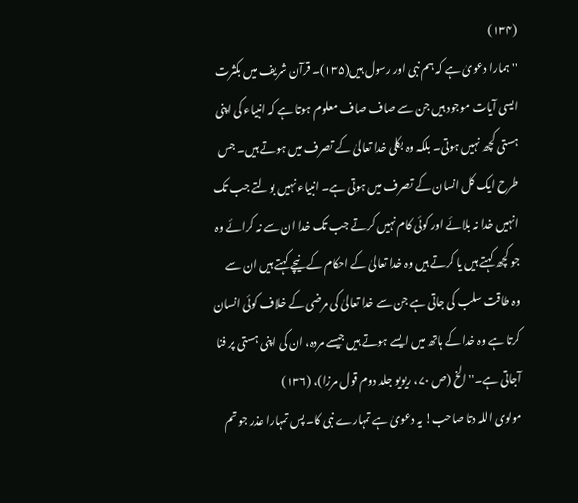(۱۳۴)
'' ہمارا دعویٰ ہے کہ ہم نبی اور رسول ہیں(۱۳۵)۔ قرآن شریف میں بکثرت ایسی آیات موجود ہیں جن سے صاف صاف معلوم ہوتا ہے کہ انبیاء کی اپنی ہستی کچھ نہیں ہوتی۔ بلکہ وہ بکلی خدا تعالیٰ کے تصرف میں ہوتے ہیں۔ جس طرح ایک کل انسان کے تصرف میں ہوتی ہے۔ انبیاء نہیں بولتے جب تک انہیں خدا نہ بلائے اور کوئی کام نہیں کرتے جب تک خدا ان سے نہ کرائے وہ جو کچھ کہتے ہیں یا کرتے ہیں وہ خدا تعالیٰ کے احکام کے نیچے کہتے ہیں ان سے وہ طاقت سلب کی جاتی ہے جن سے خدا تعالیٰ کی مرضی کے خلاف کوئی انسان کرتا ہے وہ خدا کے ہاتھ میں ایسے ہوتے ہیں جیسے مردہ، ان کی اپنی ہستی پر فنا آجاتی ہے۔'' الخ (ص ۷۰، ریویو جلد دوم قول مرزا)، (۱۳۶)
مولوی اللہ دتا صاحب! یہ دعویٰ ہے تمہارے نبی کا۔ پس تمہارا عذر جو تم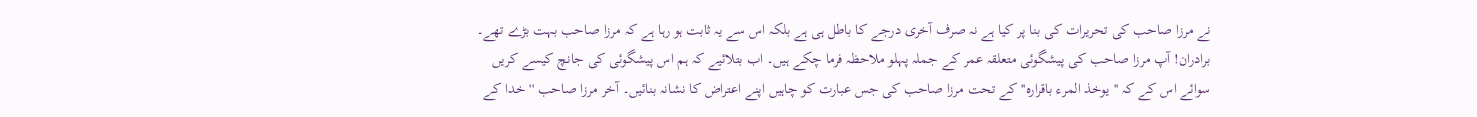نے مرزا صاحب کی تحریرات کی بنا پر کیا ہے نہ صرف آخری درجے کا باطل ہی ہے بلکہ اس سے یہ ثابت ہو رہا ہے کہ مرزا صاحب بہت بڑے تھے۔
برادران! آپ مرزا صاحب کی پیشگوئی متعلقہ عمر کے جملہ پہلو ملاحظہ فرما چکے ہیں۔ اب بتلائیے کہ ہم اس پیشگوئی کی جانچ کیسے کریں سوائے اس کے کہ ''یوخذ المرء باقرارہ'' کے تحت مرزا صاحب کی جس عبارت کو چاہیں اپنے اعتراض کا نشانہ بنائیں۔ آخر مرزا صاحب ''خدا کے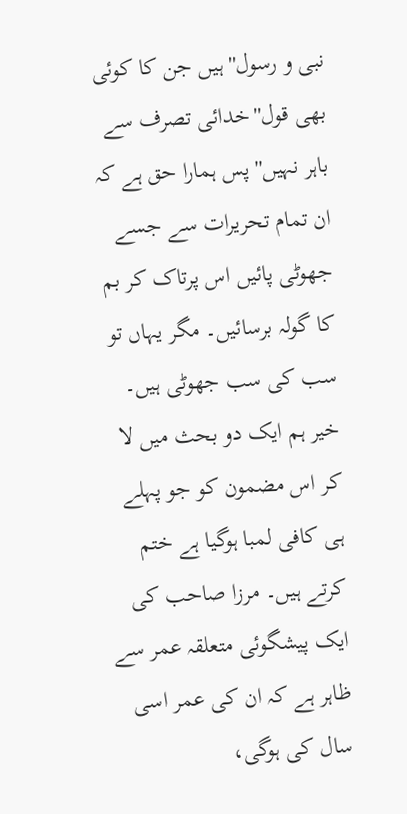نبی و رسول'' ہیں جن کا کوئی بھی قول''خدائی تصرف سے باہر نہیں'' پس ہمارا حق ہے کہ ان تمام تحریرات سے جسے جھوٹی پائیں اس پرتاک کر بم کا گولہ برسائیں۔ مگر یہاں تو سب کی سب جھوٹی ہیں۔ خیر ہم ایک دو بحث میں لا کر اس مضمون کو جو پہلے ہی کافی لمبا ہوگیا ہے ختم کرتے ہیں۔ مرزا صاحب کی ایک پیشگوئی متعلقہ عمر سے ظاہر ہے کہ ان کی عمر اسی سال کی ہوگی،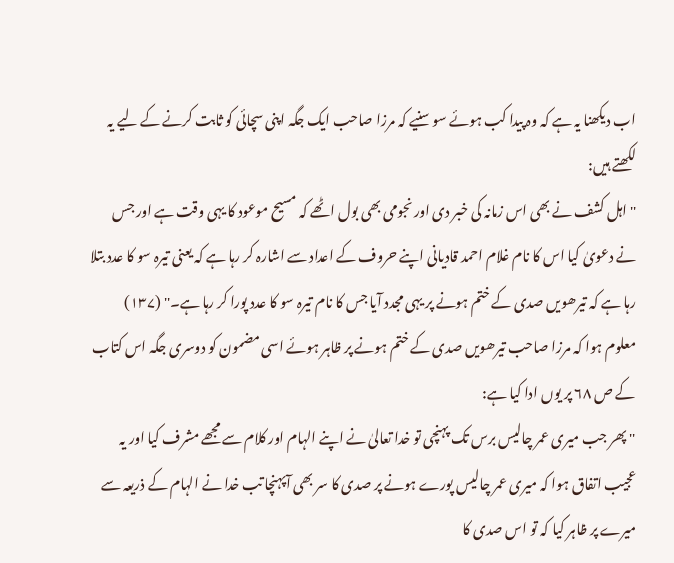اب دیکھنا یہ ہے کہ وہ پیدا کب ہوئے سو سنیے کہ مرزا صاحب ایک جگہ اپنی سچائی کو ثابت کرنے کے لیے یہ لکھتے ہیں:
'' اہل کشف نے بھی اس زمانہ کی خبر دی اور نجومی بھی بول اٹھے کہ مسیح موعود کا یہی وقت ہے اور جس نے دعویٰ کیا اس کا نام غلام احمد قادیانی اپنے حروف کے اعداد سے اشارہ کر رہا ہے کہ یعنی تیرہ سو کا عدد بتلا رہا ہے کہ تیرھویں صدی کے ختم ہونے پر یہی مجدد آیا جس کا نام تیرہ سو کا عدد پورا کر رہا ہے۔'' (۱۳۷)
معلوم ہوا کہ مرزا صاحب تیرھویں صدی کے ختم ہونے پر ظاہر ہوئے اسی مضمون کو دوسری جگہ اس کتاب کے ص ۶۸ پر یوں ادا کیا ہے:
'' پھر جب میری عمر چالیس برس تک پہنچی تو خدا تعالیٰ نے اپنے الہام اور کلام سے مجھے مشرف کیا اور یہ عجیب اتفاق ہوا کہ میری عمر چالیس پورے ہونے پر صدی کا سر بھی آپہنچا تب خدا نے الہام کے ذریعہ سے میرے پر ظاہر کیا کہ تو اس صدی کا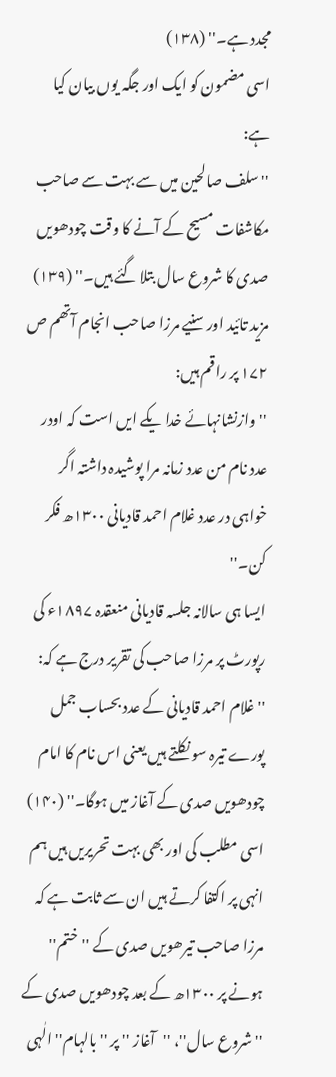مجدد ہے۔'' (۱۳۸)
اسی مضمون کو ایک اور جگہ یوں بیان کیا ہے:
'' سلف صالحین میں سے بہت سے صاحب مکاشفات مسیح کے آنے کا وقت چودھویں صدی کا شروع سال بتلا گئے ہیں۔'' (۱۳۹)
مزید تائید اور سنیے مرزا صاحب انجام آتھم ص ۱۷۲ پر راقم ہیں:
'' وازنشانہائے خدا یکے ایں است کہ اودر عدد نام من عدد زمانہ مرا پوشیدہ داشتہ اگر خواہی در عدد غلام احمد قادیانی ۱۳۰۰ھ فکر کن۔''
ایسا ہی سالانہ جلسہ قادیانی منعقدہ ۱۸۹۷ء کی رپورٹ پر مرزا صاحب کی تقریر درج ہے کہ:
'' غلام احمد قادیانی کے عدد بحساب جمل پورے تیرہ سو نکلتے ہیں یعنی اس نام کا امام چودھویں صدی کے آغاز میں ہوگا۔'' (۱۴۰)
اسی مطلب کی اور بھی بہت تحریریں ہیں ہم انہی پر اکتفا کرتے ہیں ان سے ثابت ہے کہ مرزا صاحب تیرھویں صدی کے ''ختم'' ہونے پر ۱۳۰۰ھ کے بعد چودھویں صدی کے ''شروع سال''، ''آغاز '' پر '' بالہام'' الٰہی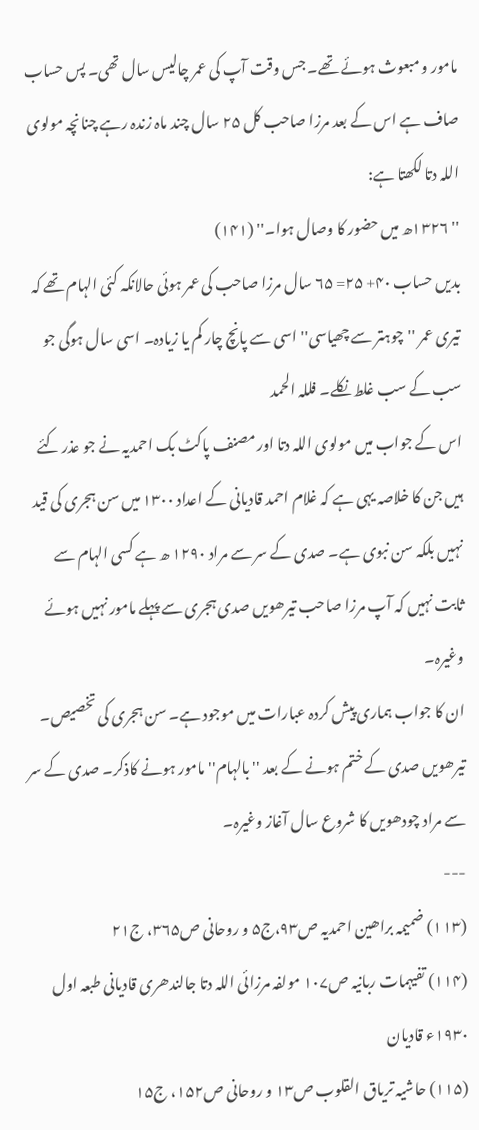مامور و مبعوث ہوئے تھے۔ جس وقت آپ کی عمر چالیس سال تھی۔ پس حساب صاف ہے اس کے بعد مرزا صاحب کل ۲۵ سال چند ماہ زندہ رہے چنانچہ مولوی اللہ دتا لکھتا ہے:
'' ۱۳۲۶ھ میں حضور کا وصال ہوا۔'' (۱۴۱)
بدیں حساب ۴۰+ ۲۵= ۶۵ سال مرزا صاحب کی عمر ہوئی حالانکہ کئی الہام تھے کہ تیری عمر ''چوہتر سے چھیاسی'' اسی سے پانچ چار کم یا زیادہ۔ اسی سال ہوگی جو سب کے سب غلط نکلے۔ فللہ الحمد
اس کے جواب میں مولوی اللہ دتا اور مصنف پاکٹ بک احمدیہ نے جو عذر کئے ہیں جن کا خلاصہ یہی ہے کہ غلام احمد قادیانی کے اعداد ۱۳۰۰ میں سن ہجری کی قید نہیں بلکہ سن نبوی ہے۔ صدی کے سر سے مراد ۱۲۹۰ ھ ہے کسی الہام سے ثابت نہیں کہ آپ مرزا صاحب تیرھویں صدی ہجری سے پہلے مامور نہیں ہوئے وغیرہ۔
ان کا جواب ہماری پیش کردہ عبارات میں موجود ہے۔ سن ہجری کی تخصیص۔ تیرھویں صدی کے ختم ہونے کے بعد ''بالہام'' مامور ہونے کاذکر۔ صدی کے سر سے مراد چودھویں کا شروع سال آغاز وغیرہ۔
---
(۱۱۳) ضمیمہ براھین احمدیہ ص۹۳،ج۵ و روحانی ص۳۶۵، ج۲۱
(۱۱۴) تفیہمات ربانیہ ص۱۰۷ مولفہ مرزائی اللہ دتا جالندھری قادیانی طبعہ اول ۱۹۳۰ء قادیان
(۱۱۵) حاشیہ تریاق القلوب ص۱۳ و روحانی ص۱۵۲، ج۱۵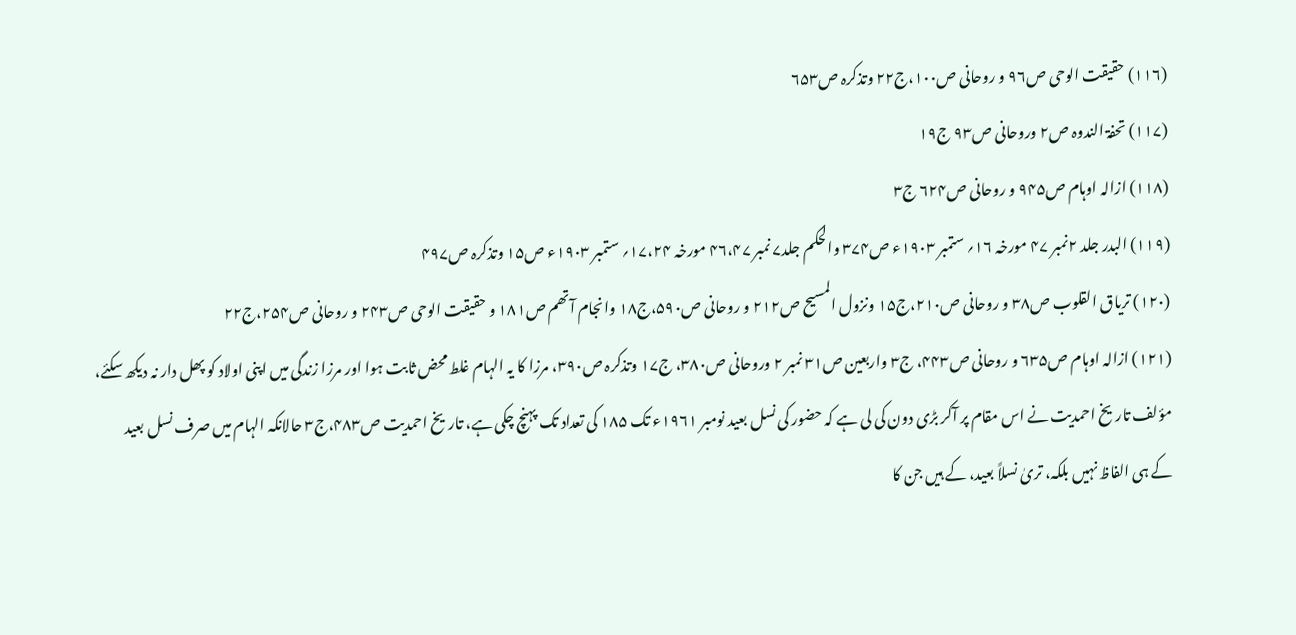(۱۱۶) حقیقت الوحی ص۹۶ و روحانی ص۱۰۰،ج۲۲ وتذکرہ ص۶۵۳
(۱۱۷) تحفۃ الندوہ ص۲ وروحانی ص۹۳ ج۱۹
(۱۱۸) ازالہ اوہام ص۹۴۵ و روحانی ص۶۲۴ ج۳
(۱۱۹) البدر جلد ۲نمبر ۴۷ مورخہ ۱۶؍ ستمبر ۱۹۰۳ء ص۳۷۴ والحکم جلد۷ نمبر ۴۶،۴۷ مورخہ ۱۷،۲۴؍ ستمبر ۱۹۰۳ء ص۱۵ وتذکرہ ص۴۹۷
(۱۲۰) تریاق القلوب ص۳۸ و روحانی ص۲۱۰،ج۱۵ ونزول المسیح ص۲۱۲ و روحانی ص۵۹۰،ج۱۸ وانجام آتھم ص۱۸۱ و حقیقت الوحی ص۲۴۳ و روحانی ص۲۵۴،ج۲۲
(۱۲۱) ازالہ اوہام ص۶۳۵ و روحانی ص۴۴۳، ج۳ واربعین ص۳۱ نمبر ۲ وروحانی ص۳۸۰، ج۱۷ وتذکرہ ص۳۹۰، مرزا کا یہ الہام غلط محض ثابت ہوا اور مرزا زندگی میں اپنی اولاد کو پھل دار نہ دیکھ سکئے، مؤلف تاریخ احمدیت نے اس مقام پر آکر بڑی دون کی لی ہے کہ حضور کی نسل بعید نومبر ۱۹۶۱ء تک ۱۸۵ کی تعداد تک پہنچ چکی ہے، تاریخ احمدیت ص۴۸۳،ج۳ حالانکہ الہام میں صرف نسل بعید کے ہی الفاظ نہیں بلکہ، تریٰ نسلاً بعید، کے ہیں جن کا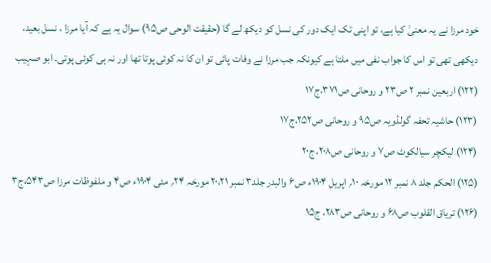خود مرزا نے یہ معنیٰ کیا ہے، تو اپنی تک ایک دور کی نسل کو دیکھ لے گا (حقیقت الوحی ص۹۵) سوال یہ ہے کہ آیا مرزا ، نسل بعید، دیکھی تھی تو اس کا جواب نفی میں ملتا ہے کیونکہ جب مرزا نے وفات پائی تو ان کا نہ کوئی پوتا تھا اور نہ ہی کوئی پوتی۔ ابو صہیب
(۱۲۲) اربعین نمبر ۲ ص۲۳ و روحانی ص۳۷۱،ج۱۷
(۱۲۳) حاشیہ تحفہ گولڈویہ ص۹۵ و روحانی ص۲۵۲،ج۱۷
(۱۲۴) لیکچر سیالکوٹ ص۷ و روحانی ص۲۰۸، ج۲۰
(۱۲۵) الحکم جلد ۸ نمبر ۱۲ مورخہ ۱۰؍ اپریل ۱۹۰۴ء ص۶ والبدر جلد۳ نمبر ۲۰،۲۱ مورخہ ۲۴؍ مئی ۱۹۰۴ء ص۴ و ملفوظات مرزا ص۵۴۳،ج۳
(۱۲۶) تریاق القلوب ص۶۸ و روحانی ص۲۸۳، ج۱۵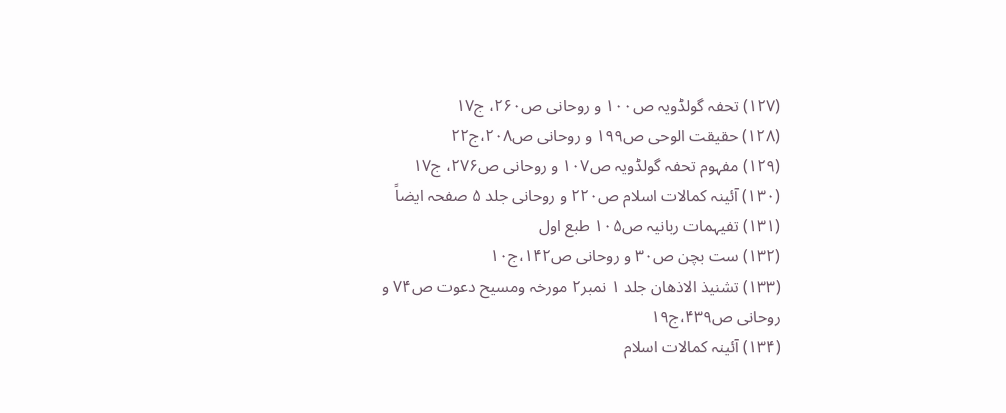(۱۲۷) تحفہ گولڈویہ ص۱۰۰ و روحانی ص۲۶۰، ج۱۷
(۱۲۸) حقیقت الوحی ص۱۹۹ و روحانی ص۲۰۸،ج۲۲
(۱۲۹) مفہوم تحفہ گولڈویہ ص۱۰۷ و روحانی ص۲۷۶، ج۱۷
(۱۳۰) آئینہ کمالات اسلام ص۲۲۰ و روحانی جلد ۵ صفحہ ایضاً
(۱۳۱) تفیہمات ربانیہ ص۱۰۵ طبع اول
(۱۳۲) ست بچن ص۳۰ و روحانی ص۱۴۲،ج۱۰
(۱۳۳) تشنیذ الاذھان جلد ۱ نمبر۲ مورخہ ومسیح دعوت ص۷۴ و روحانی ص۴۳۹،ج۱۹
(۱۳۴) آئینہ کمالات اسلام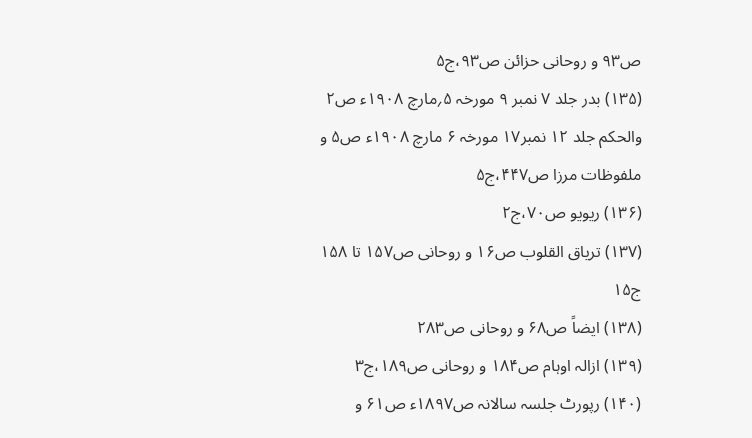ص۹۳ و روحانی حزائن ص۹۳،ج۵
(۱۳۵) بدر جلد ۷ نمبر ۹ مورخہ ۵؍مارچ ۱۹۰۸ء ص۲ والحکم جلد ۱۲ نمبر۱۷ مورخہ ۶ مارچ ۱۹۰۸ء ص۵ و ملفوظات مرزا ص۴۴۷،ج۵
(۱۳۶) ریویو ص۷۰،ج۲
(۱۳۷) تریاق القلوب ص۱۶ و روحانی ص۱۵۷ تا ۱۵۸ ج۱۵
(۱۳۸) ایضاً ص۶۸ و روحانی ص۲۸۳
(۱۳۹) ازالہ اوہام ص۱۸۴ و روحانی ص۱۸۹،ج۳
(۱۴۰) رپورٹ جلسہ سالانہ ص۱۸۹۷ء ص۶۱ و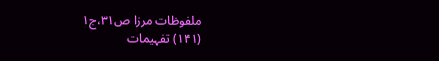ملفوظات مرزا ص۳۱،ج۱
(۱۴۱) تفہیمات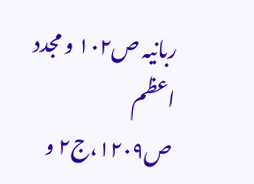ربانیہ ص۱۰۲ و مجدد اعظم ص۱۲۰۹،ج۲ و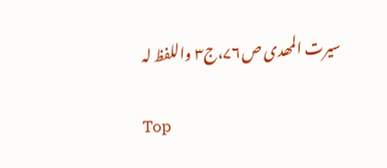سیرت المھدی ص۷۶،ج۳ واللفظ لہ

Top